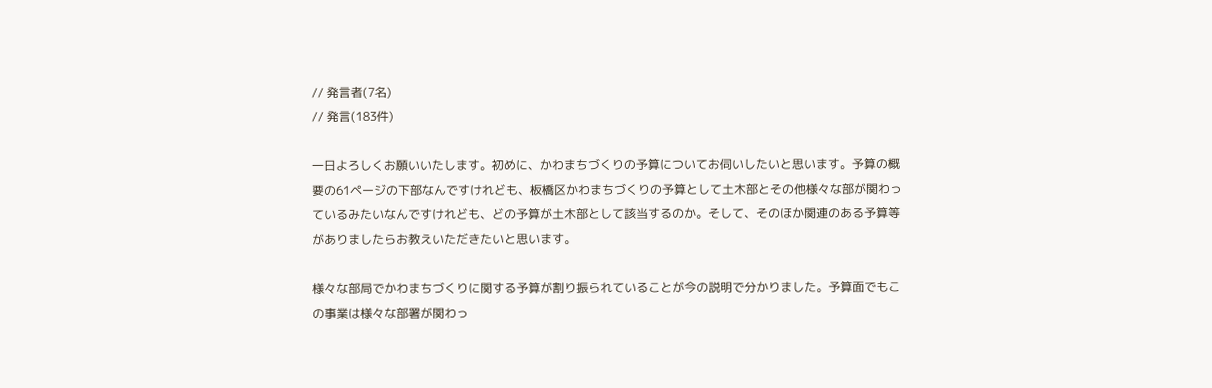// 発言者(7名)
// 発言(183件)

一日よろしくお願いいたします。初めに、かわまちづくりの予算についてお伺いしたいと思います。予算の概要の61ページの下部なんですけれども、板橋区かわまちづくりの予算として土木部とその他様々な部が関わっているみたいなんですけれども、どの予算が土木部として該当するのか。そして、そのほか関連のある予算等がありましたらお教えいただきたいと思います。

様々な部局でかわまちづくりに関する予算が割り振られていることが今の説明で分かりました。予算面でもこの事業は様々な部署が関わっ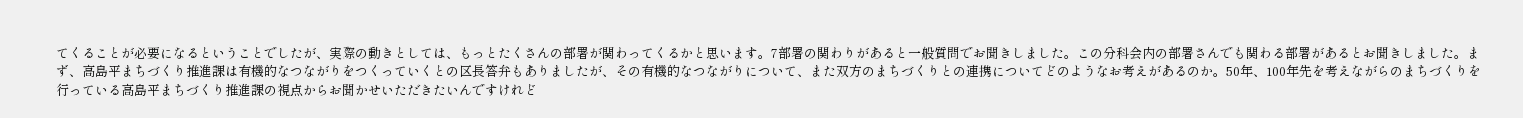てくることが必要になるということでしたが、実際の動きとしては、もっとたくさんの部署が関わってくるかと思います。7部署の関わりがあると一般質問でお聞きしました。この分科会内の部署さんでも関わる部署があるとお聞きしました。まず、高島平まちづくり推進課は有機的なつながりをつくっていくとの区長答弁もありましたが、その有機的なつながりについて、また双方のまちづくりとの連携についてどのようなお考えがあるのか。50年、100年先を考えながらのまちづくりを行っている高島平まちづくり推進課の視点からお聞かせいただきたいんですけれど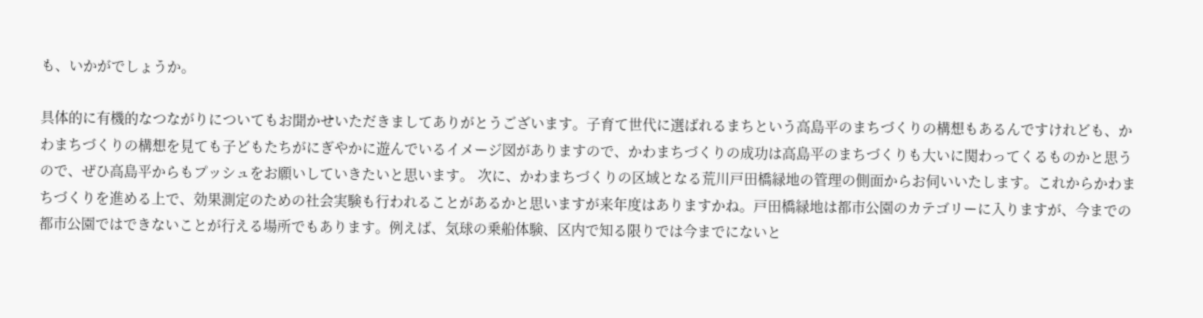も、いかがでしょうか。

具体的に有機的なつながりについてもお聞かせいただきましてありがとうございます。子育て世代に選ばれるまちという高島平のまちづくりの構想もあるんですけれども、かわまちづくりの構想を見ても子どもたちがにぎやかに遊んでいるイメージ図がありますので、かわまちづくりの成功は高島平のまちづくりも大いに関わってくるものかと思うので、ぜひ高島平からもプッシュをお願いしていきたいと思います。 次に、かわまちづくりの区域となる荒川戸田橋緑地の管理の側面からお伺いいたします。これからかわまちづくりを進める上で、効果測定のための社会実験も行われることがあるかと思いますが来年度はありますかね。戸田橋緑地は都市公園のカテゴリーに入りますが、今までの都市公園ではできないことが行える場所でもあります。例えば、気球の乗船体験、区内で知る限りでは今までにないと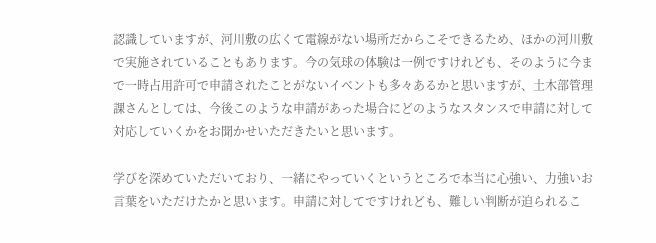認識していますが、河川敷の広くて電線がない場所だからこそできるため、ほかの河川敷で実施されていることもあります。今の気球の体験は一例ですけれども、そのように今まで一時占用許可で申請されたことがないイベントも多々あるかと思いますが、土木部管理課さんとしては、今後このような申請があった場合にどのようなスタンスで申請に対して対応していくかをお聞かせいただきたいと思います。

学びを深めていただいており、一緒にやっていくというところで本当に心強い、力強いお言葉をいただけたかと思います。申請に対してですけれども、難しい判断が迫られるこ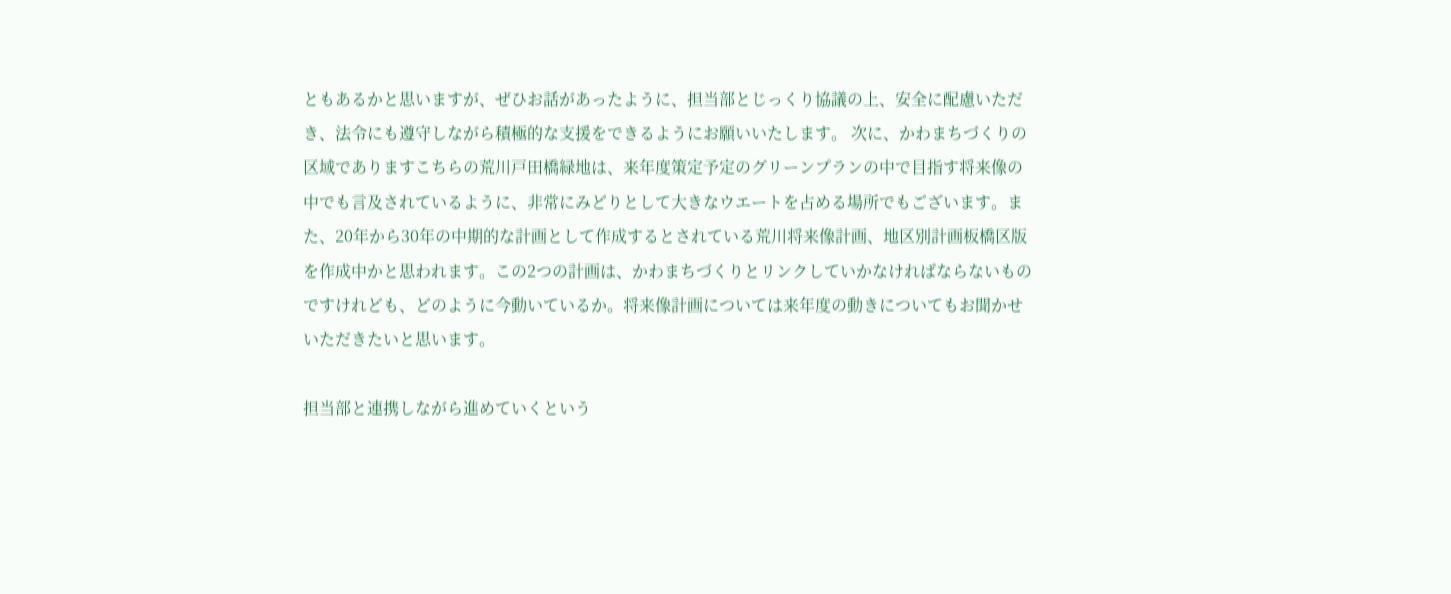ともあるかと思いますが、ぜひお話があったように、担当部とじっくり協議の上、安全に配慮いただき、法令にも遵守しながら積極的な支援をできるようにお願いいたします。 次に、かわまちづくりの区域でありますこちらの荒川戸田橋緑地は、来年度策定予定のグリーンプランの中で目指す将来像の中でも言及されているように、非常にみどりとして大きなウエートを占める場所でもございます。また、20年から30年の中期的な計画として作成するとされている荒川将来像計画、地区別計画板橋区版を作成中かと思われます。この2つの計画は、かわまちづくりとリンクしていかなければならないものですけれども、どのように今動いているか。将来像計画については来年度の動きについてもお聞かせいただきたいと思います。

担当部と連携しながら進めていくという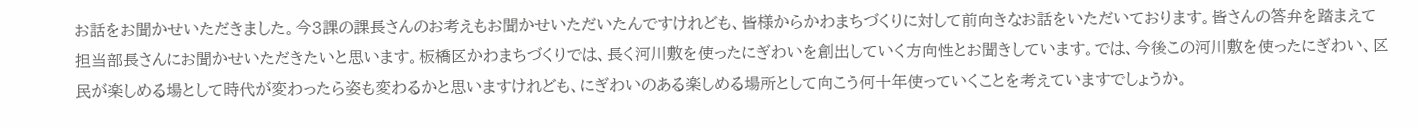お話をお聞かせいただきました。今3課の課長さんのお考えもお聞かせいただいたんですけれども、皆様からかわまちづくりに対して前向きなお話をいただいております。皆さんの答弁を踏まえて担当部長さんにお聞かせいただきたいと思います。板橋区かわまちづくりでは、長く河川敷を使ったにぎわいを創出していく方向性とお聞きしています。では、今後この河川敷を使ったにぎわい、区民が楽しめる場として時代が変わったら姿も変わるかと思いますけれども、にぎわいのある楽しめる場所として向こう何十年使っていくことを考えていますでしょうか。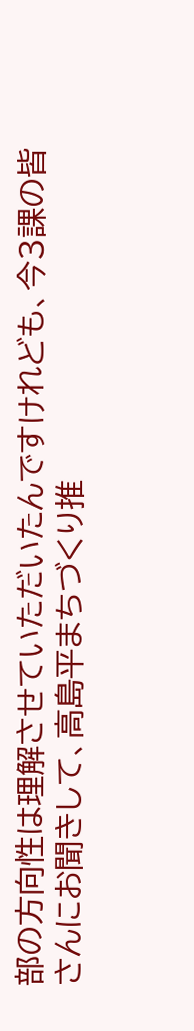部の方向性は理解させていただいたんですけれども、今3課の皆さんにお聞きして、高島平まちづくり推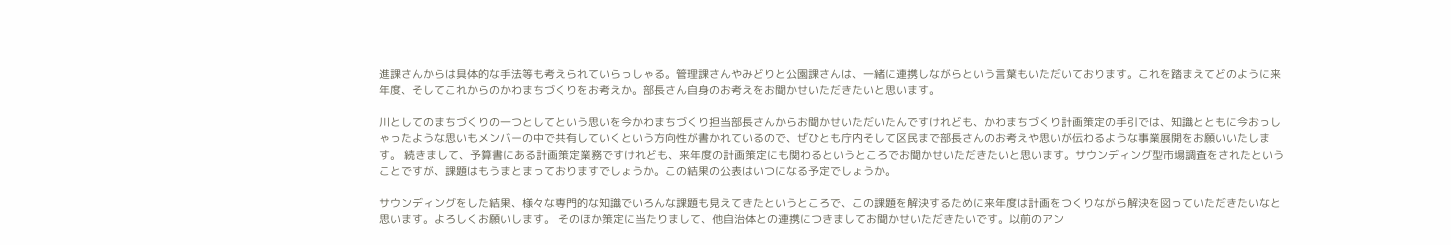進課さんからは具体的な手法等も考えられていらっしゃる。管理課さんやみどりと公園課さんは、一緒に連携しながらという言葉もいただいております。これを踏まえてどのように来年度、そしてこれからのかわまちづくりをお考えか。部長さん自身のお考えをお聞かせいただきたいと思います。

川としてのまちづくりの一つとしてという思いを今かわまちづくり担当部長さんからお聞かせいただいたんですけれども、かわまちづくり計画策定の手引では、知識とともに今おっしゃったような思いもメンバーの中で共有していくという方向性が書かれているので、ぜひとも庁内そして区民まで部長さんのお考えや思いが伝わるような事業展開をお願いいたします。 続きまして、予算書にある計画策定業務ですけれども、来年度の計画策定にも関わるというところでお聞かせいただきたいと思います。サウンディング型市場調査をされたということですが、課題はもうまとまっておりますでしょうか。この結果の公表はいつになる予定でしょうか。

サウンディングをした結果、様々な専門的な知識でいろんな課題も見えてきたというところで、この課題を解決するために来年度は計画をつくりながら解決を図っていただきたいなと思います。よろしくお願いします。 そのほか策定に当たりまして、他自治体との連携につきましてお聞かせいただきたいです。以前のアン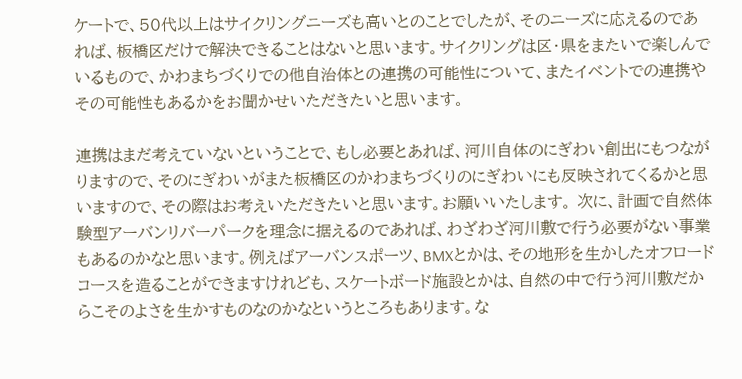ケートで、50代以上はサイクリングニーズも高いとのことでしたが、そのニーズに応えるのであれば、板橋区だけで解決できることはないと思います。サイクリングは区・県をまたいで楽しんでいるもので、かわまちづくりでの他自治体との連携の可能性について、またイベントでの連携やその可能性もあるかをお聞かせいただきたいと思います。

連携はまだ考えていないということで、もし必要とあれば、河川自体のにぎわい創出にもつながりますので、そのにぎわいがまた板橋区のかわまちづくりのにぎわいにも反映されてくるかと思いますので、その際はお考えいただきたいと思います。お願いいたします。 次に、計画で自然体験型アーバンリバーパークを理念に据えるのであれば、わざわざ河川敷で行う必要がない事業もあるのかなと思います。例えばアーバンスポーツ、BMXとかは、その地形を生かしたオフロードコースを造ることができますけれども、スケートボード施設とかは、自然の中で行う河川敷だからこそのよさを生かすものなのかなというところもあります。な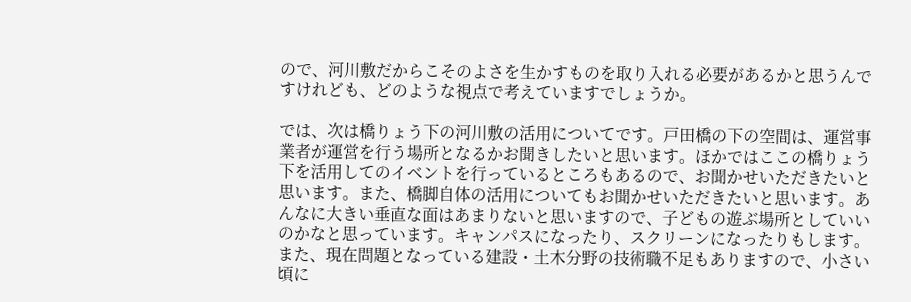ので、河川敷だからこそのよさを生かすものを取り入れる必要があるかと思うんですけれども、どのような視点で考えていますでしょうか。

では、次は橋りょう下の河川敷の活用についてです。戸田橋の下の空間は、運営事業者が運営を行う場所となるかお聞きしたいと思います。ほかではここの橋りょう下を活用してのイベントを行っているところもあるので、お聞かせいただきたいと思います。また、橋脚自体の活用についてもお聞かせいただきたいと思います。あんなに大きい垂直な面はあまりないと思いますので、子どもの遊ぶ場所としていいのかなと思っています。キャンパスになったり、スクリーンになったりもします。また、現在問題となっている建設・土木分野の技術職不足もありますので、小さい頃に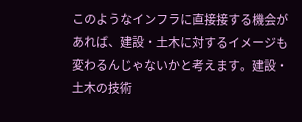このようなインフラに直接接する機会があれば、建設・土木に対するイメージも変わるんじゃないかと考えます。建設・土木の技術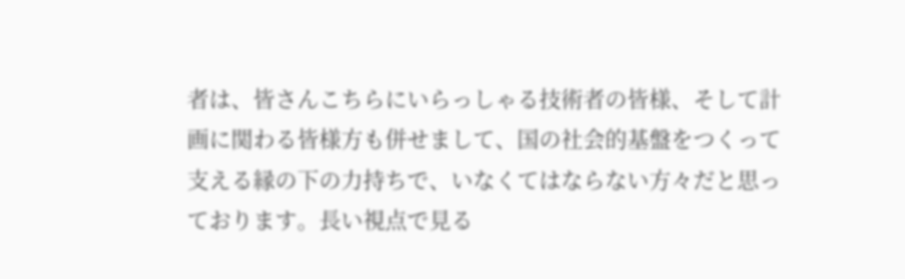者は、皆さんこちらにいらっしゃる技術者の皆様、そして計画に関わる皆様方も併せまして、国の社会的基盤をつくって支える縁の下の力持ちで、いなくてはならない方々だと思っております。長い視点で見る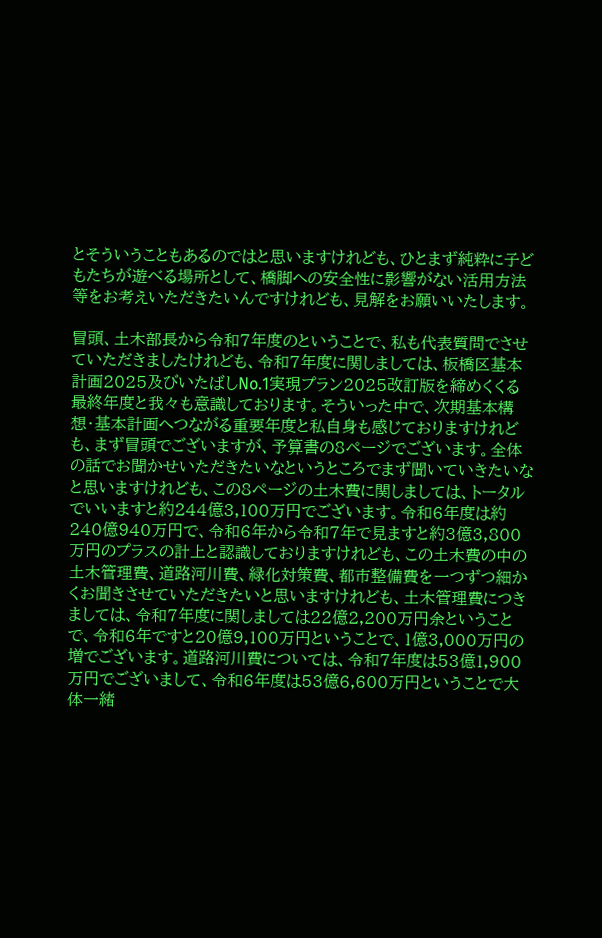とそういうこともあるのではと思いますけれども、ひとまず純粋に子どもたちが遊べる場所として、橋脚への安全性に影響がない活用方法等をお考えいただきたいんですけれども、見解をお願いいたします。

冒頭、土木部長から令和7年度のということで、私も代表質問でさせていただきましたけれども、令和7年度に関しましては、板橋区基本計画2025及びいたばしNo.1実現プラン2025改訂版を締めくくる最終年度と我々も意識しております。そういった中で、次期基本構想・基本計画へつながる重要年度と私自身も感じておりますけれども、まず冒頭でございますが、予算書の8ページでございます。全体の話でお聞かせいただきたいなというところでまず聞いていきたいなと思いますけれども、この8ページの土木費に関しましては、トータルでいいますと約244億3,100万円でございます。令和6年度は約240億940万円で、令和6年から令和7年で見ますと約3億3,800万円のプラスの計上と認識しておりますけれども、この土木費の中の土木管理費、道路河川費、緑化対策費、都市整備費を一つずつ細かくお聞きさせていただきたいと思いますけれども、土木管理費につきましては、令和7年度に関しましては22億2,200万円余ということで、令和6年ですと20億9,100万円ということで、1億3,000万円の増でございます。道路河川費については、令和7年度は53億1,900万円でございまして、令和6年度は53億6,600万円ということで大体一緒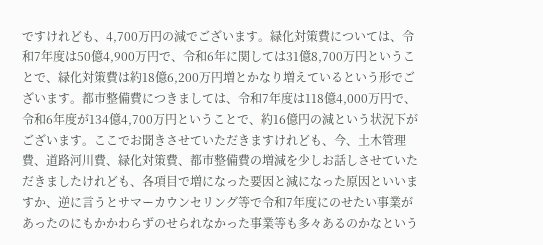ですけれども、4,700万円の減でございます。緑化対策費については、令和7年度は50億4,900万円で、令和6年に関しては31億8,700万円ということで、緑化対策費は約18億6,200万円増とかなり増えているという形でございます。都市整備費につきましては、令和7年度は118億4,000万円で、令和6年度が134億4,700万円ということで、約16億円の減という状況下がございます。ここでお聞きさせていただきますけれども、今、土木管理費、道路河川費、緑化対策費、都市整備費の増減を少しお話しさせていただきましたけれども、各項目で増になった要因と減になった原因といいますか、逆に言うとサマーカウンセリング等で令和7年度にのせたい事業があったのにもかかわらずのせられなかった事業等も多々あるのかなという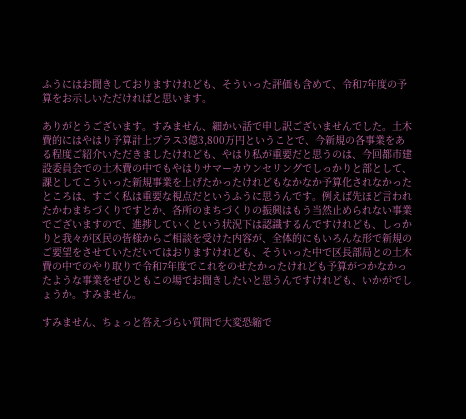ふうにはお聞きしておりますけれども、そういった評価も含めて、令和7年度の予算をお示しいただければと思います。

ありがとうございます。すみません、細かい話で申し訳ございませんでした。土木費的にはやはり予算計上プラス3億3,800万円ということで、今新規の各事業をある程度ご紹介いただきましたけれども、やはり私が重要だと思うのは、今回都市建設委員会での土木費の中でもやはりサマーカウンセリングでしっかりと部として、課としてこういった新規事業を上げたかったけれどもなかなか予算化されなかったところは、すごく私は重要な視点だというふうに思うんです。例えば先ほど言われたかわまちづくりですとか、各所のまちづくりの振興はもう当然止められない事業でございますので、進捗していくという状況下は認識するんですけれども、しっかりと我々が区民の皆様からご相談を受けた内容が、全体的にもいろんな形で新規のご要望をさせていただいてはおりますけれども、そういった中で区長部局との土木費の中でのやり取りで令和7年度でこれをのせたかったけれども予算がつかなかったような事業をぜひともこの場でお聞きしたいと思うんですけれども、いかがでしょうか。すみません。

すみません、ちょっと答えづらい質問で大変恐縮で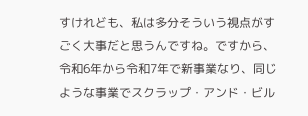すけれども、私は多分そういう視点がすごく大事だと思うんですね。ですから、令和6年から令和7年で新事業なり、同じような事業でスクラップ・アンド・ビル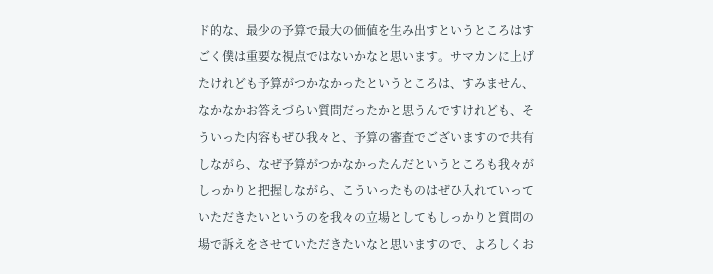ド的な、最少の予算で最大の価値を生み出すというところはすごく僕は重要な視点ではないかなと思います。サマカンに上げたけれども予算がつかなかったというところは、すみません、なかなかお答えづらい質問だったかと思うんですけれども、そういった内容もぜひ我々と、予算の審査でございますので共有しながら、なぜ予算がつかなかったんだというところも我々がしっかりと把握しながら、こういったものはぜひ入れていっていただきたいというのを我々の立場としてもしっかりと質問の場で訴えをさせていただきたいなと思いますので、よろしくお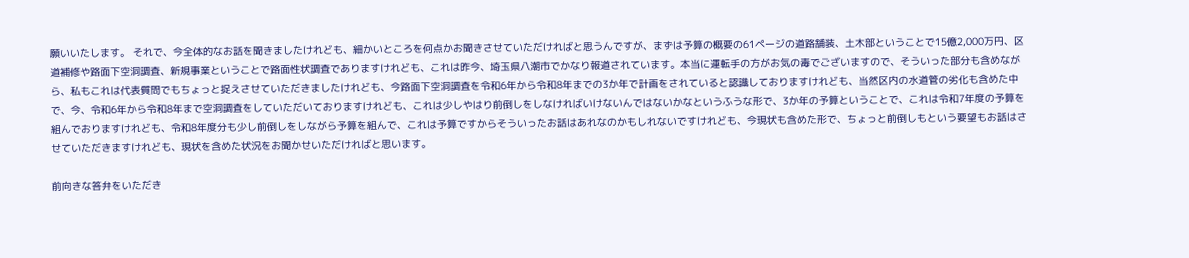願いいたします。 それで、今全体的なお話を聞きましたけれども、細かいところを何点かお聞きさせていただければと思うんですが、まずは予算の概要の61ページの道路舗装、土木部ということで15億2,000万円、区道補修や路面下空洞調査、新規事業ということで路面性状調査でありますけれども、これは昨今、埼玉県八潮市でかなり報道されています。本当に運転手の方がお気の毒でございますので、そういった部分も含めながら、私もこれは代表質問でもちょっと捉えさせていただきましたけれども、今路面下空洞調査を令和6年から令和8年までの3か年で計画をされていると認識しておりますけれども、当然区内の水道管の劣化も含めた中で、今、令和6年から令和8年まで空洞調査をしていただいておりますけれども、これは少しやはり前倒しをしなければいけないんではないかなというふうな形で、3か年の予算ということで、これは令和7年度の予算を組んでおりますけれども、令和8年度分も少し前倒しをしながら予算を組んで、これは予算ですからそういったお話はあれなのかもしれないですけれども、今現状も含めた形で、ちょっと前倒しもという要望もお話はさせていただきますけれども、現状を含めた状況をお聞かせいただければと思います。

前向きな答弁をいただき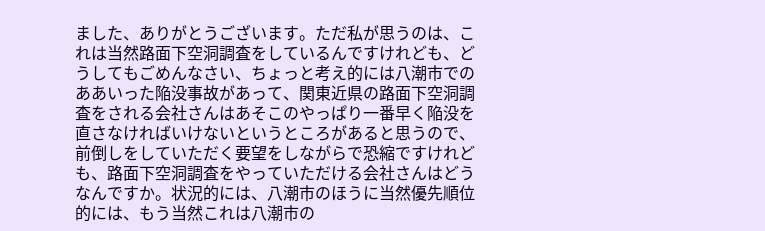ました、ありがとうございます。ただ私が思うのは、これは当然路面下空洞調査をしているんですけれども、どうしてもごめんなさい、ちょっと考え的には八潮市でのああいった陥没事故があって、関東近県の路面下空洞調査をされる会社さんはあそこのやっぱり一番早く陥没を直さなければいけないというところがあると思うので、前倒しをしていただく要望をしながらで恐縮ですけれども、路面下空洞調査をやっていただける会社さんはどうなんですか。状況的には、八潮市のほうに当然優先順位的には、もう当然これは八潮市の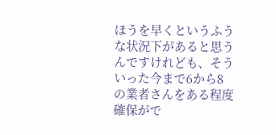ほうを早くというふうな状況下があると思うんですけれども、そういった今まで6から8の業者さんをある程度確保がで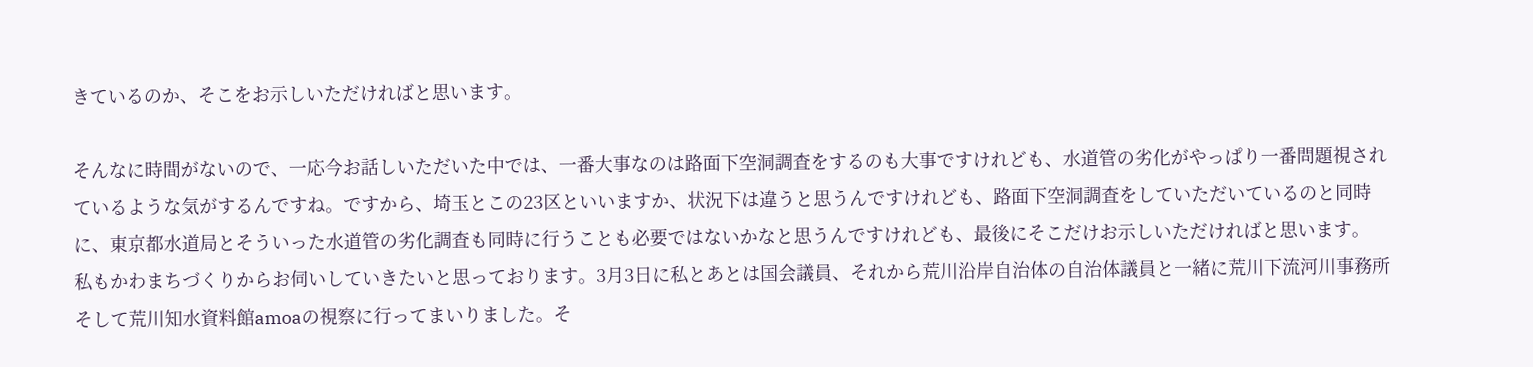きているのか、そこをお示しいただければと思います。

そんなに時間がないので、一応今お話しいただいた中では、一番大事なのは路面下空洞調査をするのも大事ですけれども、水道管の劣化がやっぱり一番問題視されているような気がするんですね。ですから、埼玉とこの23区といいますか、状況下は違うと思うんですけれども、路面下空洞調査をしていただいているのと同時に、東京都水道局とそういった水道管の劣化調査も同時に行うことも必要ではないかなと思うんですけれども、最後にそこだけお示しいただければと思います。
私もかわまちづくりからお伺いしていきたいと思っております。3月3日に私とあとは国会議員、それから荒川沿岸自治体の自治体議員と一緒に荒川下流河川事務所そして荒川知水資料館amoaの視察に行ってまいりました。そ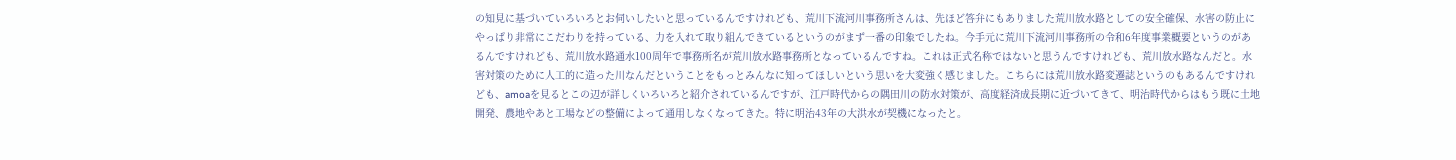の知見に基づいていろいろとお伺いしたいと思っているんですけれども、荒川下流河川事務所さんは、先ほど答弁にもありました荒川放水路としての安全確保、水害の防止にやっぱり非常にこだわりを持っている、力を入れて取り組んできているというのがまず一番の印象でしたね。今手元に荒川下流河川事務所の令和6年度事業概要というのがあるんですけれども、荒川放水路通水100周年で事務所名が荒川放水路事務所となっているんですね。これは正式名称ではないと思うんですけれども、荒川放水路なんだと。水害対策のために人工的に造った川なんだということをもっとみんなに知ってほしいという思いを大変強く感じました。こちらには荒川放水路変遷誌というのもあるんですけれども、amoaを見るとこの辺が詳しくいろいろと紹介されているんですが、江戸時代からの隅田川の防水対策が、高度経済成長期に近づいてきて、明治時代からはもう既に土地開発、農地やあと工場などの整備によって通用しなくなってきた。特に明治43年の大洪水が契機になったと。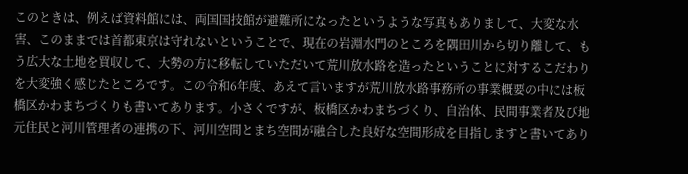このときは、例えば資料館には、両国国技館が避難所になったというような写真もありまして、大変な水害、このままでは首都東京は守れないということで、現在の岩淵水門のところを隅田川から切り離して、もう広大な土地を買収して、大勢の方に移転していただいて荒川放水路を造ったということに対するこだわりを大変強く感じたところです。この令和6年度、あえて言いますが荒川放水路事務所の事業概要の中には板橋区かわまちづくりも書いてあります。小さくですが、板橋区かわまちづくり、自治体、民間事業者及び地元住民と河川管理者の連携の下、河川空間とまち空間が融合した良好な空間形成を目指しますと書いてあり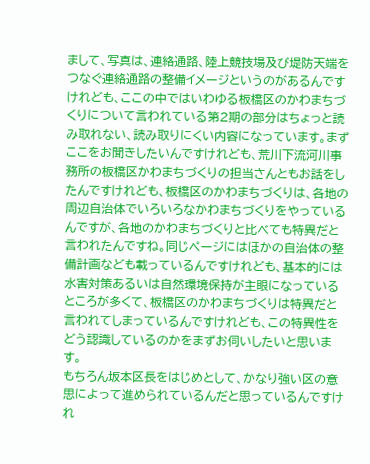まして、写真は、連絡通路、陸上競技場及び堤防天端をつなぐ連絡通路の整備イメージというのがあるんですけれども、ここの中ではいわゆる板橋区のかわまちづくりについて言われている第2期の部分はちょっと読み取れない、読み取りにくい内容になっています。まずここをお聞きしたいんですけれども、荒川下流河川事務所の板橋区かわまちづくりの担当さんともお話をしたんですけれども、板橋区のかわまちづくりは、各地の周辺自治体でいろいろなかわまちづくりをやっているんですが、各地のかわまちづくりと比べても特異だと言われたんですね。同じページにはほかの自治体の整備計画なども載っているんですけれども、基本的には水害対策あるいは自然環境保持が主眼になっているところが多くて、板橋区のかわまちづくりは特異だと言われてしまっているんですけれども、この特異性をどう認識しているのかをまずお伺いしたいと思います。
もちろん坂本区長をはじめとして、かなり強い区の意思によって進められているんだと思っているんですけれ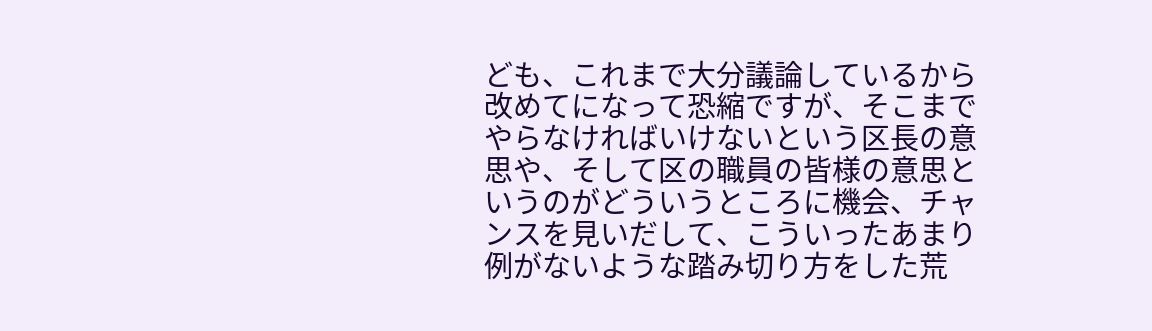ども、これまで大分議論しているから改めてになって恐縮ですが、そこまでやらなければいけないという区長の意思や、そして区の職員の皆様の意思というのがどういうところに機会、チャンスを見いだして、こういったあまり例がないような踏み切り方をした荒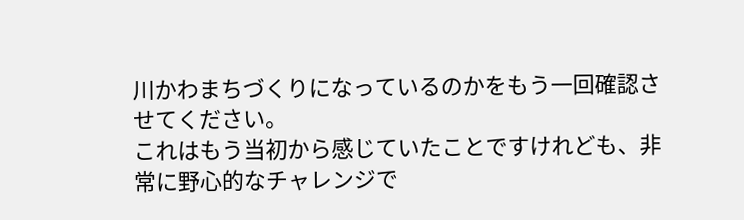川かわまちづくりになっているのかをもう一回確認させてください。
これはもう当初から感じていたことですけれども、非常に野心的なチャレンジで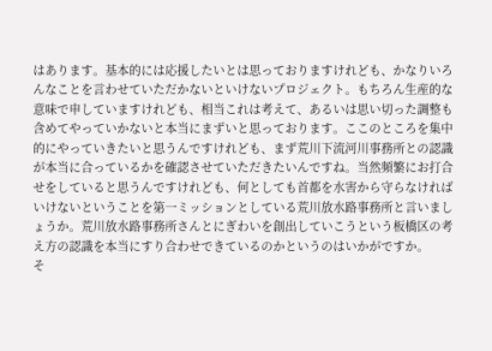はあります。基本的には応援したいとは思っておりますけれども、かなりいろんなことを言わせていただかないといけないプロジェクト。もちろん生産的な意味で申していますけれども、相当これは考えて、あるいは思い切った調整も含めてやっていかないと本当にまずいと思っております。ここのところを集中的にやっていきたいと思うんですけれども、まず荒川下流河川事務所との認識が本当に合っているかを確認させていただきたいんですね。当然頻繁にお打合せをしていると思うんですけれども、何としても首都を水害から守らなければいけないということを第一ミッションとしている荒川放水路事務所と言いましょうか。荒川放水路事務所さんとにぎわいを創出していこうという板橋区の考え方の認識を本当にすり合わせできているのかというのはいかがですか。
そ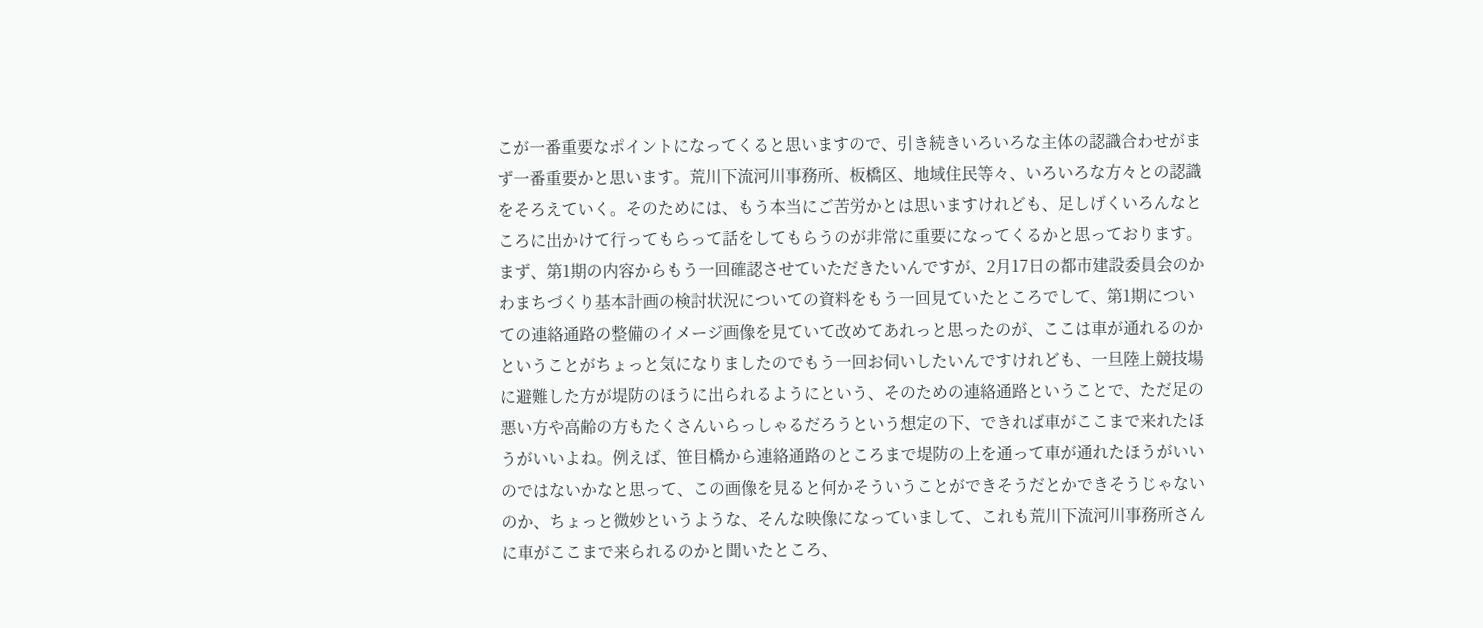こが一番重要なポイントになってくると思いますので、引き続きいろいろな主体の認識合わせがまず一番重要かと思います。荒川下流河川事務所、板橋区、地域住民等々、いろいろな方々との認識をそろえていく。そのためには、もう本当にご苦労かとは思いますけれども、足しげくいろんなところに出かけて行ってもらって話をしてもらうのが非常に重要になってくるかと思っております。 まず、第1期の内容からもう一回確認させていただきたいんですが、2月17日の都市建設委員会のかわまちづくり基本計画の検討状況についての資料をもう一回見ていたところでして、第1期についての連絡通路の整備のイメージ画像を見ていて改めてあれっと思ったのが、ここは車が通れるのかということがちょっと気になりましたのでもう一回お伺いしたいんですけれども、一旦陸上競技場に避難した方が堤防のほうに出られるようにという、そのための連絡通路ということで、ただ足の悪い方や高齢の方もたくさんいらっしゃるだろうという想定の下、できれば車がここまで来れたほうがいいよね。例えば、笹目橋から連絡通路のところまで堤防の上を通って車が通れたほうがいいのではないかなと思って、この画像を見ると何かそういうことができそうだとかできそうじゃないのか、ちょっと微妙というような、そんな映像になっていまして、これも荒川下流河川事務所さんに車がここまで来られるのかと聞いたところ、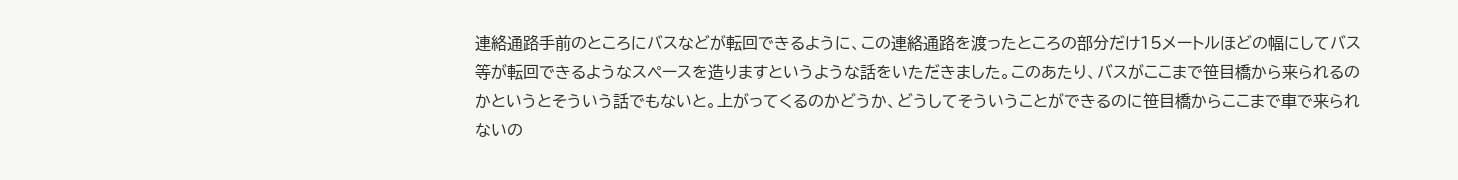連絡通路手前のところにバスなどが転回できるように、この連絡通路を渡ったところの部分だけ15メートルほどの幅にしてバス等が転回できるようなスペースを造りますというような話をいただきました。このあたり、バスがここまで笹目橋から来られるのかというとそういう話でもないと。上がってくるのかどうか、どうしてそういうことができるのに笹目橋からここまで車で来られないの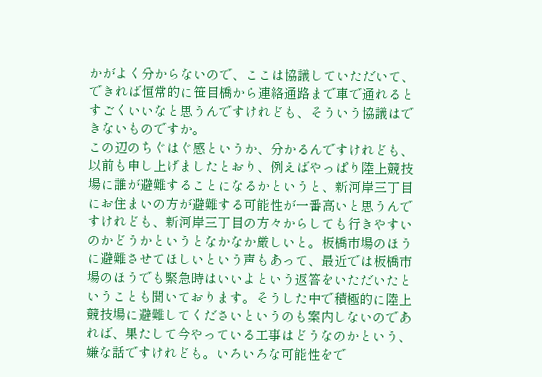かがよく分からないので、ここは協議していただいて、できれば恒常的に笹目橋から連絡通路まで車で通れるとすごくいいなと思うんですけれども、そういう協議はできないものですか。
この辺のちぐはぐ感というか、分かるんですけれども、以前も申し上げましたとおり、例えばやっぱり陸上競技場に誰が避難することになるかというと、新河岸三丁目にお住まいの方が避難する可能性が一番高いと思うんですけれども、新河岸三丁目の方々からしても行きやすいのかどうかというとなかなか厳しいと。板橋市場のほうに避難させてほしいという声もあって、最近では板橋市場のほうでも緊急時はいいよという返答をいただいたということも聞いております。そうした中で積極的に陸上競技場に避難してくださいというのも案内しないのであれば、果たして今やっている工事はどうなのかという、嫌な話ですけれども。いろいろな可能性をで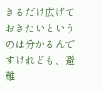きるだけ広げておきたいというのは分かるんですけれども、避難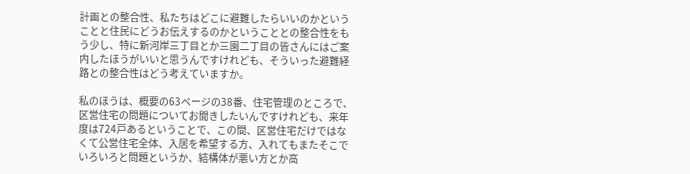計画との整合性、私たちはどこに避難したらいいのかということと住民にどうお伝えするのかということとの整合性をもう少し、特に新河岸三丁目とか三園二丁目の皆さんにはご案内したほうがいいと思うんですけれども、そういった避難経路との整合性はどう考えていますか。

私のほうは、概要の63ページの38番、住宅管理のところで、区営住宅の問題についてお聞きしたいんですけれども、来年度は724戸あるということで、この間、区営住宅だけではなくて公営住宅全体、入居を希望する方、入れてもまたそこでいろいろと問題というか、結構体が悪い方とか高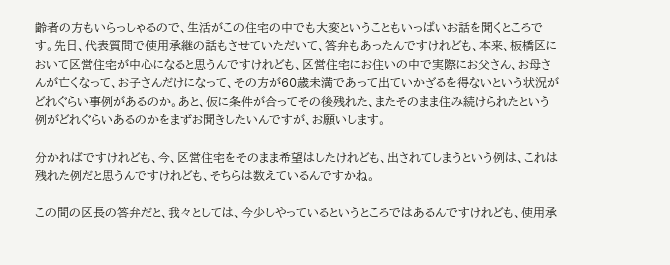齢者の方もいらっしゃるので、生活がこの住宅の中でも大変ということもいっぱいお話を聞くところです。先日、代表質問で使用承継の話もさせていただいて、答弁もあったんですけれども、本来、板橋区において区営住宅が中心になると思うんですけれども、区営住宅にお住いの中で実際にお父さん、お母さんが亡くなって、お子さんだけになって、その方が60歳未満であって出ていかざるを得ないという状況がどれぐらい事例があるのか。あと、仮に条件が合ってその後残れた、またそのまま住み続けられたという例がどれぐらいあるのかをまずお聞きしたいんですが、お願いします。

分かればですけれども、今、区営住宅をそのまま希望はしたけれども、出されてしまうという例は、これは残れた例だと思うんですけれども、そちらは数えているんですかね。

この間の区長の答弁だと、我々としては、今少しやっているというところではあるんですけれども、使用承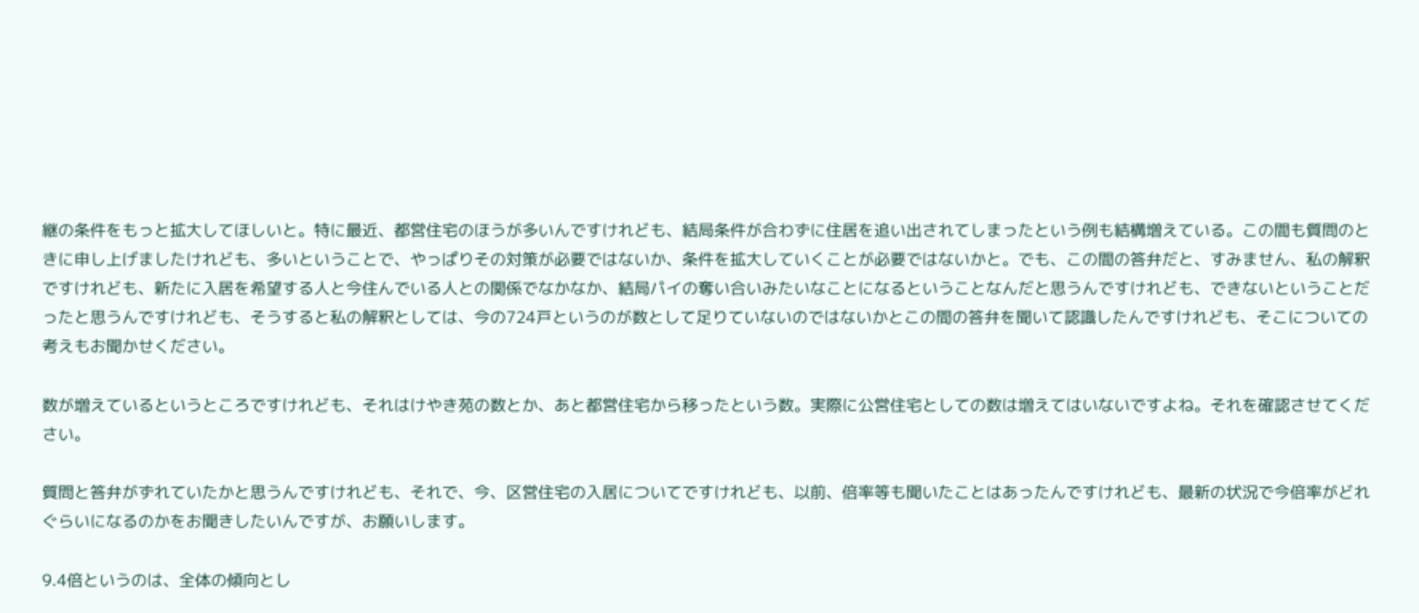継の条件をもっと拡大してほしいと。特に最近、都営住宅のほうが多いんですけれども、結局条件が合わずに住居を追い出されてしまったという例も結構増えている。この間も質問のときに申し上げましたけれども、多いということで、やっぱりその対策が必要ではないか、条件を拡大していくことが必要ではないかと。でも、この間の答弁だと、すみません、私の解釈ですけれども、新たに入居を希望する人と今住んでいる人との関係でなかなか、結局パイの奪い合いみたいなことになるということなんだと思うんですけれども、できないということだったと思うんですけれども、そうすると私の解釈としては、今の724戸というのが数として足りていないのではないかとこの間の答弁を聞いて認識したんですけれども、そこについての考えもお聞かせください。

数が増えているというところですけれども、それはけやき苑の数とか、あと都営住宅から移ったという数。実際に公営住宅としての数は増えてはいないですよね。それを確認させてください。

質問と答弁がずれていたかと思うんですけれども、それで、今、区営住宅の入居についてですけれども、以前、倍率等も聞いたことはあったんですけれども、最新の状況で今倍率がどれぐらいになるのかをお聞きしたいんですが、お願いします。

9.4倍というのは、全体の傾向とし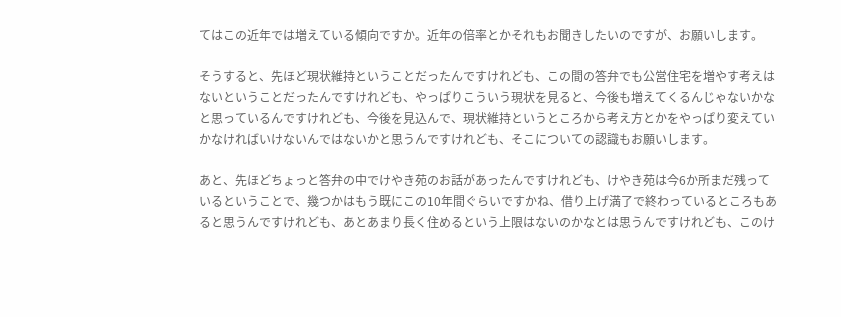てはこの近年では増えている傾向ですか。近年の倍率とかそれもお聞きしたいのですが、お願いします。

そうすると、先ほど現状維持ということだったんですけれども、この間の答弁でも公営住宅を増やす考えはないということだったんですけれども、やっぱりこういう現状を見ると、今後も増えてくるんじゃないかなと思っているんですけれども、今後を見込んで、現状維持というところから考え方とかをやっぱり変えていかなければいけないんではないかと思うんですけれども、そこについての認識もお願いします。

あと、先ほどちょっと答弁の中でけやき苑のお話があったんですけれども、けやき苑は今6か所まだ残っているということで、幾つかはもう既にこの10年間ぐらいですかね、借り上げ満了で終わっているところもあると思うんですけれども、あとあまり長く住めるという上限はないのかなとは思うんですけれども、このけ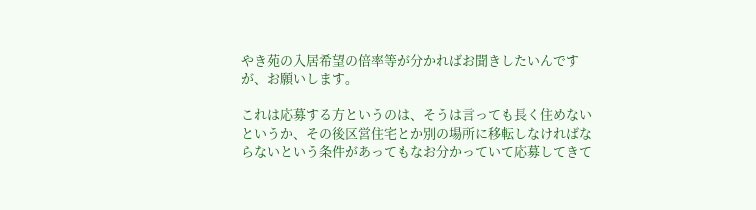やき苑の入居希望の倍率等が分かればお聞きしたいんですが、お願いします。

これは応募する方というのは、そうは言っても長く住めないというか、その後区営住宅とか別の場所に移転しなければならないという条件があってもなお分かっていて応募してきて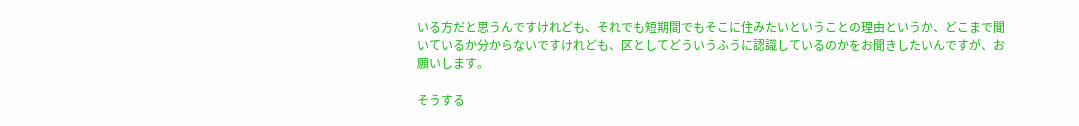いる方だと思うんですけれども、それでも短期間でもそこに住みたいということの理由というか、どこまで聞いているか分からないですけれども、区としてどういうふうに認識しているのかをお聞きしたいんですが、お願いします。

そうする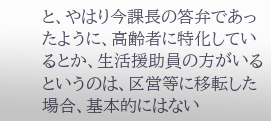と、やはり今課長の答弁であったように、高齢者に特化しているとか、生活援助員の方がいるというのは、区営等に移転した場合、基本的にはない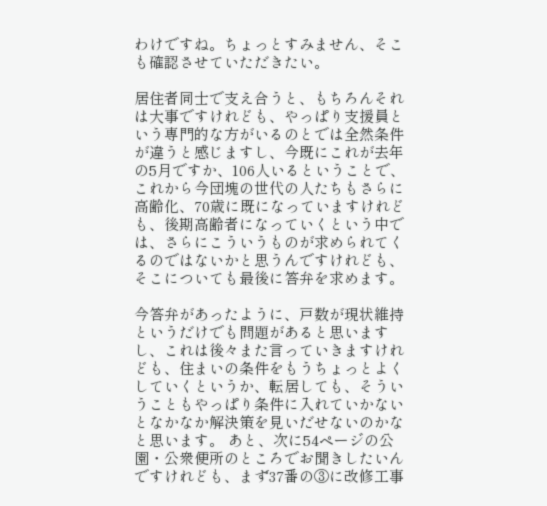わけですね。ちょっとすみません、そこも確認させていただきたい。

居住者同士で支え合うと、もちろんそれは大事ですけれども、やっぱり支援員という専門的な方がいるのとでは全然条件が違うと感じますし、今既にこれが去年の5月ですか、106人いるということで、これから今団塊の世代の人たちもさらに高齢化、70歳に既になっていますけれども、後期高齢者になっていくという中では、さらにこういうものが求められてくるのではないかと思うんですけれども、そこについても最後に答弁を求めます。

今答弁があったように、戸数が現状維持というだけでも問題があると思いますし、これは後々また言っていきますけれども、住まいの条件をもうちょっとよくしていくというか、転居しても、そういうこともやっぱり条件に入れていかないとなかなか解決策を見いだせないのかなと思います。 あと、次に54ページの公園・公衆便所のところでお聞きしたいんですけれども、まず37番の③に改修工事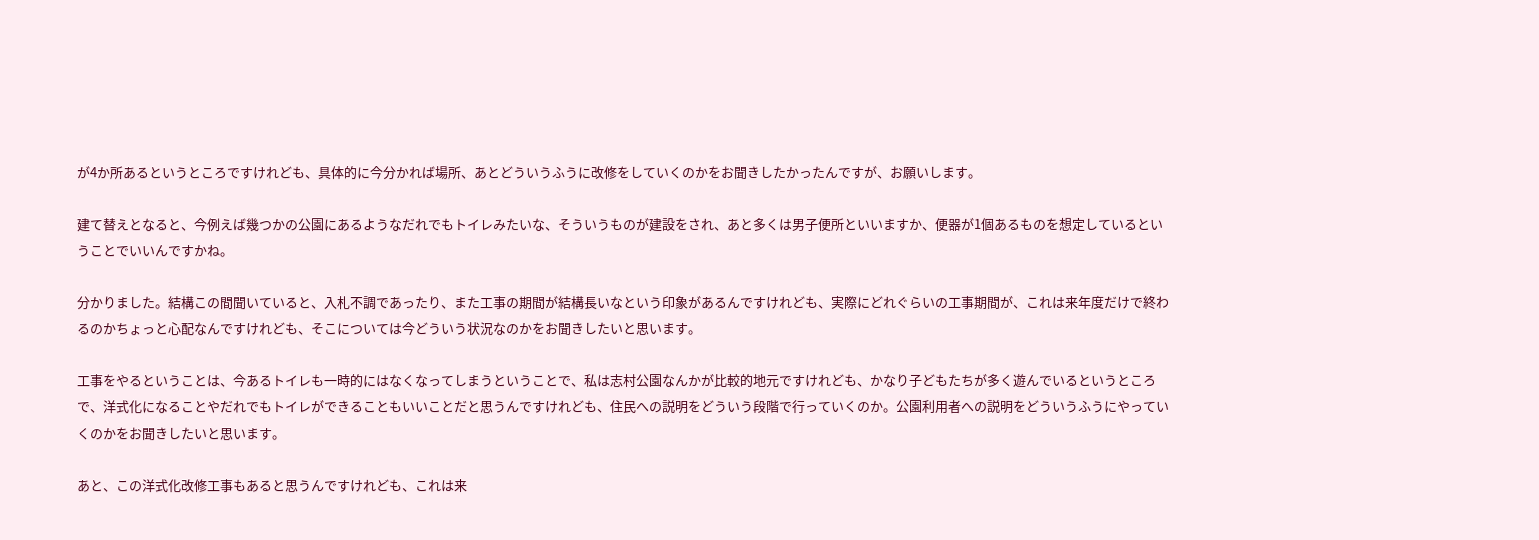が4か所あるというところですけれども、具体的に今分かれば場所、あとどういうふうに改修をしていくのかをお聞きしたかったんですが、お願いします。

建て替えとなると、今例えば幾つかの公園にあるようなだれでもトイレみたいな、そういうものが建設をされ、あと多くは男子便所といいますか、便器が1個あるものを想定しているということでいいんですかね。

分かりました。結構この間聞いていると、入札不調であったり、また工事の期間が結構長いなという印象があるんですけれども、実際にどれぐらいの工事期間が、これは来年度だけで終わるのかちょっと心配なんですけれども、そこについては今どういう状況なのかをお聞きしたいと思います。

工事をやるということは、今あるトイレも一時的にはなくなってしまうということで、私は志村公園なんかが比較的地元ですけれども、かなり子どもたちが多く遊んでいるというところで、洋式化になることやだれでもトイレができることもいいことだと思うんですけれども、住民への説明をどういう段階で行っていくのか。公園利用者への説明をどういうふうにやっていくのかをお聞きしたいと思います。

あと、この洋式化改修工事もあると思うんですけれども、これは来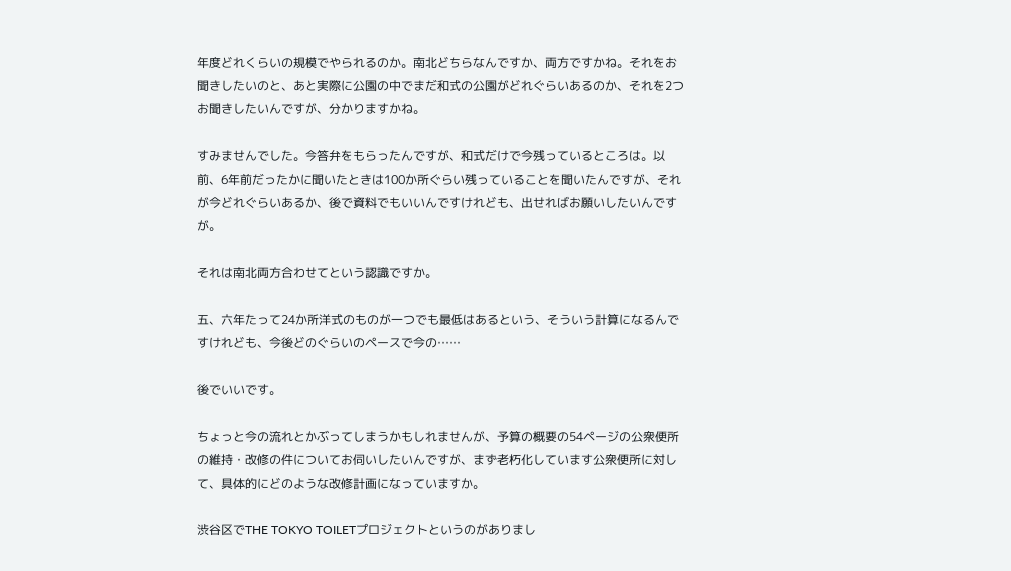年度どれくらいの規模でやられるのか。南北どちらなんですか、両方ですかね。それをお聞きしたいのと、あと実際に公園の中でまだ和式の公園がどれぐらいあるのか、それを2つお聞きしたいんですが、分かりますかね。

すみませんでした。今答弁をもらったんですが、和式だけで今残っているところは。以前、6年前だったかに聞いたときは100か所ぐらい残っていることを聞いたんですが、それが今どれぐらいあるか、後で資料でもいいんですけれども、出せればお願いしたいんですが。

それは南北両方合わせてという認識ですか。

五、六年たって24か所洋式のものが一つでも最低はあるという、そういう計算になるんですけれども、今後どのぐらいのペースで今の……

後でいいです。

ちょっと今の流れとかぶってしまうかもしれませんが、予算の概要の54ページの公衆便所の維持・改修の件についてお伺いしたいんですが、まず老朽化しています公衆便所に対して、具体的にどのような改修計画になっていますか。

渋谷区でTHE TOKYO TOILETプロジェクトというのがありまし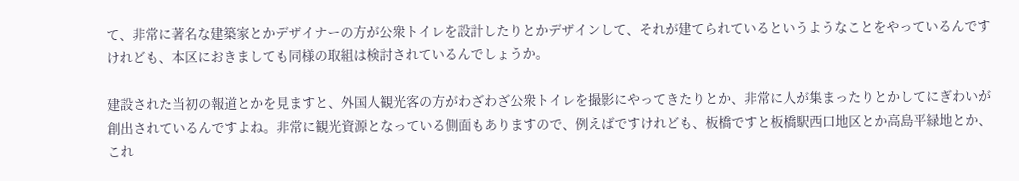て、非常に著名な建築家とかデザイナーの方が公衆トイレを設計したりとかデザインして、それが建てられているというようなことをやっているんですけれども、本区におきましても同様の取組は検討されているんでしょうか。

建設された当初の報道とかを見ますと、外国人観光客の方がわざわざ公衆トイレを撮影にやってきたりとか、非常に人が集まったりとかしてにぎわいが創出されているんですよね。非常に観光資源となっている側面もありますので、例えばですけれども、板橋ですと板橋駅西口地区とか高島平緑地とか、これ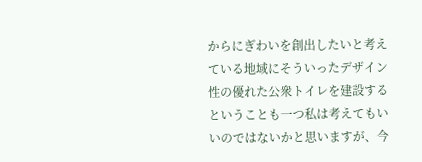からにぎわいを創出したいと考えている地域にそういったデザイン性の優れた公衆トイレを建設するということも一つ私は考えてもいいのではないかと思いますが、今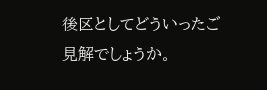後区としてどういったご見解でしょうか。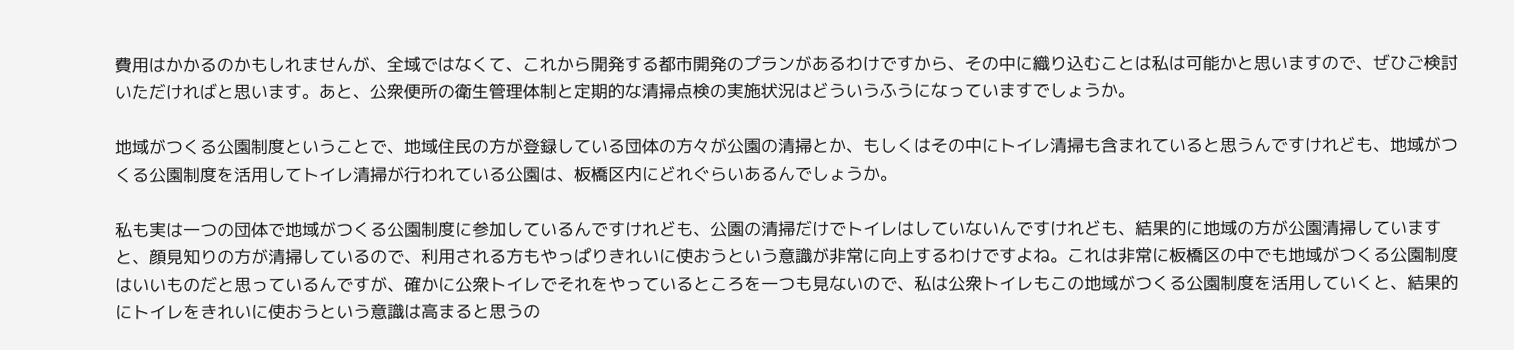費用はかかるのかもしれませんが、全域ではなくて、これから開発する都市開発のプランがあるわけですから、その中に織り込むことは私は可能かと思いますので、ぜひご検討いただければと思います。あと、公衆便所の衛生管理体制と定期的な清掃点検の実施状況はどういうふうになっていますでしょうか。

地域がつくる公園制度ということで、地域住民の方が登録している団体の方々が公園の清掃とか、もしくはその中にトイレ清掃も含まれていると思うんですけれども、地域がつくる公園制度を活用してトイレ清掃が行われている公園は、板橋区内にどれぐらいあるんでしょうか。

私も実は一つの団体で地域がつくる公園制度に参加しているんですけれども、公園の清掃だけでトイレはしていないんですけれども、結果的に地域の方が公園清掃していますと、顔見知りの方が清掃しているので、利用される方もやっぱりきれいに使おうという意識が非常に向上するわけですよね。これは非常に板橋区の中でも地域がつくる公園制度はいいものだと思っているんですが、確かに公衆トイレでそれをやっているところを一つも見ないので、私は公衆トイレもこの地域がつくる公園制度を活用していくと、結果的にトイレをきれいに使おうという意識は高まると思うの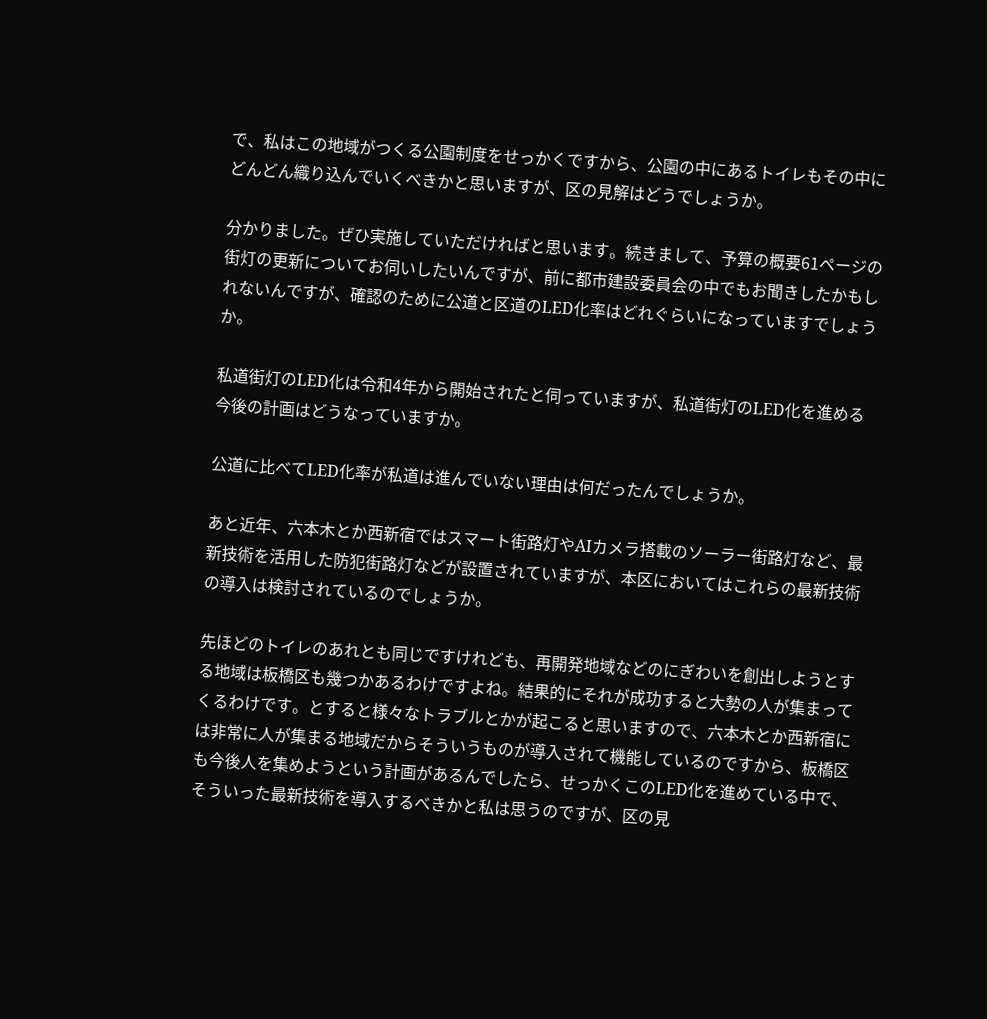で、私はこの地域がつくる公園制度をせっかくですから、公園の中にあるトイレもその中にどんどん織り込んでいくべきかと思いますが、区の見解はどうでしょうか。

分かりました。ぜひ実施していただければと思います。続きまして、予算の概要61ページの街灯の更新についてお伺いしたいんですが、前に都市建設委員会の中でもお聞きしたかもしれないんですが、確認のために公道と区道のLED化率はどれぐらいになっていますでしょうか。

私道街灯のLED化は令和4年から開始されたと伺っていますが、私道街灯のLED化を進める今後の計画はどうなっていますか。

公道に比べてLED化率が私道は進んでいない理由は何だったんでしょうか。

あと近年、六本木とか西新宿ではスマート街路灯やAIカメラ搭載のソーラー街路灯など、最新技術を活用した防犯街路灯などが設置されていますが、本区においてはこれらの最新技術の導入は検討されているのでしょうか。

先ほどのトイレのあれとも同じですけれども、再開発地域などのにぎわいを創出しようとする地域は板橋区も幾つかあるわけですよね。結果的にそれが成功すると大勢の人が集まってくるわけです。とすると様々なトラブルとかが起こると思いますので、六本木とか西新宿には非常に人が集まる地域だからそういうものが導入されて機能しているのですから、板橋区も今後人を集めようという計画があるんでしたら、せっかくこのLED化を進めている中で、そういった最新技術を導入するべきかと私は思うのですが、区の見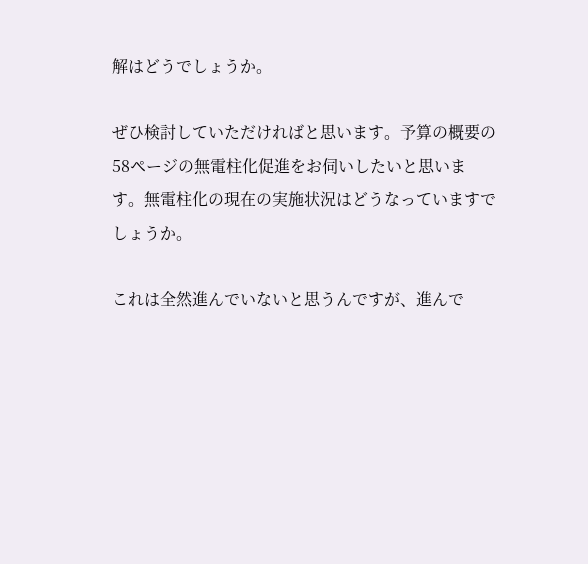解はどうでしょうか。

ぜひ検討していただければと思います。予算の概要の58ページの無電柱化促進をお伺いしたいと思います。無電柱化の現在の実施状況はどうなっていますでしょうか。

これは全然進んでいないと思うんですが、進んで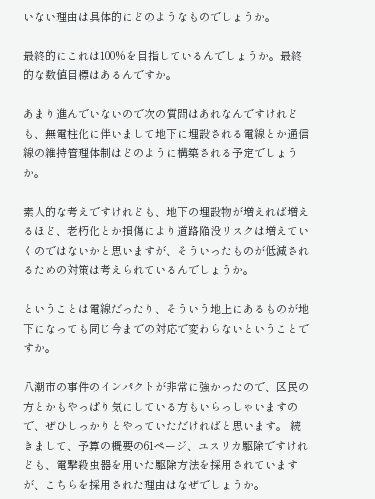いない理由は具体的にどのようなものでしょうか。

最終的にこれは100%を目指しているんでしょうか。最終的な数値目標はあるんですか。

あまり進んでいないので次の質問はあれなんですけれども、無電柱化に伴いまして地下に埋設される電線とか通信線の維持管理体制はどのように構築される予定でしょうか。

素人的な考えですけれども、地下の埋設物が増えれば増えるほど、老朽化とか損傷により道路陥没リスクは増えていくのではないかと思いますが、そういったものが低減されるための対策は考えられているんでしょうか。

ということは電線だったり、そういう地上にあるものが地下になっても同じ今までの対応で変わらないということですか。

八潮市の事件のインパクトが非常に強かったので、区民の方とかもやっぱり気にしている方もいらっしゃいますので、ぜひしっかりとやっていただければと思います。 続きまして、予算の概要の61ページ、ユスリカ駆除ですけれども、電撃殺虫器を用いた駆除方法を採用されていますが、こちらを採用された理由はなぜでしょうか。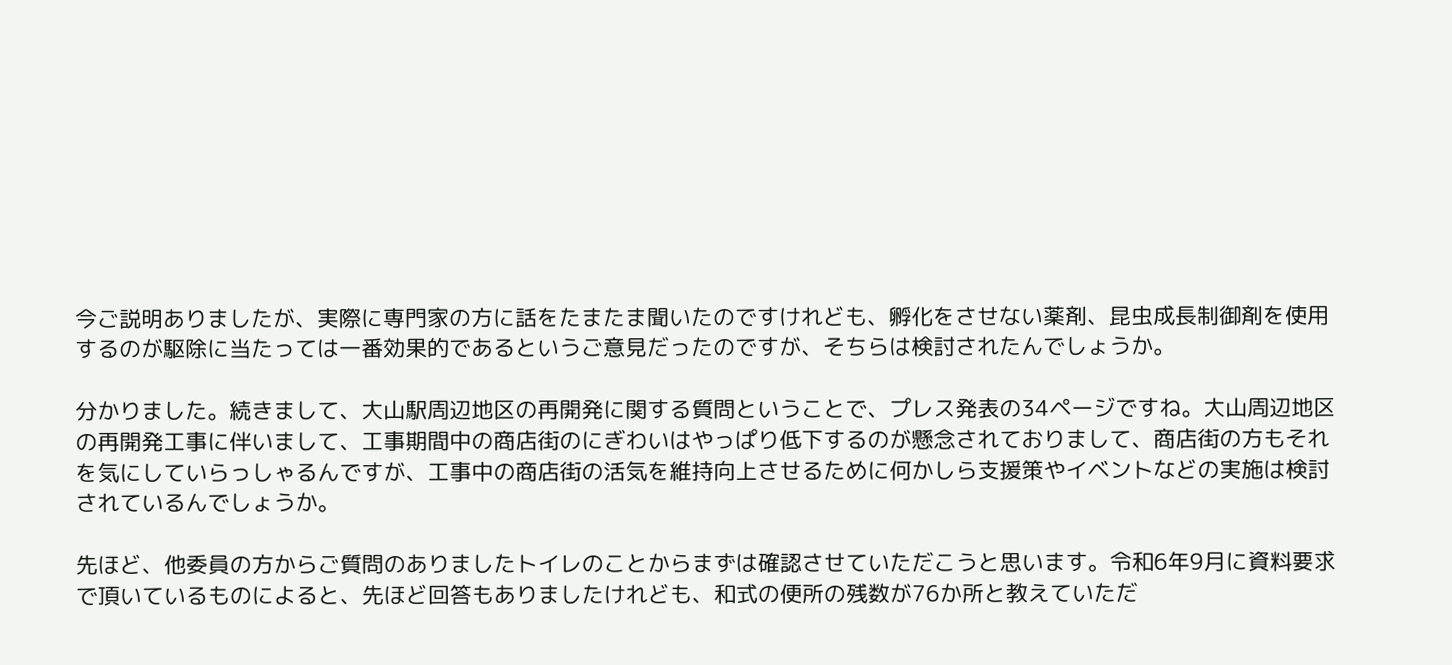今ご説明ありましたが、実際に専門家の方に話をたまたま聞いたのですけれども、孵化をさせない薬剤、昆虫成長制御剤を使用するのが駆除に当たっては一番効果的であるというご意見だったのですが、そちらは検討されたんでしょうか。

分かりました。続きまして、大山駅周辺地区の再開発に関する質問ということで、プレス発表の34ページですね。大山周辺地区の再開発工事に伴いまして、工事期間中の商店街のにぎわいはやっぱり低下するのが懸念されておりまして、商店街の方もそれを気にしていらっしゃるんですが、工事中の商店街の活気を維持向上させるために何かしら支援策やイベントなどの実施は検討されているんでしょうか。

先ほど、他委員の方からご質問のありましたトイレのことからまずは確認させていただこうと思います。令和6年9月に資料要求で頂いているものによると、先ほど回答もありましたけれども、和式の便所の残数が76か所と教えていただ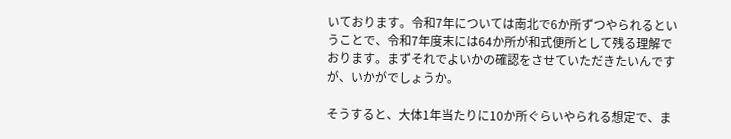いております。令和7年については南北で6か所ずつやられるということで、令和7年度末には64か所が和式便所として残る理解でおります。まずそれでよいかの確認をさせていただきたいんですが、いかがでしょうか。

そうすると、大体1年当たりに10か所ぐらいやられる想定で、ま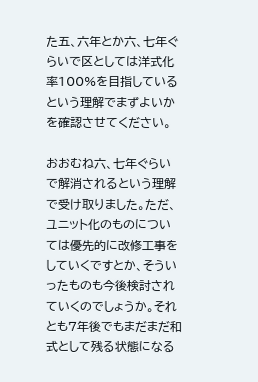た五、六年とか六、七年ぐらいで区としては洋式化率100%を目指しているという理解でまずよいかを確認させてください。

おおむね六、七年ぐらいで解消されるという理解で受け取りました。ただ、ユニット化のものについては優先的に改修工事をしていくですとか、そういったものも今後検討されていくのでしょうか。それとも7年後でもまだまだ和式として残る状態になる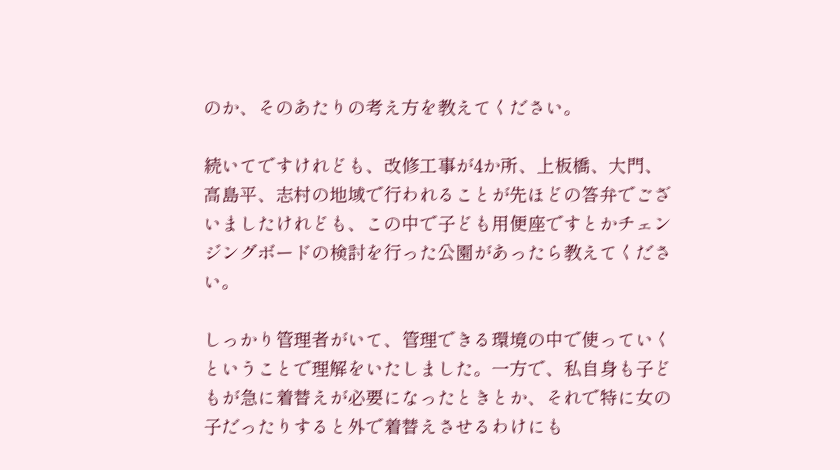のか、そのあたりの考え方を教えてください。

続いてですけれども、改修工事が4か所、上板橋、大門、高島平、志村の地域で行われることが先ほどの答弁でございましたけれども、この中で子ども用便座ですとかチェンジングボードの検討を行った公園があったら教えてください。

しっかり管理者がいて、管理できる環境の中で使っていくということで理解をいたしました。一方で、私自身も子どもが急に着替えが必要になったときとか、それで特に女の子だったりすると外で着替えさせるわけにも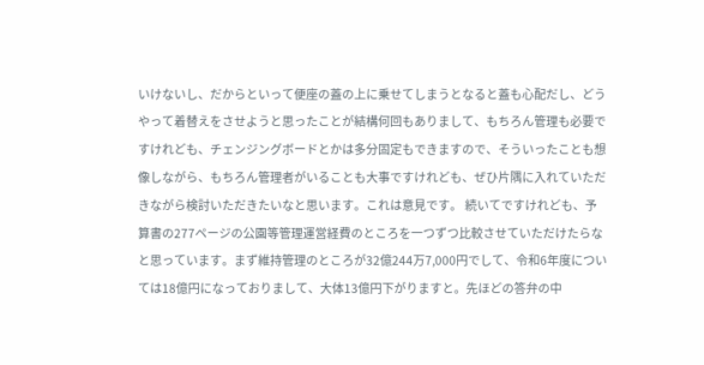いけないし、だからといって便座の蓋の上に乗せてしまうとなると蓋も心配だし、どうやって着替えをさせようと思ったことが結構何回もありまして、もちろん管理も必要ですけれども、チェンジングボードとかは多分固定もできますので、そういったことも想像しながら、もちろん管理者がいることも大事ですけれども、ぜひ片隅に入れていただきながら検討いただきたいなと思います。これは意見です。 続いてですけれども、予算書の277ページの公園等管理運営経費のところを一つずつ比較させていただけたらなと思っています。まず維持管理のところが32億244万7,000円でして、令和6年度については18億円になっておりまして、大体13億円下がりますと。先ほどの答弁の中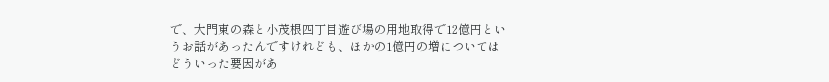で、大門東の森と小茂根四丁目遊び場の用地取得で12億円というお話があったんですけれども、ほかの1億円の増についてはどういった要因があ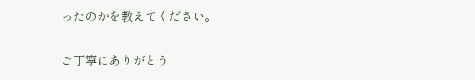ったのかを教えてください。

ご丁寧にありがとう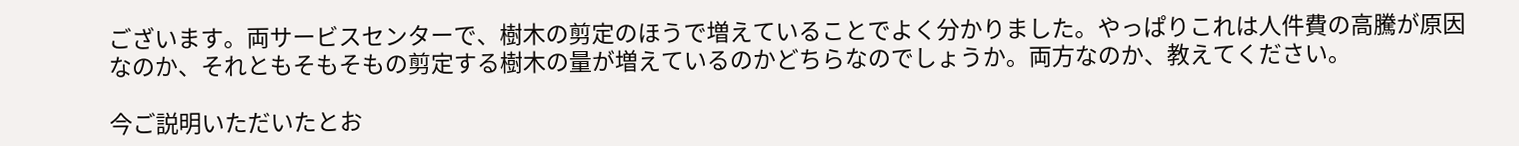ございます。両サービスセンターで、樹木の剪定のほうで増えていることでよく分かりました。やっぱりこれは人件費の高騰が原因なのか、それともそもそもの剪定する樹木の量が増えているのかどちらなのでしょうか。両方なのか、教えてください。

今ご説明いただいたとお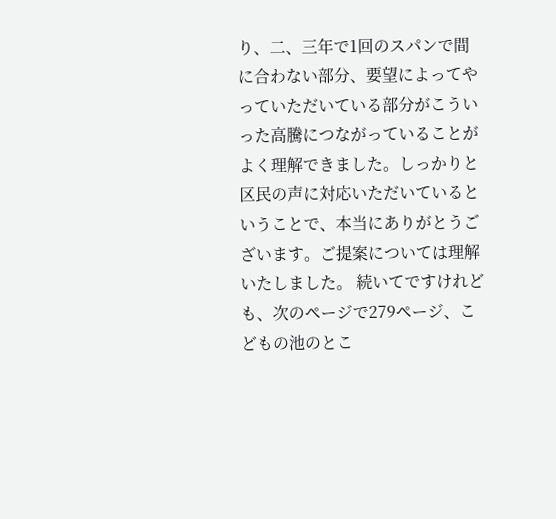り、二、三年で1回のスパンで間に合わない部分、要望によってやっていただいている部分がこういった高騰につながっていることがよく理解できました。しっかりと区民の声に対応いただいているということで、本当にありがとうございます。ご提案については理解いたしました。 続いてですけれども、次のページで279ページ、こどもの池のとこ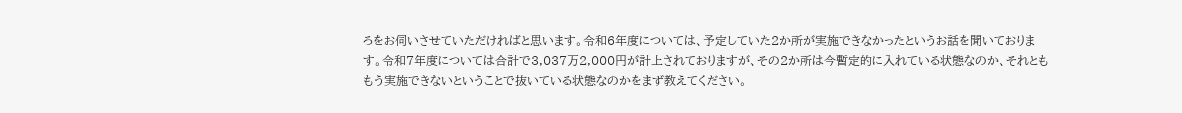ろをお伺いさせていただければと思います。令和6年度については、予定していた2か所が実施できなかったというお話を聞いております。令和7年度については合計で3,037万2,000円が計上されておりますが、その2か所は今暫定的に入れている状態なのか、それとももう実施できないということで抜いている状態なのかをまず教えてください。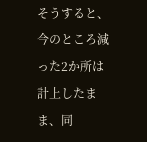そうすると、今のところ減った2か所は計上したまま、同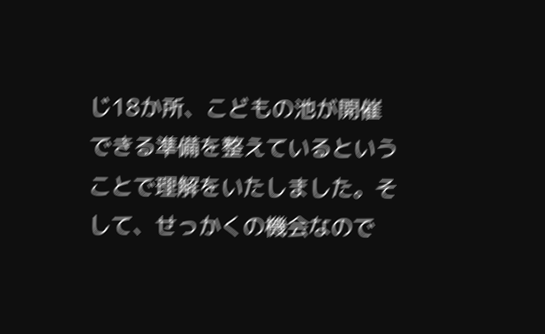じ18か所、こどもの池が開催できる準備を整えているということで理解をいたしました。そして、せっかくの機会なので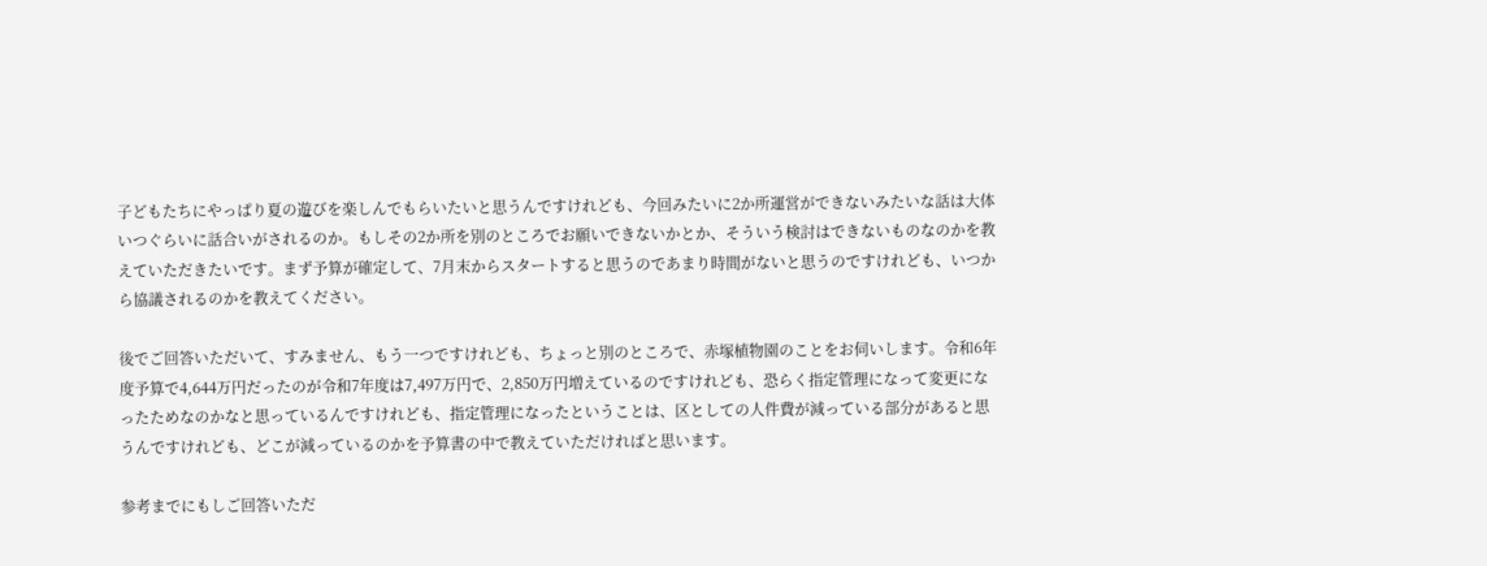子どもたちにやっぱり夏の遊びを楽しんでもらいたいと思うんですけれども、今回みたいに2か所運営ができないみたいな話は大体いつぐらいに話合いがされるのか。もしその2か所を別のところでお願いできないかとか、そういう検討はできないものなのかを教えていただきたいです。まず予算が確定して、7月末からスタートすると思うのであまり時間がないと思うのですけれども、いつから協議されるのかを教えてください。

後でご回答いただいて、すみません、もう一つですけれども、ちょっと別のところで、赤塚植物園のことをお伺いします。令和6年度予算で4,644万円だったのが令和7年度は7,497万円で、2,850万円増えているのですけれども、恐らく指定管理になって変更になったためなのかなと思っているんですけれども、指定管理になったということは、区としての人件費が減っている部分があると思うんですけれども、どこが減っているのかを予算書の中で教えていただければと思います。

参考までにもしご回答いただ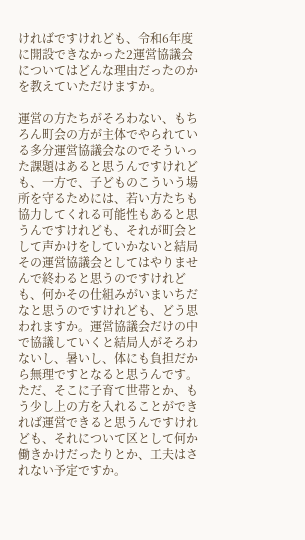ければですけれども、令和6年度に開設できなかった2運営協議会についてはどんな理由だったのかを教えていただけますか。

運営の方たちがそろわない、もちろん町会の方が主体でやられている多分運営協議会なのでそういった課題はあると思うんですけれども、一方で、子どものこういう場所を守るためには、若い方たちも協力してくれる可能性もあると思うんですけれども、それが町会として声かけをしていかないと結局その運営協議会としてはやりませんで終わると思うのですけれども、何かその仕組みがいまいちだなと思うのですけれども、どう思われますか。運営協議会だけの中で協議していくと結局人がそろわないし、暑いし、体にも負担だから無理ですとなると思うんです。ただ、そこに子育て世帯とか、もう少し上の方を入れることができれば運営できると思うんですけれども、それについて区として何か働きかけだったりとか、工夫はされない予定ですか。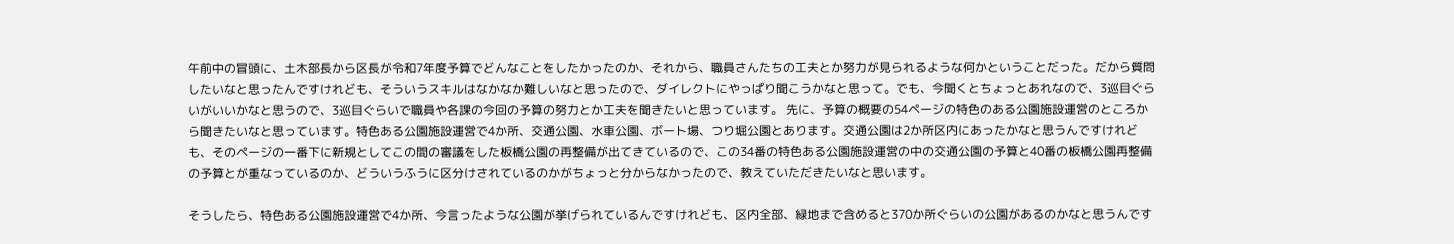午前中の冒頭に、土木部長から区長が令和7年度予算でどんなことをしたかったのか、それから、職員さんたちの工夫とか努力が見られるような何かということだった。だから質問したいなと思ったんですけれども、そういうスキルはなかなか難しいなと思ったので、ダイレクトにやっぱり聞こうかなと思って。でも、今聞くとちょっとあれなので、3巡目ぐらいがいいかなと思うので、3巡目ぐらいで職員や各課の今回の予算の努力とか工夫を聞きたいと思っています。 先に、予算の概要の54ページの特色のある公園施設運営のところから聞きたいなと思っています。特色ある公園施設運営で4か所、交通公園、水車公園、ボート場、つり堀公園とあります。交通公園は2か所区内にあったかなと思うんですけれども、そのページの一番下に新規としてこの間の審議をした板橋公園の再整備が出てきているので、この34番の特色ある公園施設運営の中の交通公園の予算と40番の板橋公園再整備の予算とが重なっているのか、どういうふうに区分けされているのかがちょっと分からなかったので、教えていただきたいなと思います。

そうしたら、特色ある公園施設運営で4か所、今言ったような公園が挙げられているんですけれども、区内全部、緑地まで含めると370か所ぐらいの公園があるのかなと思うんです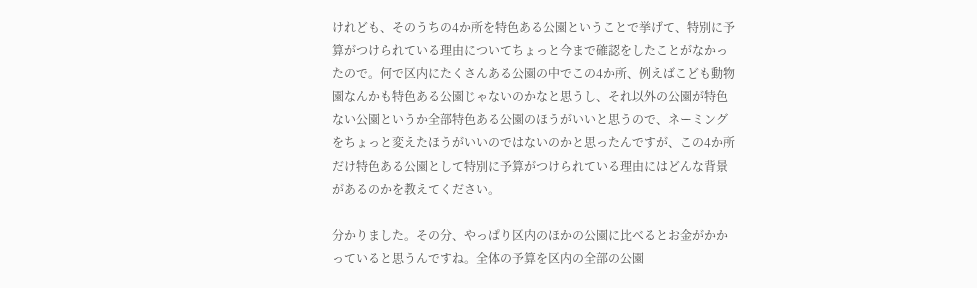けれども、そのうちの4か所を特色ある公園ということで挙げて、特別に予算がつけられている理由についてちょっと今まで確認をしたことがなかったので。何で区内にたくさんある公園の中でこの4か所、例えばこども動物園なんかも特色ある公園じゃないのかなと思うし、それ以外の公園が特色ない公園というか全部特色ある公園のほうがいいと思うので、ネーミングをちょっと変えたほうがいいのではないのかと思ったんですが、この4か所だけ特色ある公園として特別に予算がつけられている理由にはどんな背景があるのかを教えてください。

分かりました。その分、やっぱり区内のほかの公園に比べるとお金がかかっていると思うんですね。全体の予算を区内の全部の公園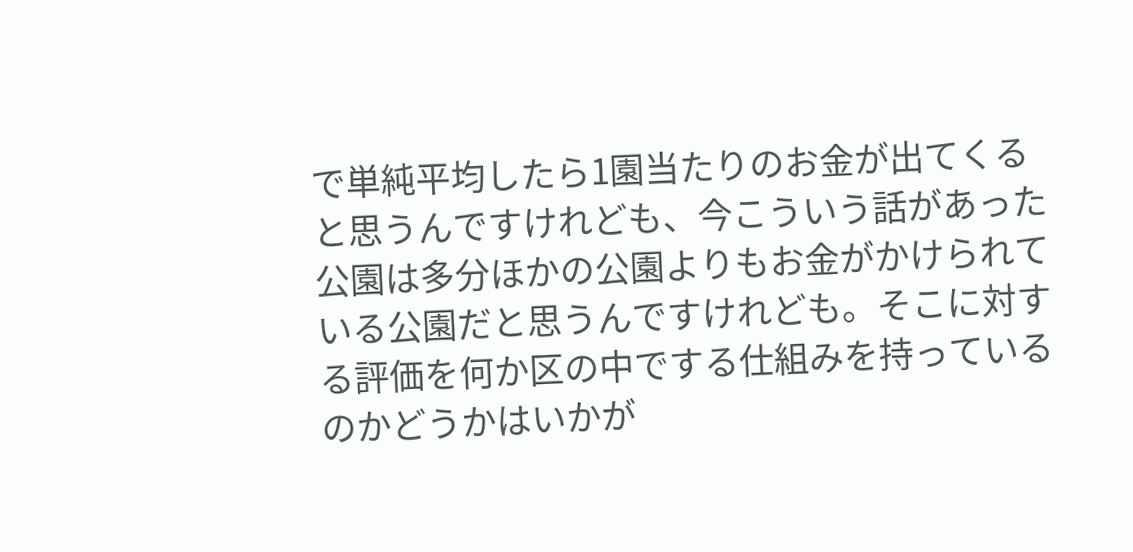で単純平均したら1園当たりのお金が出てくると思うんですけれども、今こういう話があった公園は多分ほかの公園よりもお金がかけられている公園だと思うんですけれども。そこに対する評価を何か区の中でする仕組みを持っているのかどうかはいかが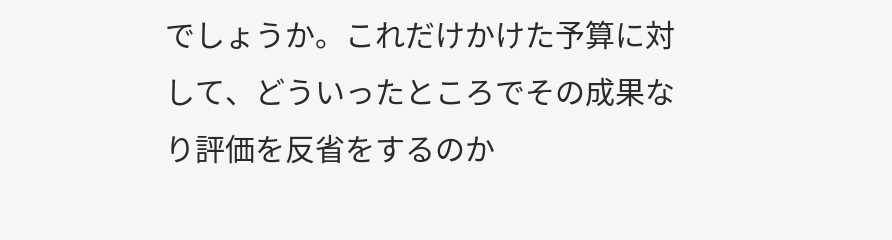でしょうか。これだけかけた予算に対して、どういったところでその成果なり評価を反省をするのか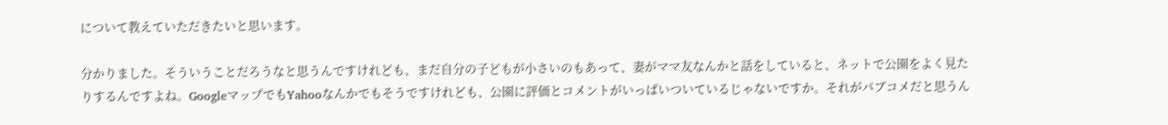について教えていただきたいと思います。

分かりました。そういうことだろうなと思うんですけれども、まだ自分の子どもが小さいのもあって、妻がママ友なんかと話をしていると、ネットで公園をよく見たりするんですよね。GoogleマップでもYahooなんかでもそうですけれども、公園に評価とコメントがいっぱいついているじゃないですか。それがパブコメだと思うん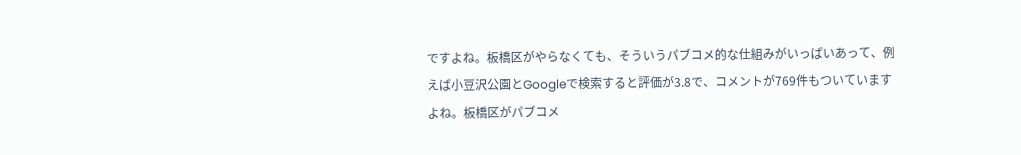ですよね。板橋区がやらなくても、そういうパブコメ的な仕組みがいっぱいあって、例えば小豆沢公園とGoogleで検索すると評価が3.8で、コメントが769件もついていますよね。板橋区がパブコメ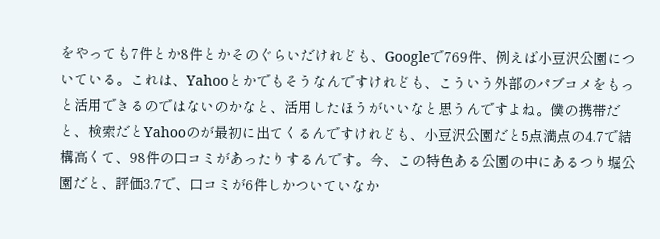をやっても7件とか8件とかそのぐらいだけれども、Googleで769件、例えば小豆沢公園についている。これは、Yahooとかでもそうなんですけれども、こういう外部のパブコメをもっと活用できるのではないのかなと、活用したほうがいいなと思うんですよね。僕の携帯だと、検索だとYahooのが最初に出てくるんですけれども、小豆沢公園だと5点満点の4.7で結構高くて、98件の口コミがあったりするんです。今、この特色ある公園の中にあるつり堀公園だと、評価3.7で、口コミが6件しかついていなか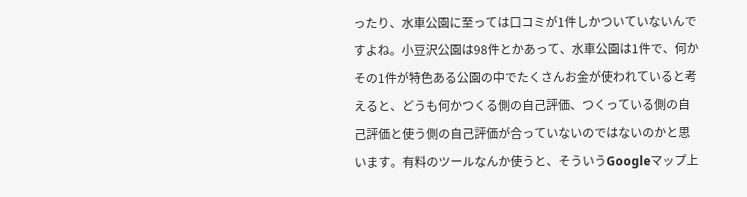ったり、水車公園に至っては口コミが1件しかついていないんですよね。小豆沢公園は98件とかあって、水車公園は1件で、何かその1件が特色ある公園の中でたくさんお金が使われていると考えると、どうも何かつくる側の自己評価、つくっている側の自己評価と使う側の自己評価が合っていないのではないのかと思います。有料のツールなんか使うと、そういうGoogleマップ上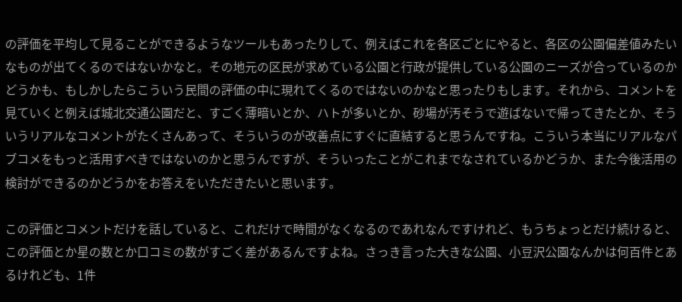の評価を平均して見ることができるようなツールもあったりして、例えばこれを各区ごとにやると、各区の公園偏差値みたいなものが出てくるのではないかなと。その地元の区民が求めている公園と行政が提供している公園のニーズが合っているのかどうかも、もしかしたらこういう民間の評価の中に現れてくるのではないのかなと思ったりもします。それから、コメントを見ていくと例えば城北交通公園だと、すごく薄暗いとか、ハトが多いとか、砂場が汚そうで遊ばないで帰ってきたとか、そういうリアルなコメントがたくさんあって、そういうのが改善点にすぐに直結すると思うんですね。こういう本当にリアルなパブコメをもっと活用すべきではないのかと思うんですが、そういったことがこれまでなされているかどうか、また今後活用の検討ができるのかどうかをお答えをいただきたいと思います。

この評価とコメントだけを話していると、これだけで時間がなくなるのであれなんですけれど、もうちょっとだけ続けると、この評価とか星の数とか口コミの数がすごく差があるんですよね。さっき言った大きな公園、小豆沢公園なんかは何百件とあるけれども、1件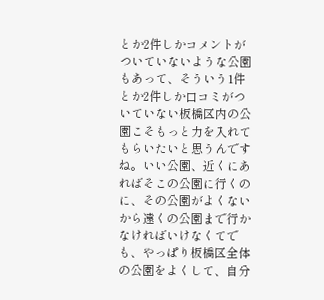とか2件しかコメントがついていないような公園もあって、そういう1件とか2件しか口コミがついていない板橋区内の公園こそもっと力を入れてもらいたいと思うんですね。いい公園、近くにあればそこの公園に行くのに、その公園がよくないから遠くの公園まで行かなければいけなくてでも、やっぱり板橋区全体の公園をよくして、自分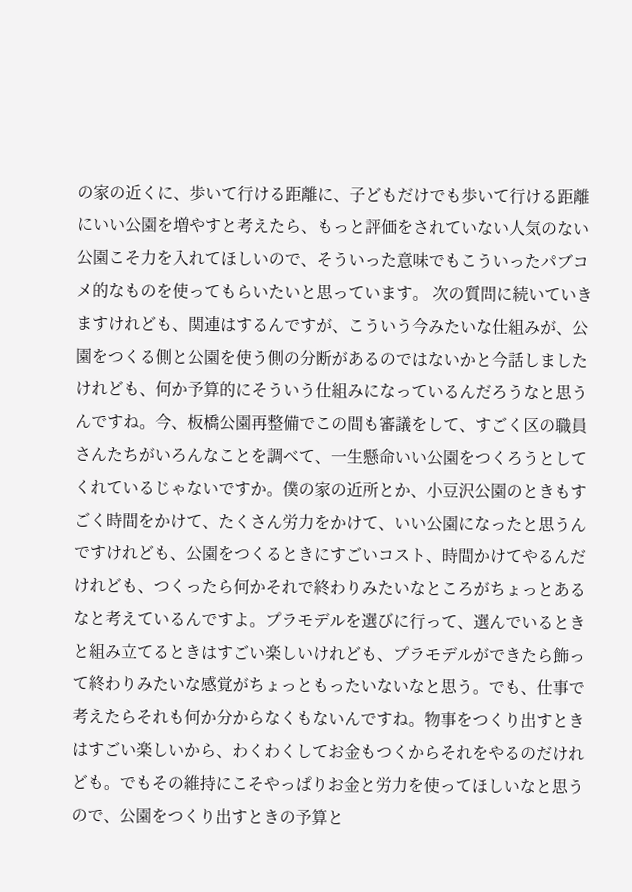の家の近くに、歩いて行ける距離に、子どもだけでも歩いて行ける距離にいい公園を増やすと考えたら、もっと評価をされていない人気のない公園こそ力を入れてほしいので、そういった意味でもこういったパブコメ的なものを使ってもらいたいと思っています。 次の質問に続いていきますけれども、関連はするんですが、こういう今みたいな仕組みが、公園をつくる側と公園を使う側の分断があるのではないかと今話しましたけれども、何か予算的にそういう仕組みになっているんだろうなと思うんですね。今、板橋公園再整備でこの間も審議をして、すごく区の職員さんたちがいろんなことを調べて、一生懸命いい公園をつくろうとしてくれているじゃないですか。僕の家の近所とか、小豆沢公園のときもすごく時間をかけて、たくさん労力をかけて、いい公園になったと思うんですけれども、公園をつくるときにすごいコスト、時間かけてやるんだけれども、つくったら何かそれで終わりみたいなところがちょっとあるなと考えているんですよ。プラモデルを選びに行って、選んでいるときと組み立てるときはすごい楽しいけれども、プラモデルができたら飾って終わりみたいな感覚がちょっともったいないなと思う。でも、仕事で考えたらそれも何か分からなくもないんですね。物事をつくり出すときはすごい楽しいから、わくわくしてお金もつくからそれをやるのだけれども。でもその維持にこそやっぱりお金と労力を使ってほしいなと思うので、公園をつくり出すときの予算と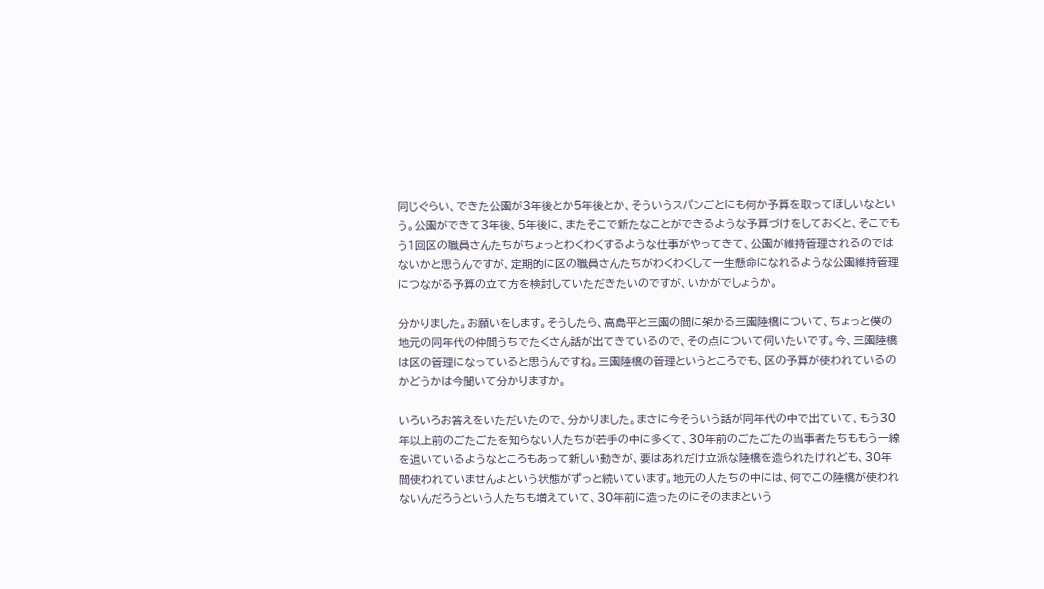同じぐらい、できた公園が3年後とか5年後とか、そういうスパンごとにも何か予算を取ってほしいなという。公園ができて3年後、5年後に、またそこで新たなことができるような予算づけをしておくと、そこでもう1回区の職員さんたちがちょっとわくわくするような仕事がやってきて、公園が維持管理されるのではないかと思うんですが、定期的に区の職員さんたちがわくわくして一生懸命になれるような公園維持管理につながる予算の立て方を検討していただきたいのですが、いかがでしょうか。

分かりました。お願いをします。そうしたら、高島平と三園の間に架かる三園陸橋について、ちょっと僕の地元の同年代の仲間うちでたくさん話が出てきているので、その点について伺いたいです。今、三園陸橋は区の管理になっていると思うんですね。三園陸橋の管理というところでも、区の予算が使われているのかどうかは今聞いて分かりますか。

いろいろお答えをいただいたので、分かりました。まさに今そういう話が同年代の中で出ていて、もう30年以上前のごたごたを知らない人たちが若手の中に多くて、30年前のごたごたの当事者たちももう一線を退いているようなところもあって新しい動きが、要はあれだけ立派な陸橋を造られたけれども、30年間使われていませんよという状態がずっと続いています。地元の人たちの中には、何でこの陸橋が使われないんだろうという人たちも増えていて、30年前に造ったのにそのままという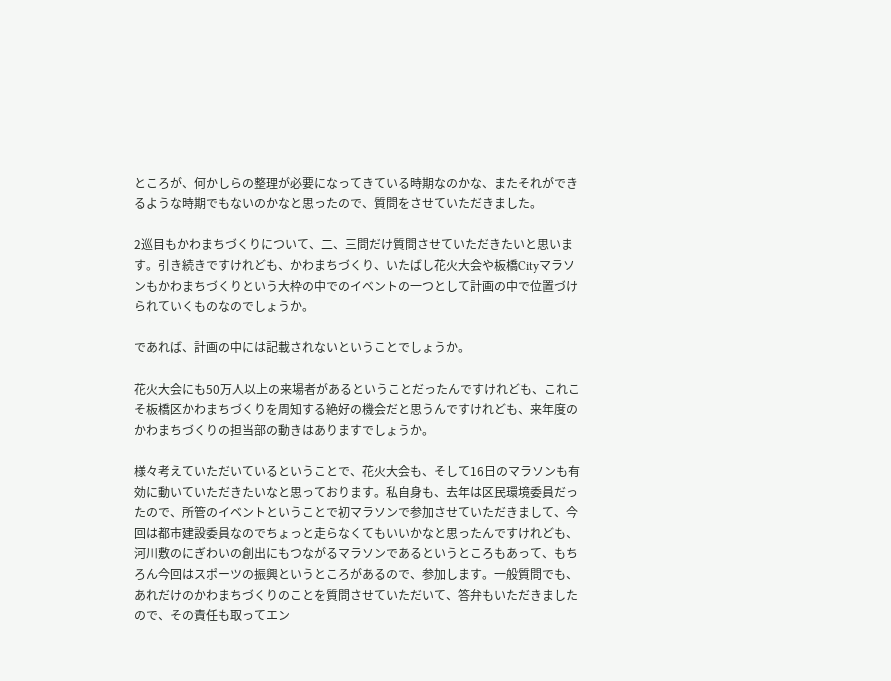ところが、何かしらの整理が必要になってきている時期なのかな、またそれができるような時期でもないのかなと思ったので、質問をさせていただきました。

2巡目もかわまちづくりについて、二、三問だけ質問させていただきたいと思います。引き続きですけれども、かわまちづくり、いたばし花火大会や板橋Cityマラソンもかわまちづくりという大枠の中でのイベントの一つとして計画の中で位置づけられていくものなのでしょうか。

であれば、計画の中には記載されないということでしょうか。

花火大会にも50万人以上の来場者があるということだったんですけれども、これこそ板橋区かわまちづくりを周知する絶好の機会だと思うんですけれども、来年度のかわまちづくりの担当部の動きはありますでしょうか。

様々考えていただいているということで、花火大会も、そして16日のマラソンも有効に動いていただきたいなと思っております。私自身も、去年は区民環境委員だったので、所管のイベントということで初マラソンで参加させていただきまして、今回は都市建設委員なのでちょっと走らなくてもいいかなと思ったんですけれども、河川敷のにぎわいの創出にもつながるマラソンであるというところもあって、もちろん今回はスポーツの振興というところがあるので、参加します。一般質問でも、あれだけのかわまちづくりのことを質問させていただいて、答弁もいただきましたので、その責任も取ってエン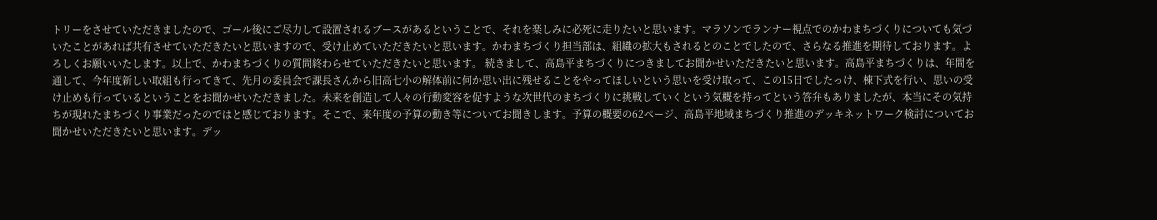トリーをさせていただきましたので、ゴール後にご尽力して設置されるブースがあるということで、それを楽しみに必死に走りたいと思います。マラソンでランナー視点でのかわまちづくりについても気づいたことがあれば共有させていただきたいと思いますので、受け止めていただきたいと思います。かわまちづくり担当部は、組織の拡大もされるとのことでしたので、さらなる推進を期待しております。よろしくお願いいたします。以上で、かわまちづくりの質問終わらせていただきたいと思います。 続きまして、高島平まちづくりにつきましてお聞かせいただきたいと思います。高島平まちづくりは、年間を通して、今年度新しい取組も行ってきて、先月の委員会で課長さんから旧高七小の解体前に何か思い出に残せることをやってほしいという思いを受け取って、この15日でしたっけ、棟下式を行い、思いの受け止めも行っているということをお聞かせいただきました。未来を創造して人々の行動変容を促すような次世代のまちづくりに挑戦していくという気概を持ってという答弁もありましたが、本当にその気持ちが現れたまちづくり事業だったのではと感じております。そこで、来年度の予算の動き等についてお聞きします。予算の概要の62ページ、高島平地域まちづくり推進のデッキネットワーク検討についてお聞かせいただきたいと思います。デッ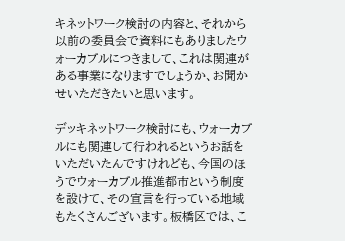キネットワーク検討の内容と、それから以前の委員会で資料にもありましたウォーカブルにつきまして、これは関連がある事業になりますでしょうか、お聞かせいただきたいと思います。

デッキネットワーク検討にも、ウォーカブルにも関連して行われるというお話をいただいたんですけれども、今国のほうでウォーカブル推進都市という制度を設けて、その宣言を行っている地域もたくさんございます。板橋区では、こ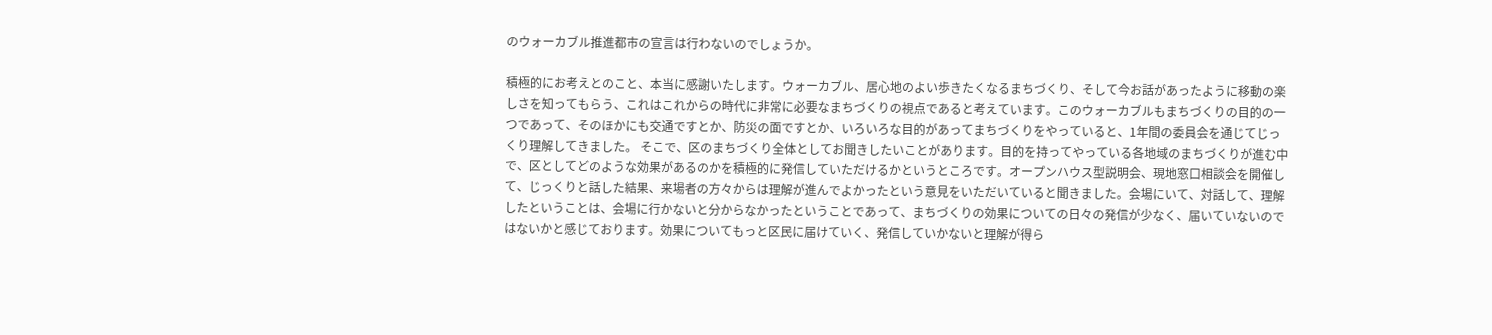のウォーカブル推進都市の宣言は行わないのでしょうか。

積極的にお考えとのこと、本当に感謝いたします。ウォーカブル、居心地のよい歩きたくなるまちづくり、そして今お話があったように移動の楽しさを知ってもらう、これはこれからの時代に非常に必要なまちづくりの視点であると考えています。このウォーカブルもまちづくりの目的の一つであって、そのほかにも交通ですとか、防災の面ですとか、いろいろな目的があってまちづくりをやっていると、1年間の委員会を通じてじっくり理解してきました。 そこで、区のまちづくり全体としてお聞きしたいことがあります。目的を持ってやっている各地域のまちづくりが進む中で、区としてどのような効果があるのかを積極的に発信していただけるかというところです。オープンハウス型説明会、現地窓口相談会を開催して、じっくりと話した結果、来場者の方々からは理解が進んでよかったという意見をいただいていると聞きました。会場にいて、対話して、理解したということは、会場に行かないと分からなかったということであって、まちづくりの効果についての日々の発信が少なく、届いていないのではないかと感じております。効果についてもっと区民に届けていく、発信していかないと理解が得ら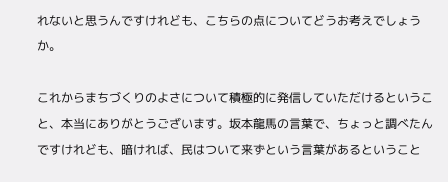れないと思うんですけれども、こちらの点についてどうお考えでしょうか。

これからまちづくりのよさについて積極的に発信していただけるということ、本当にありがとうございます。坂本龍馬の言葉で、ちょっと調べたんですけれども、暗ければ、民はついて来ずという言葉があるということ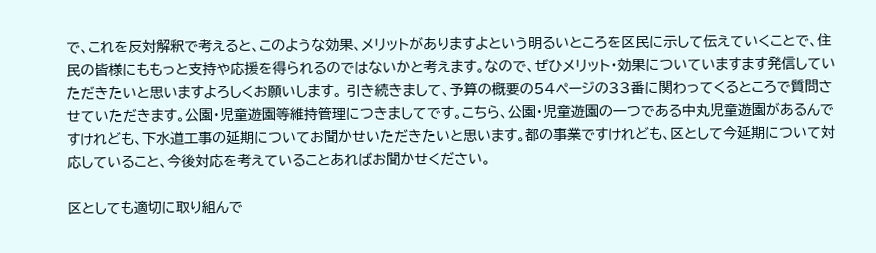で、これを反対解釈で考えると、このような効果、メリットがありますよという明るいところを区民に示して伝えていくことで、住民の皆様にももっと支持や応援を得られるのではないかと考えます。なので、ぜひメリット・効果についていますます発信していただきたいと思いますよろしくお願いします。 引き続きまして、予算の概要の54ページの33番に関わってくるところで質問させていただきます。公園・児童遊園等維持管理につきましてです。こちら、公園・児童遊園の一つである中丸児童遊園があるんですけれども、下水道工事の延期についてお聞かせいただきたいと思います。都の事業ですけれども、区として今延期について対応していること、今後対応を考えていることあればお聞かせください。

区としても適切に取り組んで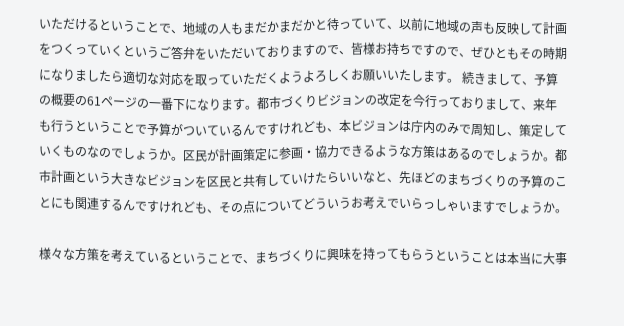いただけるということで、地域の人もまだかまだかと待っていて、以前に地域の声も反映して計画をつくっていくというご答弁をいただいておりますので、皆様お持ちですので、ぜひともその時期になりましたら適切な対応を取っていただくようよろしくお願いいたします。 続きまして、予算の概要の61ページの一番下になります。都市づくりビジョンの改定を今行っておりまして、来年も行うということで予算がついているんですけれども、本ビジョンは庁内のみで周知し、策定していくものなのでしょうか。区民が計画策定に参画・協力できるような方策はあるのでしょうか。都市計画という大きなビジョンを区民と共有していけたらいいなと、先ほどのまちづくりの予算のことにも関連するんですけれども、その点についてどういうお考えでいらっしゃいますでしょうか。

様々な方策を考えているということで、まちづくりに興味を持ってもらうということは本当に大事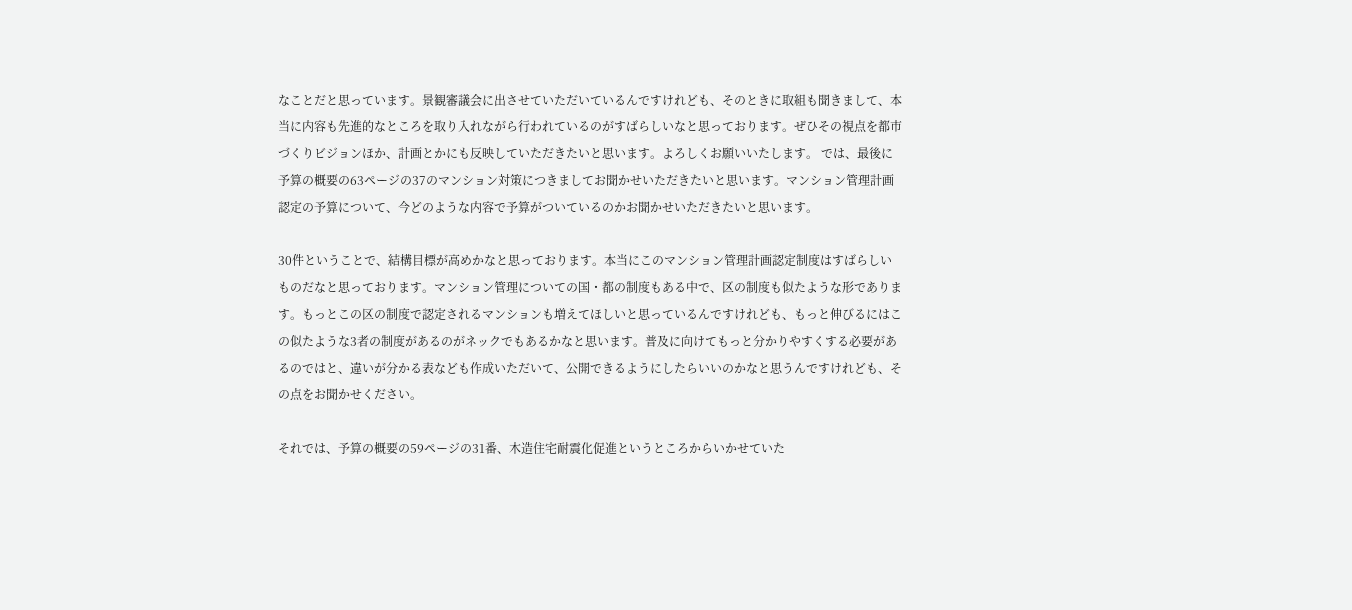なことだと思っています。景観審議会に出させていただいているんですけれども、そのときに取組も聞きまして、本当に内容も先進的なところを取り入れながら行われているのがすばらしいなと思っております。ぜひその視点を都市づくりビジョンほか、計画とかにも反映していただきたいと思います。よろしくお願いいたします。 では、最後に予算の概要の63ページの37のマンション対策につきましてお聞かせいただきたいと思います。マンション管理計画認定の予算について、今どのような内容で予算がついているのかお聞かせいただきたいと思います。

30件ということで、結構目標が高めかなと思っております。本当にこのマンション管理計画認定制度はすばらしいものだなと思っております。マンション管理についての国・都の制度もある中で、区の制度も似たような形であります。もっとこの区の制度で認定されるマンションも増えてほしいと思っているんですけれども、もっと伸びるにはこの似たような3者の制度があるのがネックでもあるかなと思います。普及に向けてもっと分かりやすくする必要があるのではと、違いが分かる表なども作成いただいて、公開できるようにしたらいいのかなと思うんですけれども、その点をお聞かせください。

それでは、予算の概要の59ページの31番、木造住宅耐震化促進というところからいかせていた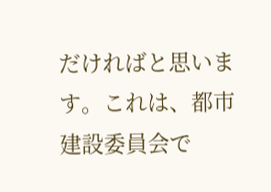だければと思います。これは、都市建設委員会で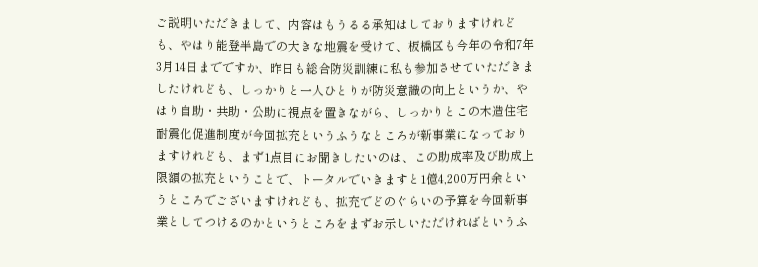ご説明いただきまして、内容はもうるる承知はしておりますけれども、やはり能登半島での大きな地震を受けて、板橋区も今年の令和7年3月14日までですか、昨日も総合防災訓練に私も参加させていただきましたけれども、しっかりと一人ひとりが防災意識の向上というか、やはり自助・共助・公助に視点を置きながら、しっかりとこの木造住宅耐震化促進制度が今回拡充というふうなところが新事業になっておりますけれども、まず1点目にお聞きしたいのは、この助成率及び助成上限額の拡充ということで、トータルでいきますと1億4,200万円余というところでございますけれども、拡充でどのぐらいの予算を今回新事業としてつけるのかというところをまずお示しいただければというふ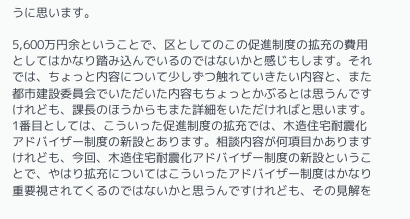うに思います。

5,600万円余ということで、区としてのこの促進制度の拡充の費用としてはかなり踏み込んでいるのではないかと感じもします。それでは、ちょっと内容について少しずつ触れていきたい内容と、また都市建設委員会でいただいた内容もちょっとかぶるとは思うんですけれども、課長のほうからもまた詳細をいただければと思います。1番目としては、こういった促進制度の拡充では、木造住宅耐震化アドバイザー制度の新設とあります。相談内容が何項目かありますけれども、今回、木造住宅耐震化アドバイザー制度の新設ということで、やはり拡充についてはこういったアドバイザー制度はかなり重要視されてくるのではないかと思うんですけれども、その見解を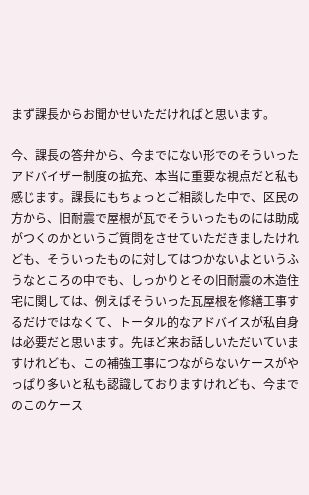まず課長からお聞かせいただければと思います。

今、課長の答弁から、今までにない形でのそういったアドバイザー制度の拡充、本当に重要な視点だと私も感じます。課長にもちょっとご相談した中で、区民の方から、旧耐震で屋根が瓦でそういったものには助成がつくのかというご質問をさせていただきましたけれども、そういったものに対してはつかないよというふうなところの中でも、しっかりとその旧耐震の木造住宅に関しては、例えばそういった瓦屋根を修繕工事するだけではなくて、トータル的なアドバイスが私自身は必要だと思います。先ほど来お話しいただいていますけれども、この補強工事につながらないケースがやっぱり多いと私も認識しておりますけれども、今までのこのケース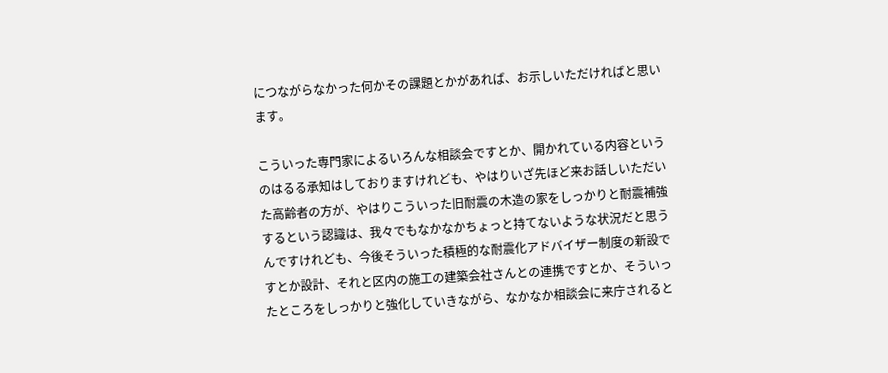につながらなかった何かその課題とかがあれば、お示しいただければと思います。

こういった専門家によるいろんな相談会ですとか、開かれている内容というのはるる承知はしておりますけれども、やはりいざ先ほど来お話しいただいた高齢者の方が、やはりこういった旧耐震の木造の家をしっかりと耐震補強するという認識は、我々でもなかなかちょっと持てないような状況だと思うんですけれども、今後そういった積極的な耐震化アドバイザー制度の新設ですとか設計、それと区内の施工の建築会社さんとの連携ですとか、そういったところをしっかりと強化していきながら、なかなか相談会に来庁されると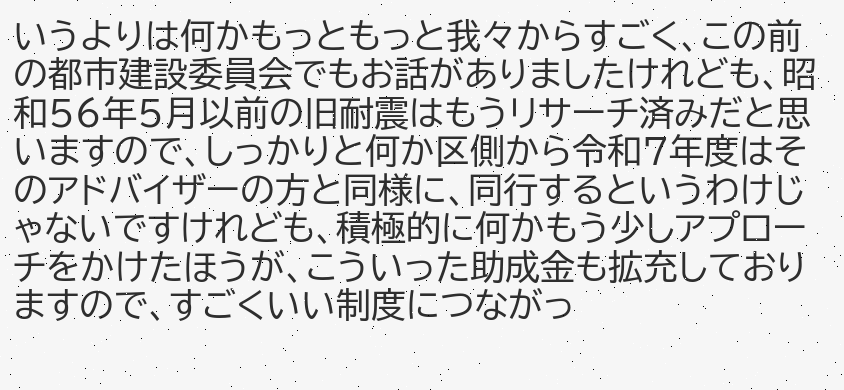いうよりは何かもっともっと我々からすごく、この前の都市建設委員会でもお話がありましたけれども、昭和56年5月以前の旧耐震はもうリサーチ済みだと思いますので、しっかりと何か区側から令和7年度はそのアドバイザーの方と同様に、同行するというわけじゃないですけれども、積極的に何かもう少しアプローチをかけたほうが、こういった助成金も拡充しておりますので、すごくいい制度につながっ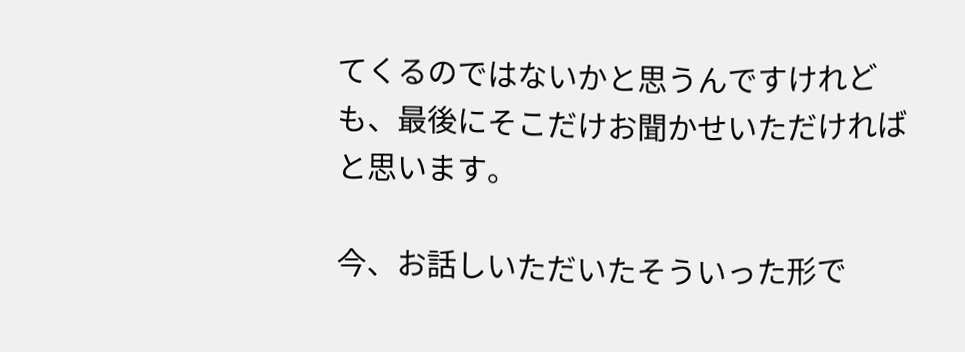てくるのではないかと思うんですけれども、最後にそこだけお聞かせいただければと思います。

今、お話しいただいたそういった形で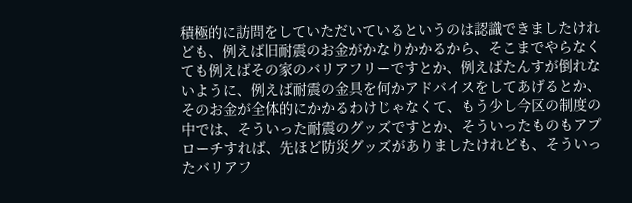積極的に訪問をしていただいているというのは認識できましたけれども、例えば旧耐震のお金がかなりかかるから、そこまでやらなくても例えばその家のバリアフリーですとか、例えばたんすが倒れないように、例えば耐震の金具を何かアドバイスをしてあげるとか、そのお金が全体的にかかるわけじゃなくて、もう少し今区の制度の中では、そういった耐震のグッズですとか、そういったものもアプローチすれば、先ほど防災グッズがありましたけれども、そういったバリアフ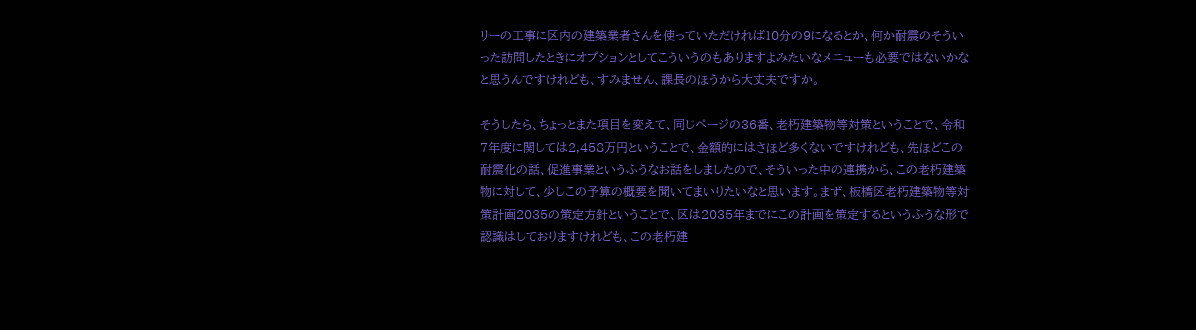リーの工事に区内の建築業者さんを使っていただければ10分の9になるとか、何か耐震のそういった訪問したときにオプションとしてこういうのもありますよみたいなメニューも必要ではないかなと思うんですけれども、すみません、課長のほうから大丈夫ですか。

そうしたら、ちょっとまた項目を変えて、同じページの36番、老朽建築物等対策ということで、令和7年度に関しては2,458万円ということで、金額的にはさほど多くないですけれども、先ほどこの耐震化の話、促進事業というふうなお話をしましたので、そういった中の連携から、この老朽建築物に対して、少しこの予算の概要を聞いてまいりたいなと思います。まず、板橋区老朽建築物等対策計画2035の策定方針ということで、区は2035年までにこの計画を策定するというふうな形で認識はしておりますけれども、この老朽建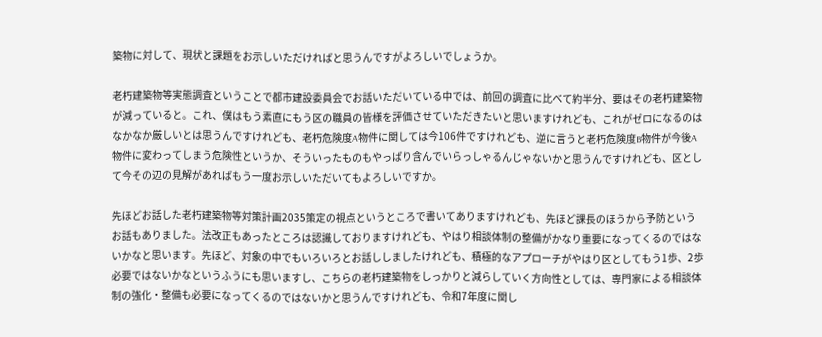築物に対して、現状と課題をお示しいただければと思うんですがよろしいでしょうか。

老朽建築物等実態調査ということで都市建設委員会でお話いただいている中では、前回の調査に比べて約半分、要はその老朽建築物が減っていると。これ、僕はもう素直にもう区の職員の皆様を評価させていただきたいと思いますけれども、これがゼロになるのはなかなか厳しいとは思うんですけれども、老朽危険度A物件に関しては今106件ですけれども、逆に言うと老朽危険度B物件が今後A物件に変わってしまう危険性というか、そういったものもやっぱり含んでいらっしゃるんじゃないかと思うんですけれども、区として今その辺の見解があればもう一度お示しいただいてもよろしいですか。

先ほどお話した老朽建築物等対策計画2035策定の視点というところで書いてありますけれども、先ほど課長のほうから予防というお話もありました。法改正もあったところは認識しておりますけれども、やはり相談体制の整備がかなり重要になってくるのではないかなと思います。先ほど、対象の中でもいろいろとお話ししましたけれども、積極的なアプローチがやはり区としてもう1歩、2歩必要ではないかなというふうにも思いますし、こちらの老朽建築物をしっかりと減らしていく方向性としては、専門家による相談体制の強化・整備も必要になってくるのではないかと思うんですけれども、令和7年度に関し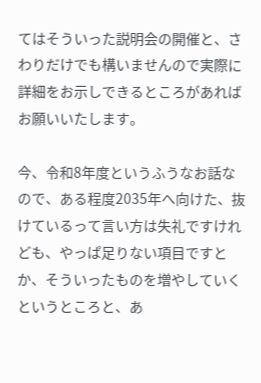てはそういった説明会の開催と、さわりだけでも構いませんので実際に詳細をお示しできるところがあればお願いいたします。

今、令和8年度というふうなお話なので、ある程度2035年へ向けた、抜けているって言い方は失礼ですけれども、やっぱ足りない項目ですとか、そういったものを増やしていくというところと、あ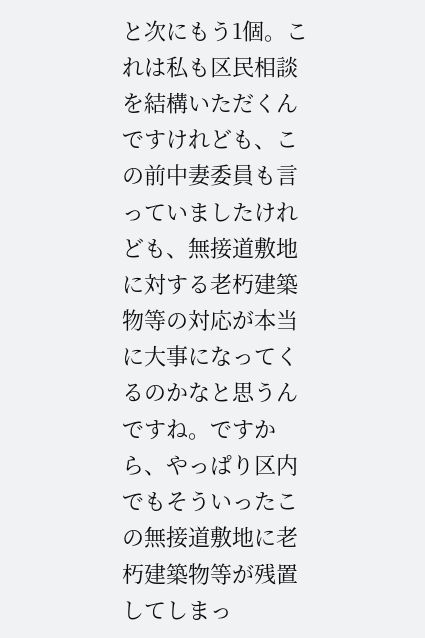と次にもう1個。これは私も区民相談を結構いただくんですけれども、この前中妻委員も言っていましたけれども、無接道敷地に対する老朽建築物等の対応が本当に大事になってくるのかなと思うんですね。ですから、やっぱり区内でもそういったこの無接道敷地に老朽建築物等が残置してしまっ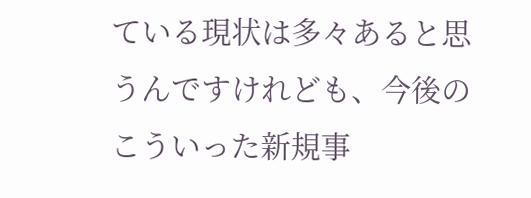ている現状は多々あると思うんですけれども、今後のこういった新規事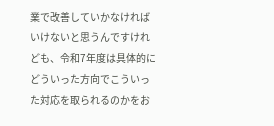業で改善していかなければいけないと思うんですけれども、令和7年度は具体的にどういった方向でこういった対応を取られるのかをお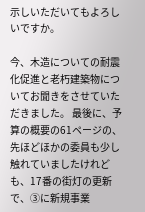示しいただいてもよろしいですか。

今、木造についての耐震化促進と老朽建築物についてお聞きをさせていただきました。 最後に、予算の概要の61ページの、先ほどほかの委員も少し触れていましたけれども、17番の街灯の更新で、③に新規事業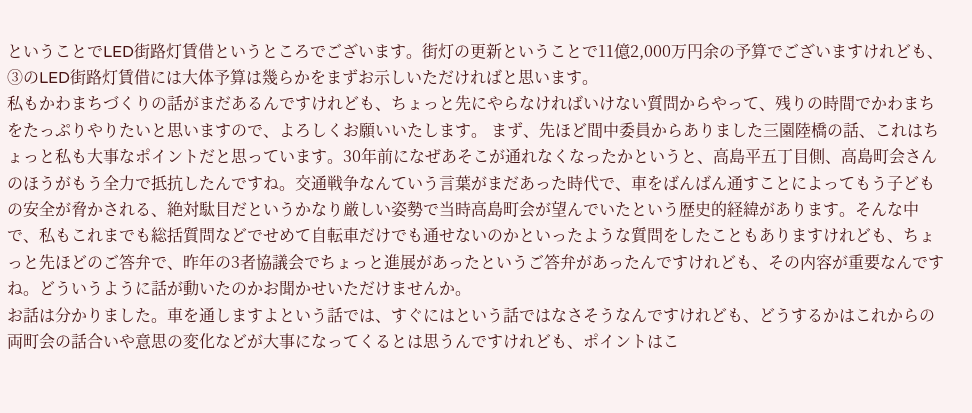ということでLED街路灯賃借というところでございます。街灯の更新ということで11億2,000万円余の予算でございますけれども、③のLED街路灯賃借には大体予算は幾らかをまずお示しいただければと思います。
私もかわまちづくりの話がまだあるんですけれども、ちょっと先にやらなければいけない質問からやって、残りの時間でかわまちをたっぷりやりたいと思いますので、よろしくお願いいたします。 まず、先ほど間中委員からありました三園陸橋の話、これはちょっと私も大事なポイントだと思っています。30年前になぜあそこが通れなくなったかというと、高島平五丁目側、高島町会さんのほうがもう全力で抵抗したんですね。交通戦争なんていう言葉がまだあった時代で、車をばんばん通すことによってもう子どもの安全が脅かされる、絶対駄目だというかなり厳しい姿勢で当時高島町会が望んでいたという歴史的経緯があります。そんな中で、私もこれまでも総括質問などでせめて自転車だけでも通せないのかといったような質問をしたこともありますけれども、ちょっと先ほどのご答弁で、昨年の3者協議会でちょっと進展があったというご答弁があったんですけれども、その内容が重要なんですね。どういうように話が動いたのかお聞かせいただけませんか。
お話は分かりました。車を通しますよという話では、すぐにはという話ではなさそうなんですけれども、どうするかはこれからの両町会の話合いや意思の変化などが大事になってくるとは思うんですけれども、ポイントはこ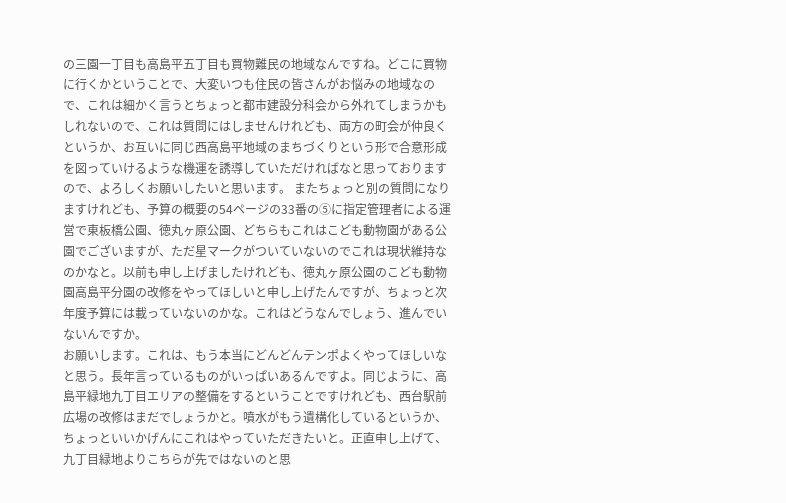の三園一丁目も高島平五丁目も買物難民の地域なんですね。どこに買物に行くかということで、大変いつも住民の皆さんがお悩みの地域なので、これは細かく言うとちょっと都市建設分科会から外れてしまうかもしれないので、これは質問にはしませんけれども、両方の町会が仲良くというか、お互いに同じ西高島平地域のまちづくりという形で合意形成を図っていけるような機運を誘導していただければなと思っておりますので、よろしくお願いしたいと思います。 またちょっと別の質問になりますけれども、予算の概要の54ページの33番の⑤に指定管理者による運営で東板橋公園、徳丸ヶ原公園、どちらもこれはこども動物園がある公園でございますが、ただ星マークがついていないのでこれは現状維持なのかなと。以前も申し上げましたけれども、徳丸ヶ原公園のこども動物園高島平分園の改修をやってほしいと申し上げたんですが、ちょっと次年度予算には載っていないのかな。これはどうなんでしょう、進んでいないんですか。
お願いします。これは、もう本当にどんどんテンポよくやってほしいなと思う。長年言っているものがいっぱいあるんですよ。同じように、高島平緑地九丁目エリアの整備をするということですけれども、西台駅前広場の改修はまだでしょうかと。噴水がもう遺構化しているというか、ちょっといいかげんにこれはやっていただきたいと。正直申し上げて、九丁目緑地よりこちらが先ではないのと思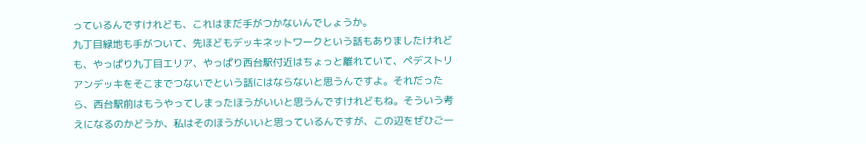っているんですけれども、これはまだ手がつかないんでしょうか。
九丁目緑地も手がついて、先ほどもデッキネットワークという話もありましたけれども、やっぱり九丁目エリア、やっぱり西台駅付近はちょっと離れていて、ペデストリアンデッキをそこまでつないでという話にはならないと思うんですよ。それだったら、西台駅前はもうやってしまったほうがいいと思うんですけれどもね。そういう考えになるのかどうか、私はそのほうがいいと思っているんですが、この辺をぜひご一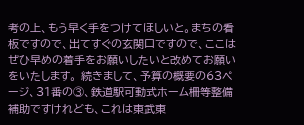考の上、もう早く手をつけてほしいと。まちの看板ですので、出てすぐの玄関口ですので、ここはぜひ早めの着手をお願いしたいと改めてお願いをいたします。 続きまして、予算の概要の63ページ、31番の③、鉄道駅可動式ホーム柵等整備補助ですけれども、これは東武東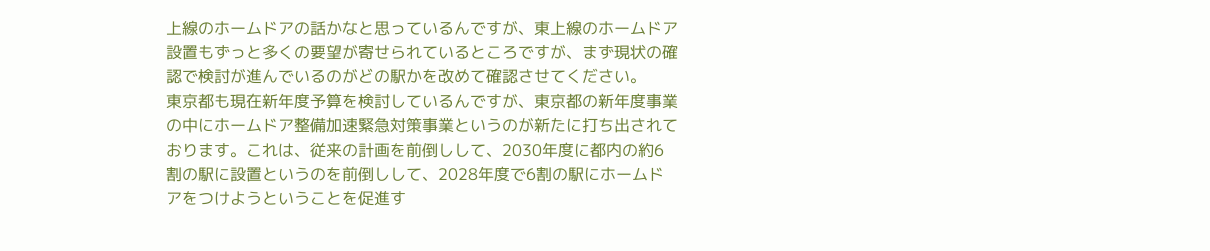上線のホームドアの話かなと思っているんですが、東上線のホームドア設置もずっと多くの要望が寄せられているところですが、まず現状の確認で検討が進んでいるのがどの駅かを改めて確認させてください。
東京都も現在新年度予算を検討しているんですが、東京都の新年度事業の中にホームドア整備加速緊急対策事業というのが新たに打ち出されております。これは、従来の計画を前倒しして、2030年度に都内の約6割の駅に設置というのを前倒しして、2028年度で6割の駅にホームドアをつけようということを促進す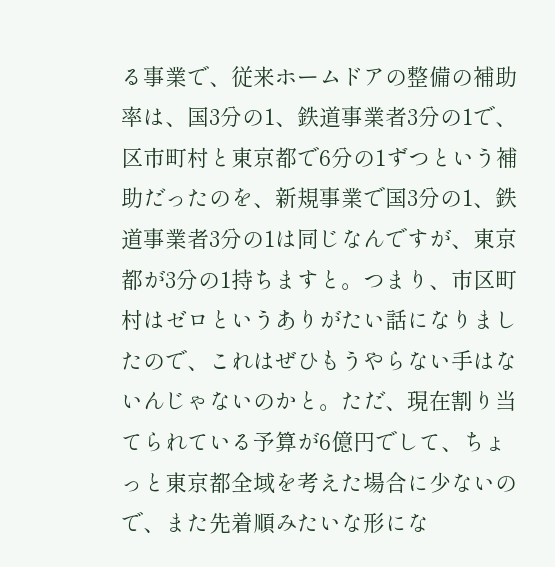る事業で、従来ホームドアの整備の補助率は、国3分の1、鉄道事業者3分の1で、区市町村と東京都で6分の1ずつという補助だったのを、新規事業で国3分の1、鉄道事業者3分の1は同じなんですが、東京都が3分の1持ちますと。つまり、市区町村はゼロというありがたい話になりましたので、これはぜひもうやらない手はないんじゃないのかと。ただ、現在割り当てられている予算が6億円でして、ちょっと東京都全域を考えた場合に少ないので、また先着順みたいな形にな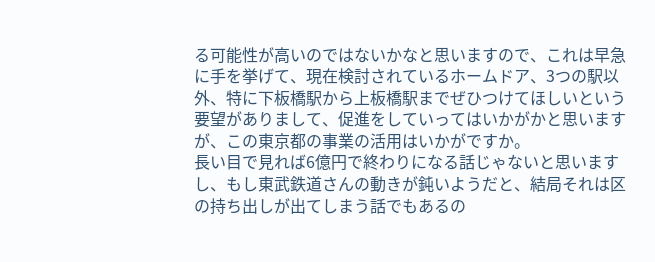る可能性が高いのではないかなと思いますので、これは早急に手を挙げて、現在検討されているホームドア、3つの駅以外、特に下板橋駅から上板橋駅までぜひつけてほしいという要望がありまして、促進をしていってはいかがかと思いますが、この東京都の事業の活用はいかがですか。
長い目で見れば6億円で終わりになる話じゃないと思いますし、もし東武鉄道さんの動きが鈍いようだと、結局それは区の持ち出しが出てしまう話でもあるの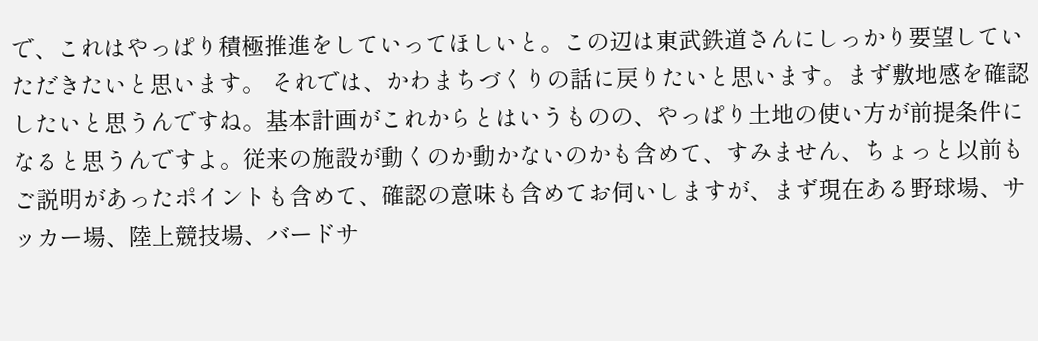で、これはやっぱり積極推進をしていってほしいと。この辺は東武鉄道さんにしっかり要望していただきたいと思います。 それでは、かわまちづくりの話に戻りたいと思います。まず敷地感を確認したいと思うんですね。基本計画がこれからとはいうものの、やっぱり土地の使い方が前提条件になると思うんですよ。従来の施設が動くのか動かないのかも含めて、すみません、ちょっと以前もご説明があったポイントも含めて、確認の意味も含めてお伺いしますが、まず現在ある野球場、サッカー場、陸上競技場、バードサ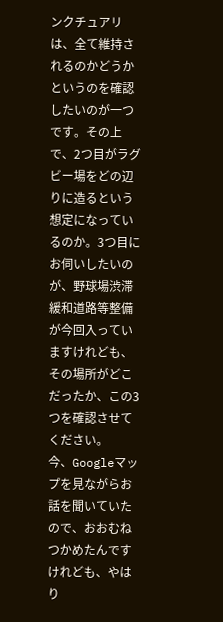ンクチュアリは、全て維持されるのかどうかというのを確認したいのが一つです。その上で、2つ目がラグビー場をどの辺りに造るという想定になっているのか。3つ目にお伺いしたいのが、野球場渋滞緩和道路等整備が今回入っていますけれども、その場所がどこだったか、この3つを確認させてください。
今、Googleマップを見ながらお話を聞いていたので、おおむねつかめたんですけれども、やはり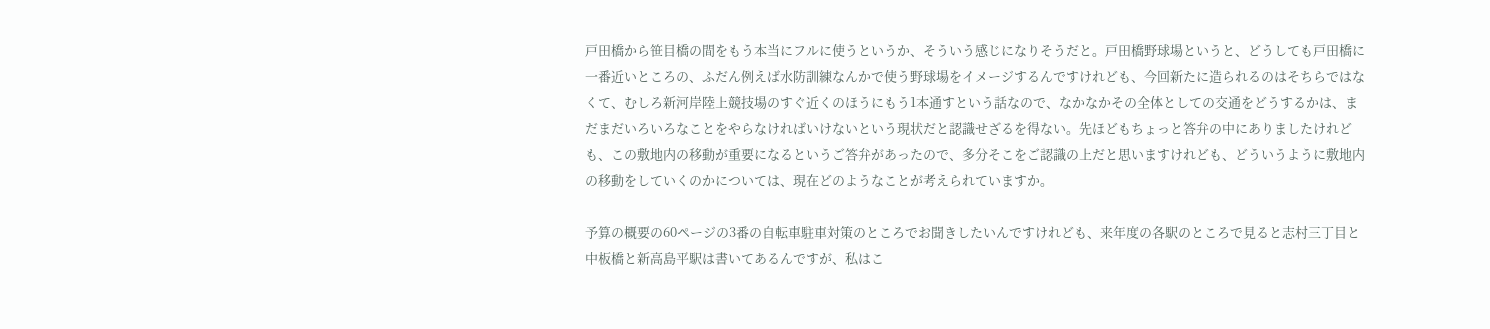戸田橋から笹目橋の間をもう本当にフルに使うというか、そういう感じになりそうだと。戸田橋野球場というと、どうしても戸田橋に一番近いところの、ふだん例えば水防訓練なんかで使う野球場をイメージするんですけれども、今回新たに造られるのはそちらではなくて、むしろ新河岸陸上競技場のすぐ近くのほうにもう1本通すという話なので、なかなかその全体としての交通をどうするかは、まだまだいろいろなことをやらなければいけないという現状だと認識せざるを得ない。先ほどもちょっと答弁の中にありましたけれども、この敷地内の移動が重要になるというご答弁があったので、多分そこをご認識の上だと思いますけれども、どういうように敷地内の移動をしていくのかについては、現在どのようなことが考えられていますか。

予算の概要の60ページの3番の自転車駐車対策のところでお聞きしたいんですけれども、来年度の各駅のところで見ると志村三丁目と中板橋と新高島平駅は書いてあるんですが、私はこ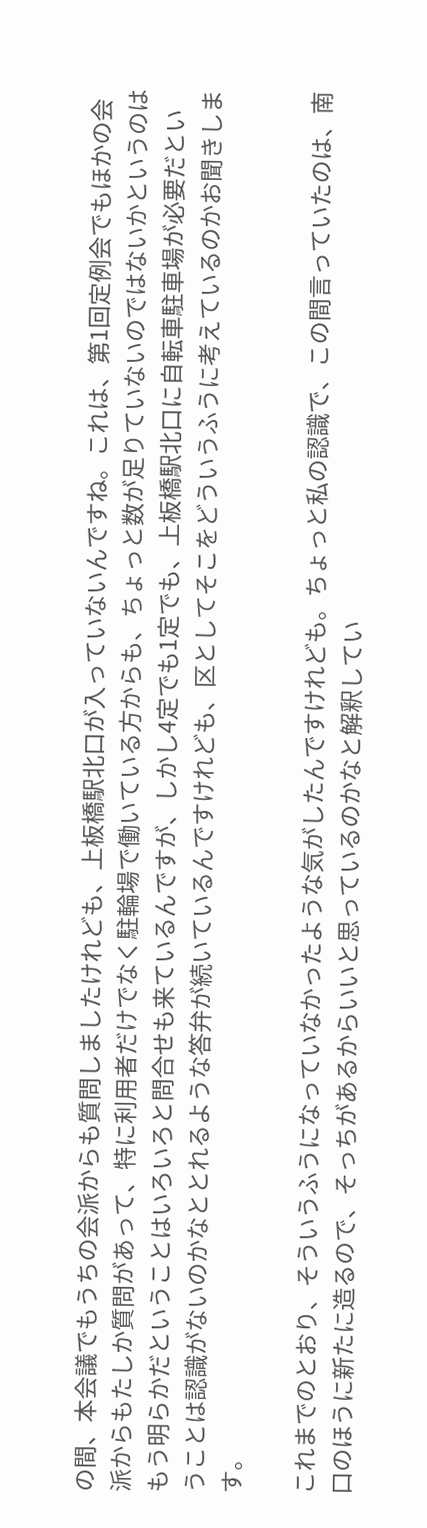の間、本会議でもうちの会派からも質問しましたけれども、上板橋駅北口が入っていないんですね。これは、第1回定例会でもほかの会派からもたしか質問があって、特に利用者だけでなく駐輪場で働いている方からも、ちょっと数が足りていないのではないかというのはもう明らかだということはいろいろと問合せも来ているんですが、しかし4定でも1定でも、上板橋駅北口に自転車駐車場が必要だということは認識がないのかなととれるような答弁が続いているんですけれども、区としてそこをどういうふうに考えているのかお聞きします。

これまでのとおり、そういうふうになっていなかったような気がしたんですけれども。ちょっと私の認識で、この間言っていたのは、南口のほうに新たに造るので、そっちがあるからいいと思っているのかなと解釈してい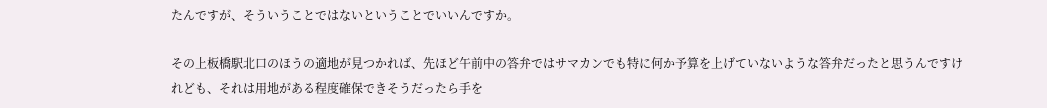たんですが、そういうことではないということでいいんですか。

その上板橋駅北口のほうの適地が見つかれば、先ほど午前中の答弁ではサマカンでも特に何か予算を上げていないような答弁だったと思うんですけれども、それは用地がある程度確保できそうだったら手を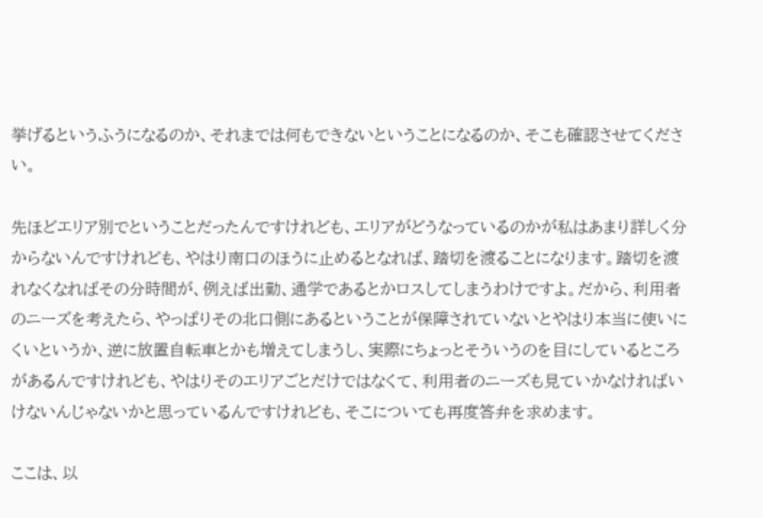挙げるというふうになるのか、それまでは何もできないということになるのか、そこも確認させてください。

先ほどエリア別でということだったんですけれども、エリアがどうなっているのかが私はあまり詳しく分からないんですけれども、やはり南口のほうに止めるとなれば、踏切を渡ることになります。踏切を渡れなくなればその分時間が、例えば出勤、通学であるとかロスしてしまうわけですよ。だから、利用者のニーズを考えたら、やっぱりその北口側にあるということが保障されていないとやはり本当に使いにくいというか、逆に放置自転車とかも増えてしまうし、実際にちょっとそういうのを目にしているところがあるんですけれども、やはりそのエリアごとだけではなくて、利用者のニーズも見ていかなければいけないんじゃないかと思っているんですけれども、そこについても再度答弁を求めます。

ここは、以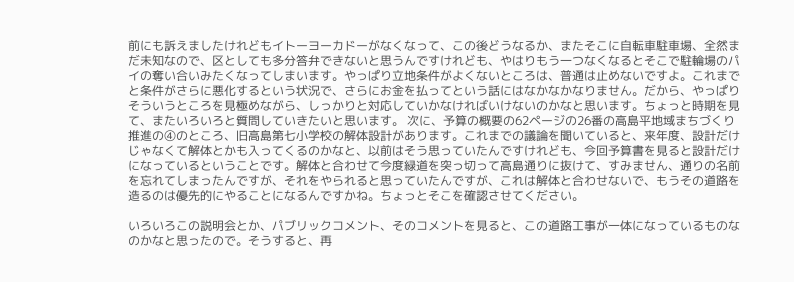前にも訴えましたけれどもイトーヨーカドーがなくなって、この後どうなるか、またそこに自転車駐車場、全然まだ未知なので、区としても多分答弁できないと思うんですけれども、やはりもう一つなくなるとそこで駐輪場のパイの奪い合いみたくなってしまいます。やっぱり立地条件がよくないところは、普通は止めないですよ。これまでと条件がさらに悪化するという状況で、さらにお金を払ってという話にはなかなかなりません。だから、やっぱりそういうところを見極めながら、しっかりと対応していかなければいけないのかなと思います。ちょっと時期を見て、またいろいろと質問していきたいと思います。 次に、予算の概要の62ページの26番の高島平地域まちづくり推進の④のところ、旧高島第七小学校の解体設計があります。これまでの議論を聞いていると、来年度、設計だけじゃなくて解体とかも入ってくるのかなと、以前はそう思っていたんですけれども、今回予算書を見ると設計だけになっているということです。解体と合わせて今度緑道を突っ切って高島通りに抜けて、すみません、通りの名前を忘れてしまったんですが、それをやられると思っていたんですが、これは解体と合わせないで、もうその道路を造るのは優先的にやることになるんですかね。ちょっとそこを確認させてください。

いろいろこの説明会とか、パブリックコメント、そのコメントを見ると、この道路工事が一体になっているものなのかなと思ったので。そうすると、再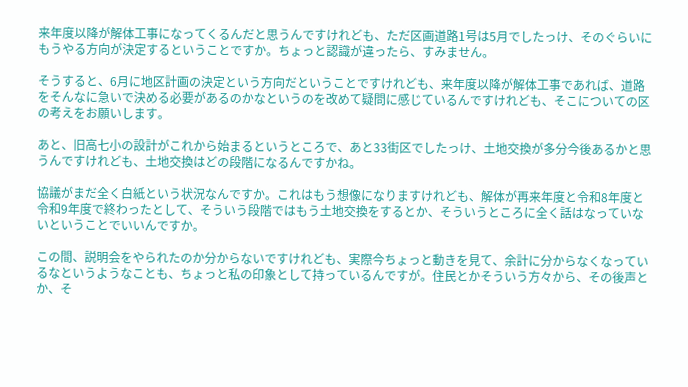来年度以降が解体工事になってくるんだと思うんですけれども、ただ区画道路1号は5月でしたっけ、そのぐらいにもうやる方向が決定するということですか。ちょっと認識が違ったら、すみません。

そうすると、6月に地区計画の決定という方向だということですけれども、来年度以降が解体工事であれば、道路をそんなに急いで決める必要があるのかなというのを改めて疑問に感じているんですけれども、そこについての区の考えをお願いします。

あと、旧高七小の設計がこれから始まるというところで、あと33街区でしたっけ、土地交換が多分今後あるかと思うんですけれども、土地交換はどの段階になるんですかね。

協議がまだ全く白紙という状況なんですか。これはもう想像になりますけれども、解体が再来年度と令和8年度と令和9年度で終わったとして、そういう段階ではもう土地交換をするとか、そういうところに全く話はなっていないということでいいんですか。

この間、説明会をやられたのか分からないですけれども、実際今ちょっと動きを見て、余計に分からなくなっているなというようなことも、ちょっと私の印象として持っているんですが。住民とかそういう方々から、その後声とか、そ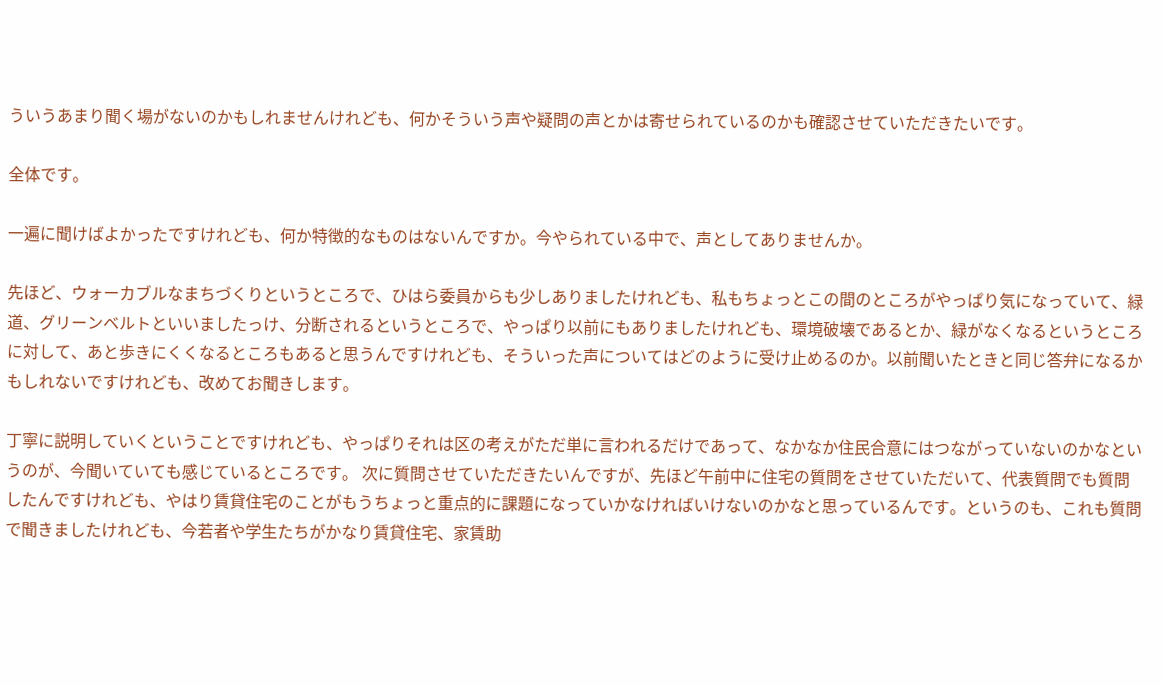ういうあまり聞く場がないのかもしれませんけれども、何かそういう声や疑問の声とかは寄せられているのかも確認させていただきたいです。

全体です。

一遍に聞けばよかったですけれども、何か特徴的なものはないんですか。今やられている中で、声としてありませんか。

先ほど、ウォーカブルなまちづくりというところで、ひはら委員からも少しありましたけれども、私もちょっとこの間のところがやっぱり気になっていて、緑道、グリーンベルトといいましたっけ、分断されるというところで、やっぱり以前にもありましたけれども、環境破壊であるとか、緑がなくなるというところに対して、あと歩きにくくなるところもあると思うんですけれども、そういった声についてはどのように受け止めるのか。以前聞いたときと同じ答弁になるかもしれないですけれども、改めてお聞きします。

丁寧に説明していくということですけれども、やっぱりそれは区の考えがただ単に言われるだけであって、なかなか住民合意にはつながっていないのかなというのが、今聞いていても感じているところです。 次に質問させていただきたいんですが、先ほど午前中に住宅の質問をさせていただいて、代表質問でも質問したんですけれども、やはり賃貸住宅のことがもうちょっと重点的に課題になっていかなければいけないのかなと思っているんです。というのも、これも質問で聞きましたけれども、今若者や学生たちがかなり賃貸住宅、家賃助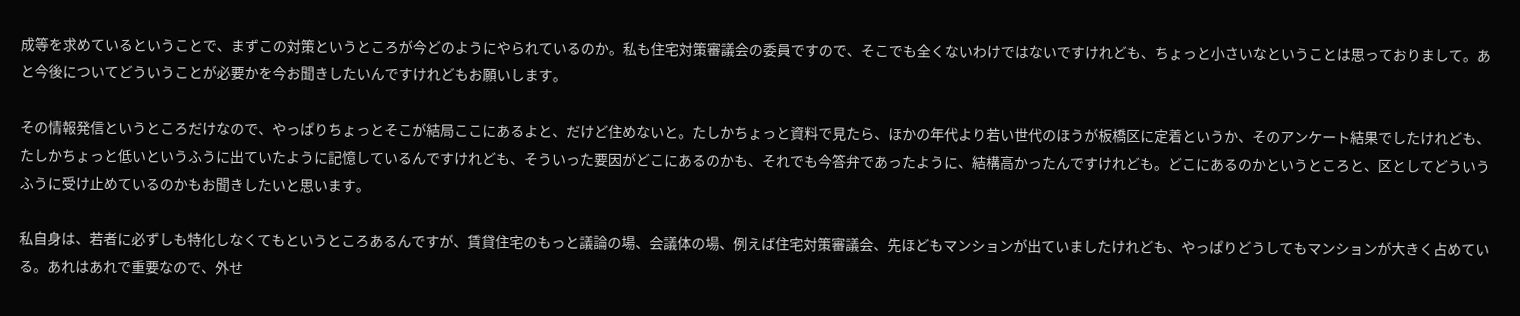成等を求めているということで、まずこの対策というところが今どのようにやられているのか。私も住宅対策審議会の委員ですので、そこでも全くないわけではないですけれども、ちょっと小さいなということは思っておりまして。あと今後についてどういうことが必要かを今お聞きしたいんですけれどもお願いします。

その情報発信というところだけなので、やっぱりちょっとそこが結局ここにあるよと、だけど住めないと。たしかちょっと資料で見たら、ほかの年代より若い世代のほうが板橋区に定着というか、そのアンケート結果でしたけれども、たしかちょっと低いというふうに出ていたように記憶しているんですけれども、そういった要因がどこにあるのかも、それでも今答弁であったように、結構高かったんですけれども。どこにあるのかというところと、区としてどういうふうに受け止めているのかもお聞きしたいと思います。

私自身は、若者に必ずしも特化しなくてもというところあるんですが、賃貸住宅のもっと議論の場、会議体の場、例えば住宅対策審議会、先ほどもマンションが出ていましたけれども、やっぱりどうしてもマンションが大きく占めている。あれはあれで重要なので、外せ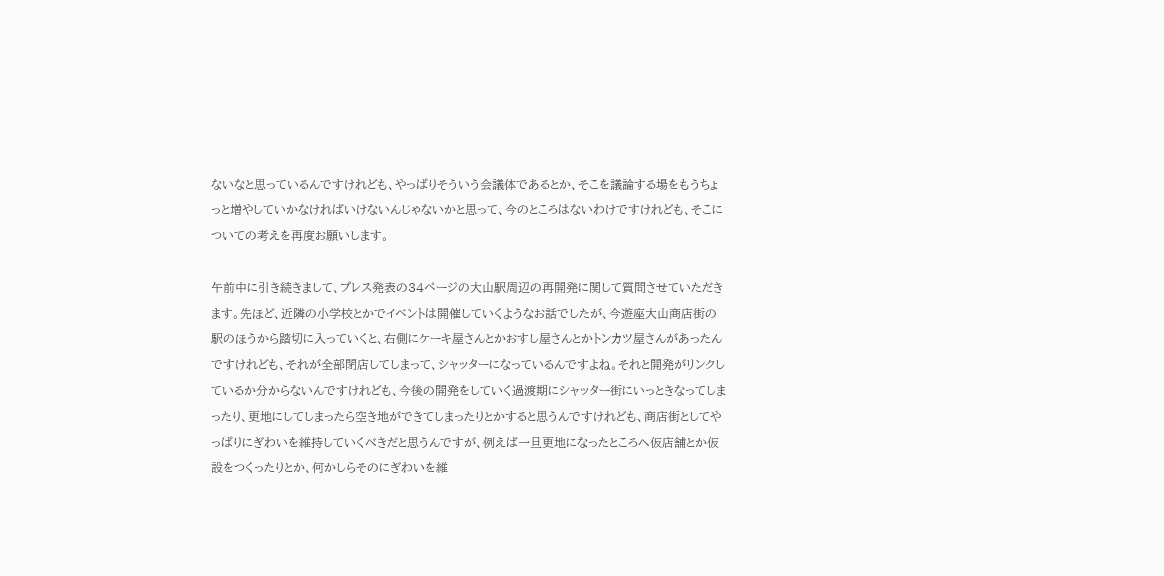ないなと思っているんですけれども、やっぱりそういう会議体であるとか、そこを議論する場をもうちょっと増やしていかなければいけないんじゃないかと思って、今のところはないわけですけれども、そこについての考えを再度お願いします。

午前中に引き続きまして、プレス発表の34ページの大山駅周辺の再開発に関して質問させていただきます。先ほど、近隣の小学校とかでイベントは開催していくようなお話でしたが、今遊座大山商店街の駅のほうから踏切に入っていくと、右側にケーキ屋さんとかおすし屋さんとかトンカツ屋さんがあったんですけれども、それが全部閉店してしまって、シャッターになっているんですよね。それと開発がリンクしているか分からないんですけれども、今後の開発をしていく過渡期にシャッター街にいっときなってしまったり、更地にしてしまったら空き地ができてしまったりとかすると思うんですけれども、商店街としてやっぱりにぎわいを維持していくべきだと思うんですが、例えば一旦更地になったところへ仮店舗とか仮設をつくったりとか、何かしらそのにぎわいを維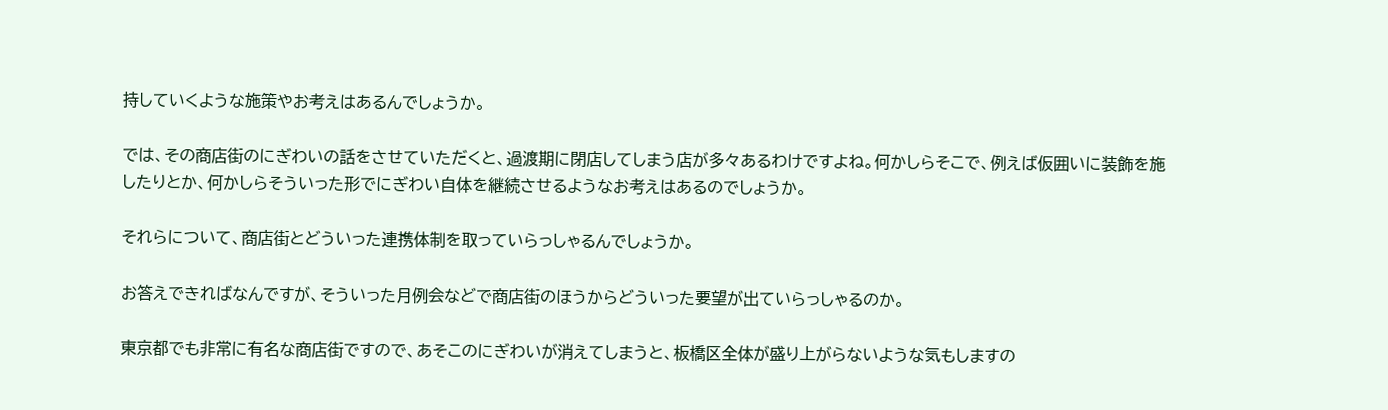持していくような施策やお考えはあるんでしょうか。

では、その商店街のにぎわいの話をさせていただくと、過渡期に閉店してしまう店が多々あるわけですよね。何かしらそこで、例えば仮囲いに装飾を施したりとか、何かしらそういった形でにぎわい自体を継続させるようなお考えはあるのでしょうか。

それらについて、商店街とどういった連携体制を取っていらっしゃるんでしょうか。

お答えできればなんですが、そういった月例会などで商店街のほうからどういった要望が出ていらっしゃるのか。

東京都でも非常に有名な商店街ですので、あそこのにぎわいが消えてしまうと、板橋区全体が盛り上がらないような気もしますの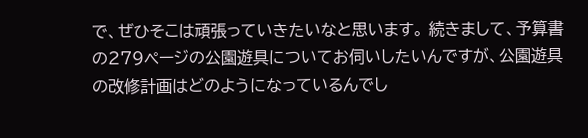で、ぜひそこは頑張っていきたいなと思います。 続きまして、予算書の279ページの公園遊具についてお伺いしたいんですが、公園遊具の改修計画はどのようになっているんでし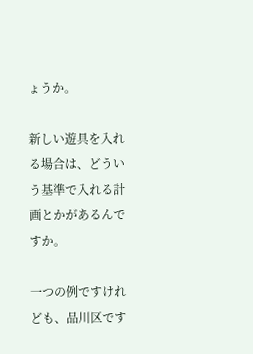ょうか。

新しい遊具を入れる場合は、どういう基準で入れる計画とかがあるんですか。

一つの例ですけれども、品川区です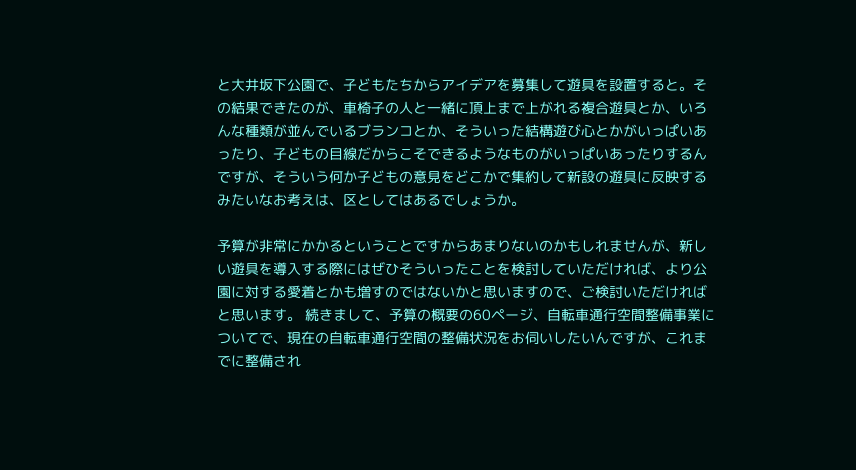と大井坂下公園で、子どもたちからアイデアを募集して遊具を設置すると。その結果できたのが、車椅子の人と一緒に頂上まで上がれる複合遊具とか、いろんな種類が並んでいるブランコとか、そういった結構遊び心とかがいっぱいあったり、子どもの目線だからこそできるようなものがいっぱいあったりするんですが、そういう何か子どもの意見をどこかで集約して新設の遊具に反映するみたいなお考えは、区としてはあるでしょうか。

予算が非常にかかるということですからあまりないのかもしれませんが、新しい遊具を導入する際にはぜひそういったことを検討していただければ、より公園に対する愛着とかも増すのではないかと思いますので、ご検討いただければと思います。 続きまして、予算の概要の60ページ、自転車通行空間整備事業についてで、現在の自転車通行空間の整備状況をお伺いしたいんですが、これまでに整備され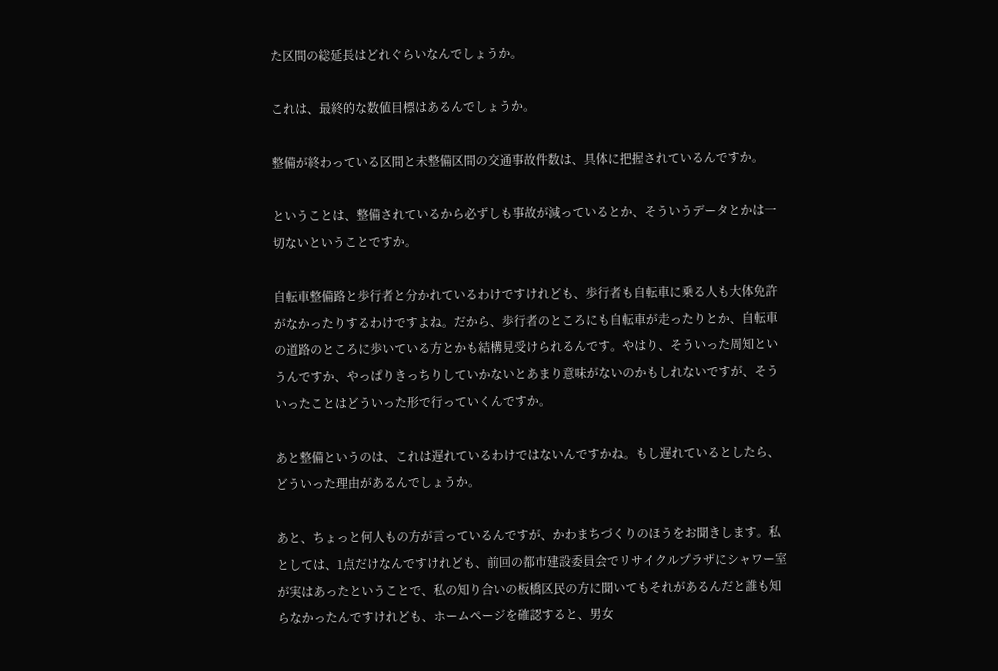た区間の総延長はどれぐらいなんでしょうか。

これは、最終的な数値目標はあるんでしょうか。

整備が終わっている区間と未整備区間の交通事故件数は、具体に把握されているんですか。

ということは、整備されているから必ずしも事故が減っているとか、そういうデータとかは一切ないということですか。

自転車整備路と歩行者と分かれているわけですけれども、歩行者も自転車に乗る人も大体免許がなかったりするわけですよね。だから、歩行者のところにも自転車が走ったりとか、自転車の道路のところに歩いている方とかも結構見受けられるんです。やはり、そういった周知というんですか、やっぱりきっちりしていかないとあまり意味がないのかもしれないですが、そういったことはどういった形で行っていくんですか。

あと整備というのは、これは遅れているわけではないんですかね。もし遅れているとしたら、どういった理由があるんでしょうか。

あと、ちょっと何人もの方が言っているんですが、かわまちづくりのほうをお聞きします。私としては、1点だけなんですけれども、前回の都市建設委員会でリサイクルプラザにシャワー室が実はあったということで、私の知り合いの板橋区民の方に聞いてもそれがあるんだと誰も知らなかったんですけれども、ホームページを確認すると、男女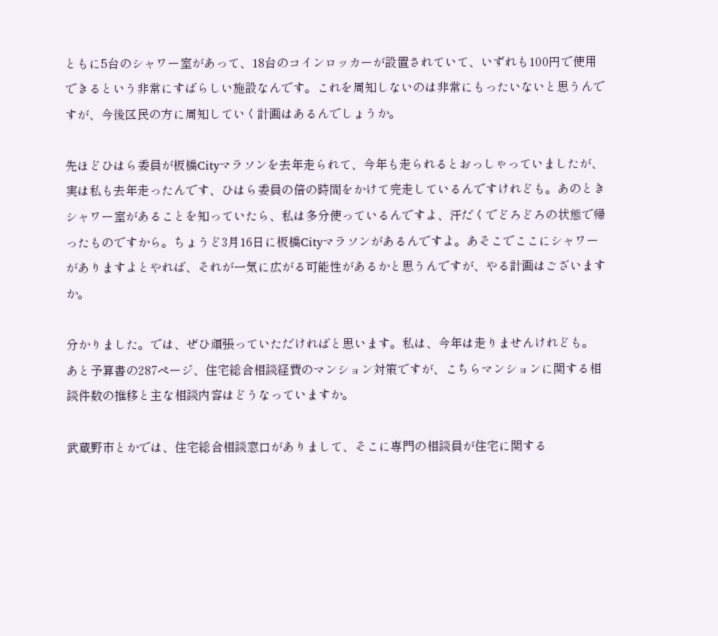ともに5台のシャワー室があって、18台のコインロッカーが設置されていて、いずれも100円で使用できるという非常にすばらしい施設なんです。これを周知しないのは非常にもったいないと思うんですが、今後区民の方に周知していく計画はあるんでしょうか。

先ほどひはら委員が板橋Cityマラソンを去年走られて、今年も走られるとおっしゃっていましたが、実は私も去年走ったんです、ひはら委員の倍の時間をかけて完走しているんですけれども。あのときシャワー室があることを知っていたら、私は多分使っているんですよ、汗だくでどろどろの状態で帰ったものですから。ちょうど3月16日に板橋Cityマラソンがあるんですよ。あそこでここにシャワーがありますよとやれば、それが一気に広がる可能性があるかと思うんですが、やる計画はございますか。

分かりました。では、ぜひ頑張っていただければと思います。私は、今年は走りませんけれども。 あと予算書の287ページ、住宅総合相談経費のマンション対策ですが、こちらマンションに関する相談件数の推移と主な相談内容はどうなっていますか。

武蔵野市とかでは、住宅総合相談窓口がありまして、そこに専門の相談員が住宅に関する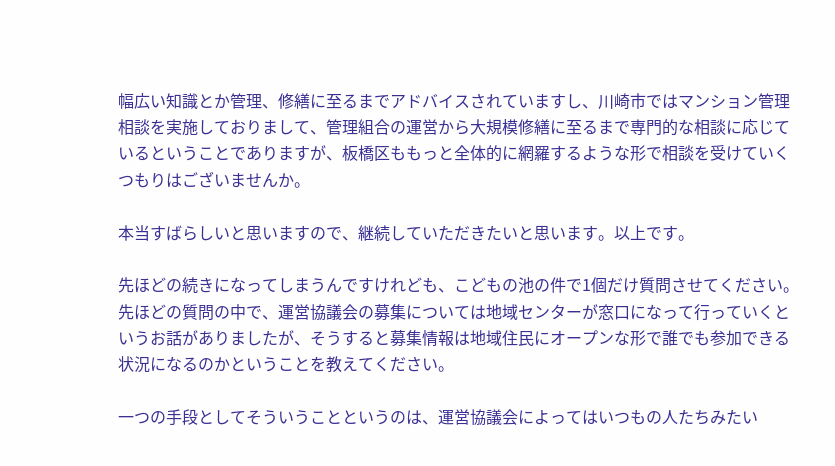幅広い知識とか管理、修繕に至るまでアドバイスされていますし、川崎市ではマンション管理相談を実施しておりまして、管理組合の運営から大規模修繕に至るまで専門的な相談に応じているということでありますが、板橋区ももっと全体的に網羅するような形で相談を受けていくつもりはございませんか。

本当すばらしいと思いますので、継続していただきたいと思います。以上です。

先ほどの続きになってしまうんですけれども、こどもの池の件で1個だけ質問させてください。先ほどの質問の中で、運営協議会の募集については地域センターが窓口になって行っていくというお話がありましたが、そうすると募集情報は地域住民にオープンな形で誰でも参加できる状況になるのかということを教えてください。

一つの手段としてそういうことというのは、運営協議会によってはいつもの人たちみたい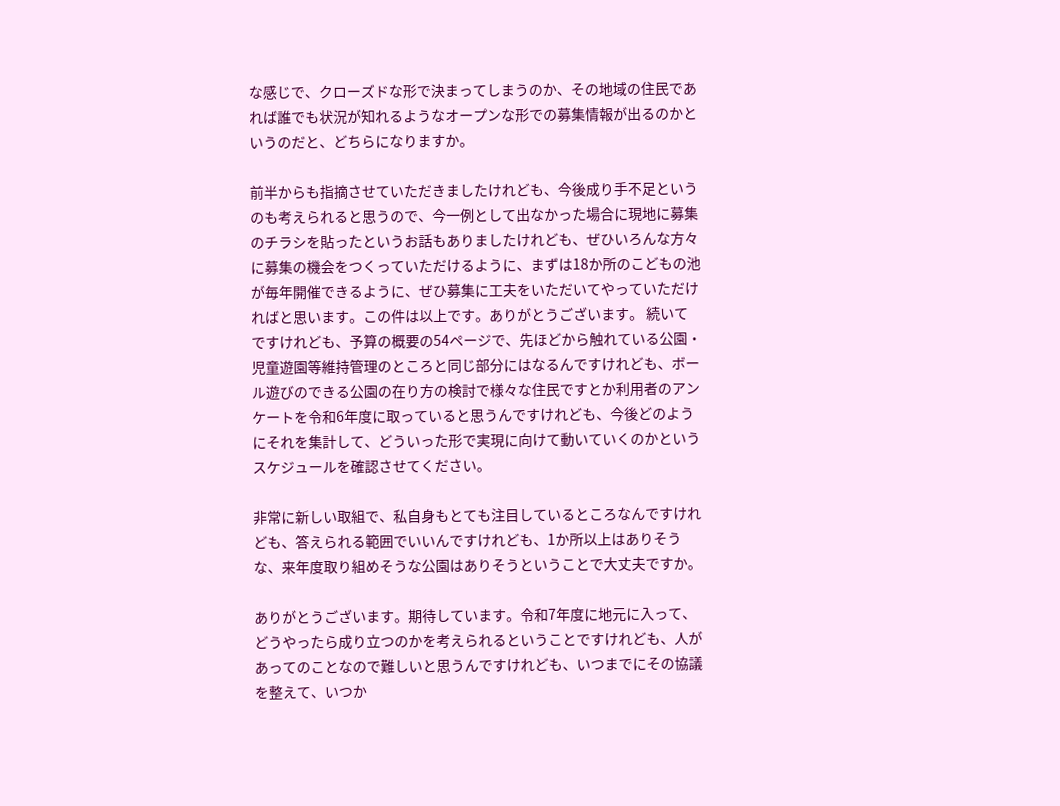な感じで、クローズドな形で決まってしまうのか、その地域の住民であれば誰でも状況が知れるようなオープンな形での募集情報が出るのかというのだと、どちらになりますか。

前半からも指摘させていただきましたけれども、今後成り手不足というのも考えられると思うので、今一例として出なかった場合に現地に募集のチラシを貼ったというお話もありましたけれども、ぜひいろんな方々に募集の機会をつくっていただけるように、まずは18か所のこどもの池が毎年開催できるように、ぜひ募集に工夫をいただいてやっていただければと思います。この件は以上です。ありがとうございます。 続いてですけれども、予算の概要の54ページで、先ほどから触れている公園・児童遊園等維持管理のところと同じ部分にはなるんですけれども、ボール遊びのできる公園の在り方の検討で様々な住民ですとか利用者のアンケートを令和6年度に取っていると思うんですけれども、今後どのようにそれを集計して、どういった形で実現に向けて動いていくのかというスケジュールを確認させてください。

非常に新しい取組で、私自身もとても注目しているところなんですけれども、答えられる範囲でいいんですけれども、1か所以上はありそうな、来年度取り組めそうな公園はありそうということで大丈夫ですか。

ありがとうございます。期待しています。令和7年度に地元に入って、どうやったら成り立つのかを考えられるということですけれども、人があってのことなので難しいと思うんですけれども、いつまでにその協議を整えて、いつか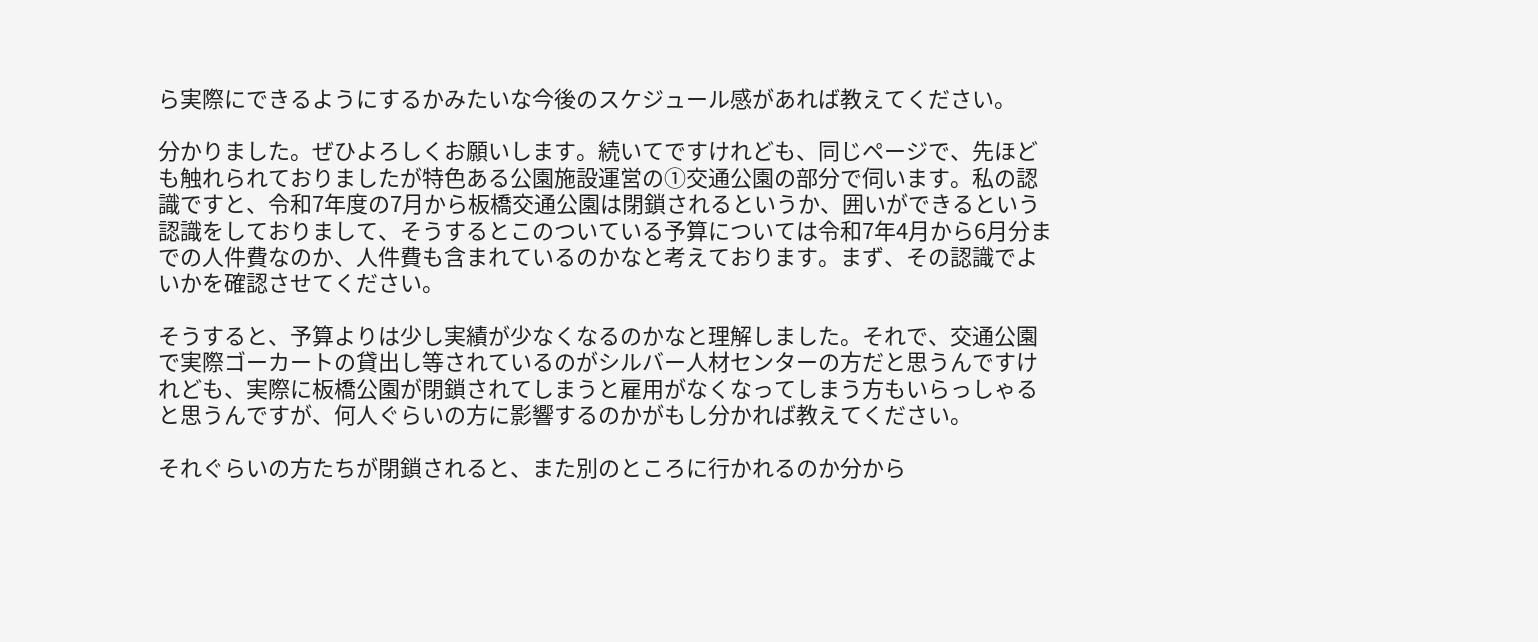ら実際にできるようにするかみたいな今後のスケジュール感があれば教えてください。

分かりました。ぜひよろしくお願いします。続いてですけれども、同じページで、先ほども触れられておりましたが特色ある公園施設運営の①交通公園の部分で伺います。私の認識ですと、令和7年度の7月から板橋交通公園は閉鎖されるというか、囲いができるという認識をしておりまして、そうするとこのついている予算については令和7年4月から6月分までの人件費なのか、人件費も含まれているのかなと考えております。まず、その認識でよいかを確認させてください。

そうすると、予算よりは少し実績が少なくなるのかなと理解しました。それで、交通公園で実際ゴーカートの貸出し等されているのがシルバー人材センターの方だと思うんですけれども、実際に板橋公園が閉鎖されてしまうと雇用がなくなってしまう方もいらっしゃると思うんですが、何人ぐらいの方に影響するのかがもし分かれば教えてください。

それぐらいの方たちが閉鎖されると、また別のところに行かれるのか分から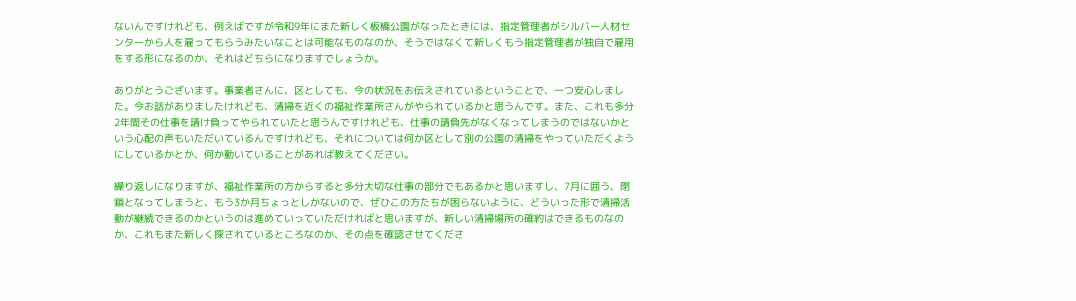ないんですけれども、例えばですが令和9年にまた新しく板橋公園がなったときには、指定管理者がシルバー人材センターから人を雇ってもらうみたいなことは可能なものなのか、そうではなくて新しくもう指定管理者が独自で雇用をする形になるのか、それはどちらになりますでしょうか。

ありがとうございます。事業者さんに、区としても、今の状況をお伝えされているということで、一つ安心しました。今お話がありましたけれども、清掃を近くの福祉作業所さんがやられているかと思うんです。また、これも多分2年間その仕事を請け負ってやられていたと思うんですけれども、仕事の請負先がなくなってしまうのではないかという心配の声もいただいているんですけれども、それについては何か区として別の公園の清掃をやっていただくようにしているかとか、何か動いていることがあれば教えてください。

繰り返しになりますが、福祉作業所の方からすると多分大切な仕事の部分でもあるかと思いますし、7月に囲う、閉鎖となってしまうと、もう3か月ちょっとしかないので、ぜひこの方たちが困らないように、どういった形で清掃活動が継続できるのかというのは進めていっていただければと思いますが、新しい清掃場所の確約はできるものなのか、これもまた新しく探されているところなのか、その点を確認させてくださ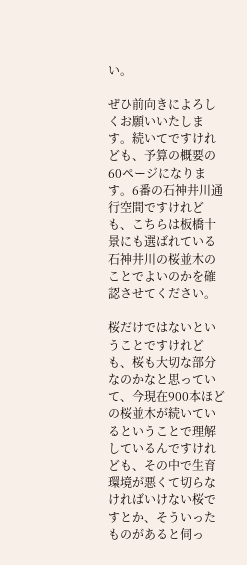い。

ぜひ前向きによろしくお願いいたします。続いてですけれども、予算の概要の60ページになります。6番の石神井川通行空間ですけれども、こちらは板橋十景にも選ばれている石神井川の桜並木のことでよいのかを確認させてください。

桜だけではないということですけれども、桜も大切な部分なのかなと思っていて、今現在900本ほどの桜並木が続いているということで理解しているんですけれども、その中で生育環境が悪くて切らなければいけない桜ですとか、そういったものがあると伺っ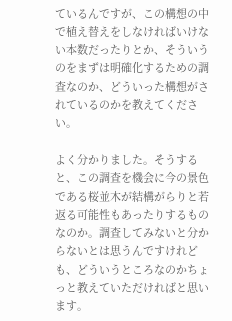ているんですが、この構想の中で植え替えをしなければいけない本数だったりとか、そういうのをまずは明確化するための調査なのか、どういった構想がされているのかを教えてください。

よく分かりました。そうすると、この調査を機会に今の景色である桜並木が結構がらりと若返る可能性もあったりするものなのか。調査してみないと分からないとは思うんですけれども、どういうところなのかちょっと教えていただければと思います。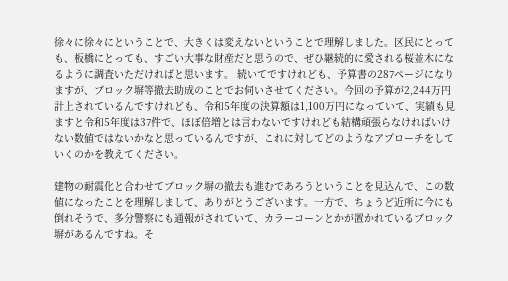徐々に徐々にということで、大きくは変えないということで理解しました。区民にとっても、板橋にとっても、すごい大事な財産だと思うので、ぜひ継続的に愛される桜並木になるように調査いただければと思います。 続いてですけれども、予算書の287ページになりますが、ブロック塀等撤去助成のことでお伺いさせてください。今回の予算が2,244万円計上されているんですけれども、令和5年度の決算額は1,100万円になっていて、実績も見ますと令和5年度は37件で、ほぼ倍増とは言わないですけれども結構頑張らなければいけない数値ではないかなと思っているんですが、これに対してどのようなアプローチをしていくのかを教えてください。

建物の耐震化と合わせてブロック塀の撤去も進むであろうということを見込んで、この数値になったことを理解しまして、ありがとうございます。一方で、ちょうど近所に今にも倒れそうで、多分警察にも通報がされていて、カラーコーンとかが置かれているブロック塀があるんですね。そ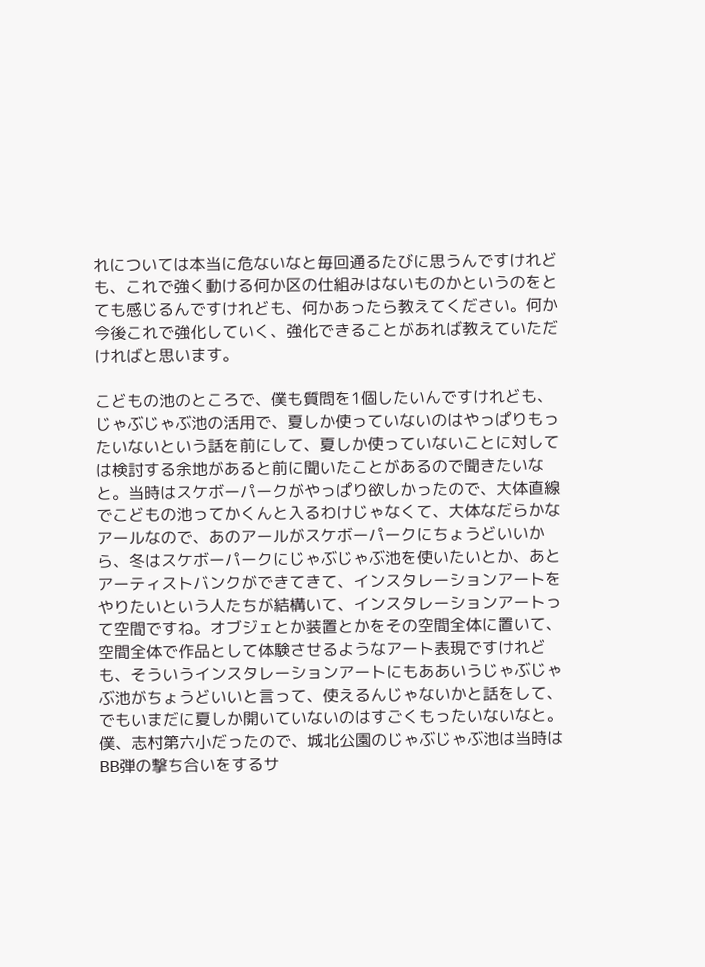れについては本当に危ないなと毎回通るたびに思うんですけれども、これで強く動ける何か区の仕組みはないものかというのをとても感じるんですけれども、何かあったら教えてください。何か今後これで強化していく、強化できることがあれば教えていただければと思います。

こどもの池のところで、僕も質問を1個したいんですけれども、じゃぶじゃぶ池の活用で、夏しか使っていないのはやっぱりもったいないという話を前にして、夏しか使っていないことに対しては検討する余地があると前に聞いたことがあるので聞きたいなと。当時はスケボーパークがやっぱり欲しかったので、大体直線でこどもの池ってかくんと入るわけじゃなくて、大体なだらかなアールなので、あのアールがスケボーパークにちょうどいいから、冬はスケボーパークにじゃぶじゃぶ池を使いたいとか、あとアーティストバンクができてきて、インスタレーションアートをやりたいという人たちが結構いて、インスタレーションアートって空間ですね。オブジェとか装置とかをその空間全体に置いて、空間全体で作品として体験させるようなアート表現ですけれども、そういうインスタレーションアートにもああいうじゃぶじゃぶ池がちょうどいいと言って、使えるんじゃないかと話をして、でもいまだに夏しか開いていないのはすごくもったいないなと。僕、志村第六小だったので、城北公園のじゃぶじゃぶ池は当時はBB弾の撃ち合いをするサ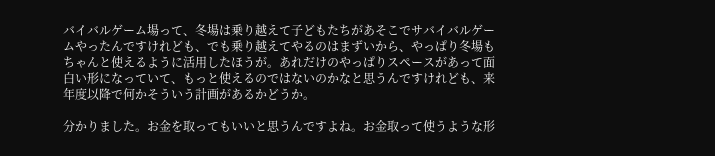バイバルゲーム場って、冬場は乗り越えて子どもたちがあそこでサバイバルゲームやったんですけれども、でも乗り越えてやるのはまずいから、やっぱり冬場もちゃんと使えるように活用したほうが。あれだけのやっぱりスペースがあって面白い形になっていて、もっと使えるのではないのかなと思うんですけれども、来年度以降で何かそういう計画があるかどうか。

分かりました。お金を取ってもいいと思うんですよね。お金取って使うような形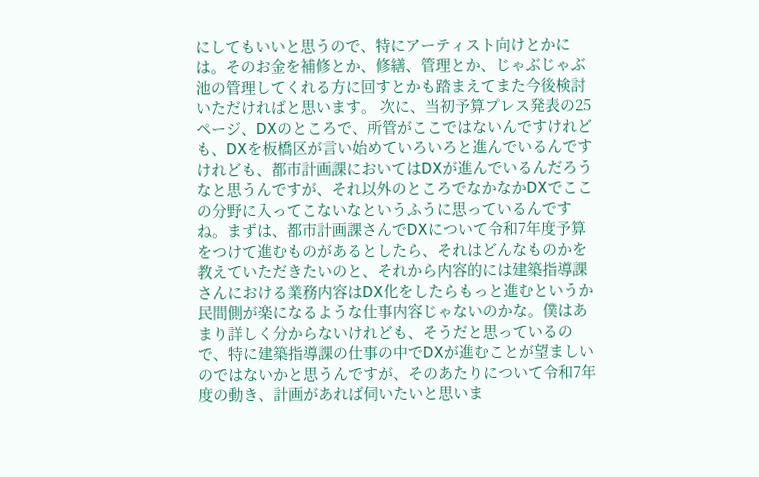にしてもいいと思うので、特にアーティスト向けとかには。そのお金を補修とか、修繕、管理とか、じゃぶじゃぶ池の管理してくれる方に回すとかも踏まえてまた今後検討いただければと思います。 次に、当初予算プレス発表の25ページ、DXのところで、所管がここではないんですけれども、DXを板橋区が言い始めていろいろと進んでいるんですけれども、都市計画課においてはDXが進んでいるんだろうなと思うんですが、それ以外のところでなかなかDXでここの分野に入ってこないなというふうに思っているんですね。まずは、都市計画課さんでDXについて令和7年度予算をつけて進むものがあるとしたら、それはどんなものかを教えていただきたいのと、それから内容的には建築指導課さんにおける業務内容はDX化をしたらもっと進むというか民間側が楽になるような仕事内容じゃないのかな。僕はあまり詳しく分からないけれども、そうだと思っているので、特に建築指導課の仕事の中でDXが進むことが望ましいのではないかと思うんですが、そのあたりについて令和7年度の動き、計画があれば伺いたいと思いま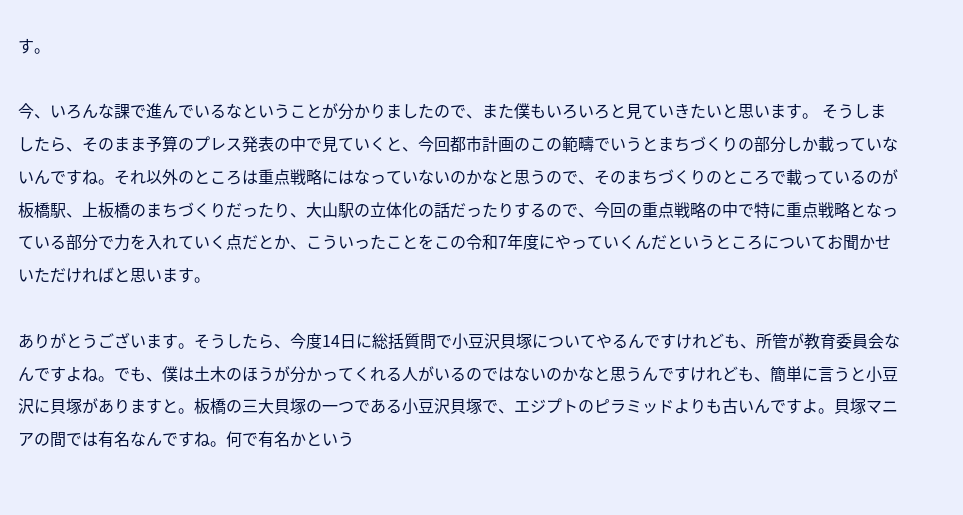す。

今、いろんな課で進んでいるなということが分かりましたので、また僕もいろいろと見ていきたいと思います。 そうしましたら、そのまま予算のプレス発表の中で見ていくと、今回都市計画のこの範疇でいうとまちづくりの部分しか載っていないんですね。それ以外のところは重点戦略にはなっていないのかなと思うので、そのまちづくりのところで載っているのが板橋駅、上板橋のまちづくりだったり、大山駅の立体化の話だったりするので、今回の重点戦略の中で特に重点戦略となっている部分で力を入れていく点だとか、こういったことをこの令和7年度にやっていくんだというところについてお聞かせいただければと思います。

ありがとうございます。そうしたら、今度14日に総括質問で小豆沢貝塚についてやるんですけれども、所管が教育委員会なんですよね。でも、僕は土木のほうが分かってくれる人がいるのではないのかなと思うんですけれども、簡単に言うと小豆沢に貝塚がありますと。板橋の三大貝塚の一つである小豆沢貝塚で、エジプトのピラミッドよりも古いんですよ。貝塚マニアの間では有名なんですね。何で有名かという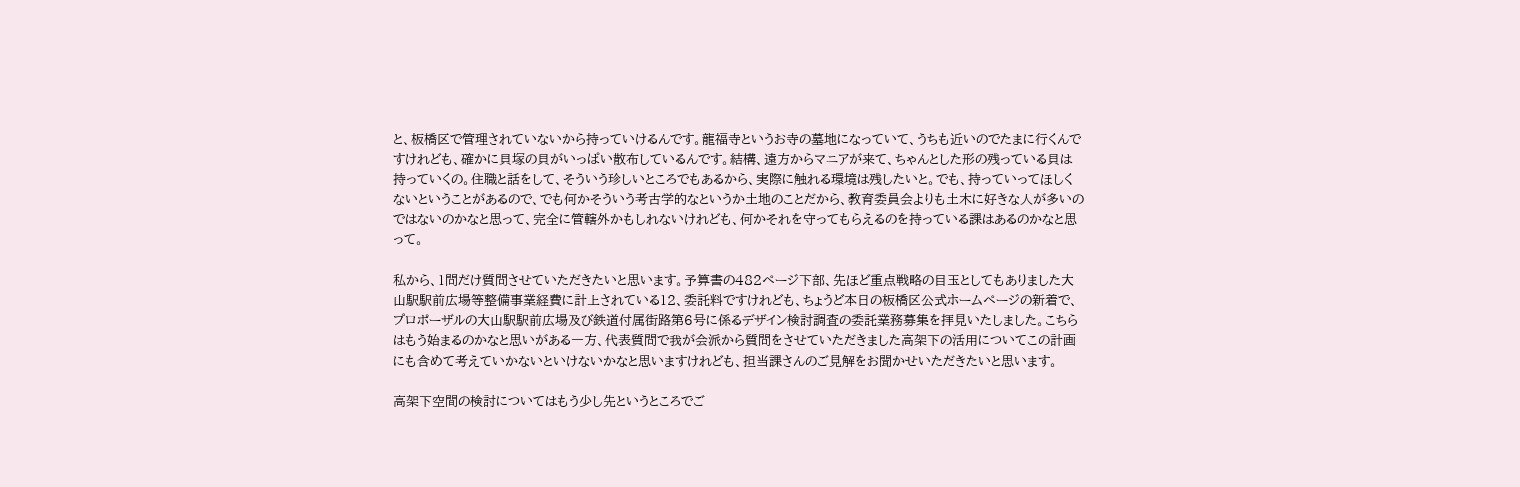と、板橋区で管理されていないから持っていけるんです。龍福寺というお寺の墓地になっていて、うちも近いのでたまに行くんですけれども、確かに貝塚の貝がいっぱい散布しているんです。結構、遠方からマニアが来て、ちゃんとした形の残っている貝は持っていくの。住職と話をして、そういう珍しいところでもあるから、実際に触れる環境は残したいと。でも、持っていってほしくないということがあるので、でも何かそういう考古学的なというか土地のことだから、教育委員会よりも土木に好きな人が多いのではないのかなと思って、完全に管轄外かもしれないけれども、何かそれを守ってもらえるのを持っている課はあるのかなと思って。

私から、1問だけ質問させていただきたいと思います。予算書の482ページ下部、先ほど重点戦略の目玉としてもありました大山駅駅前広場等整備事業経費に計上されている12、委託料ですけれども、ちょうど本日の板橋区公式ホームページの新着で、プロポーザルの大山駅駅前広場及び鉄道付属街路第6号に係るデザイン検討調査の委託業務募集を拝見いたしました。こちらはもう始まるのかなと思いがある一方、代表質問で我が会派から質問をさせていただきました高架下の活用についてこの計画にも含めて考えていかないといけないかなと思いますけれども、担当課さんのご見解をお聞かせいただきたいと思います。

高架下空間の検討についてはもう少し先というところでご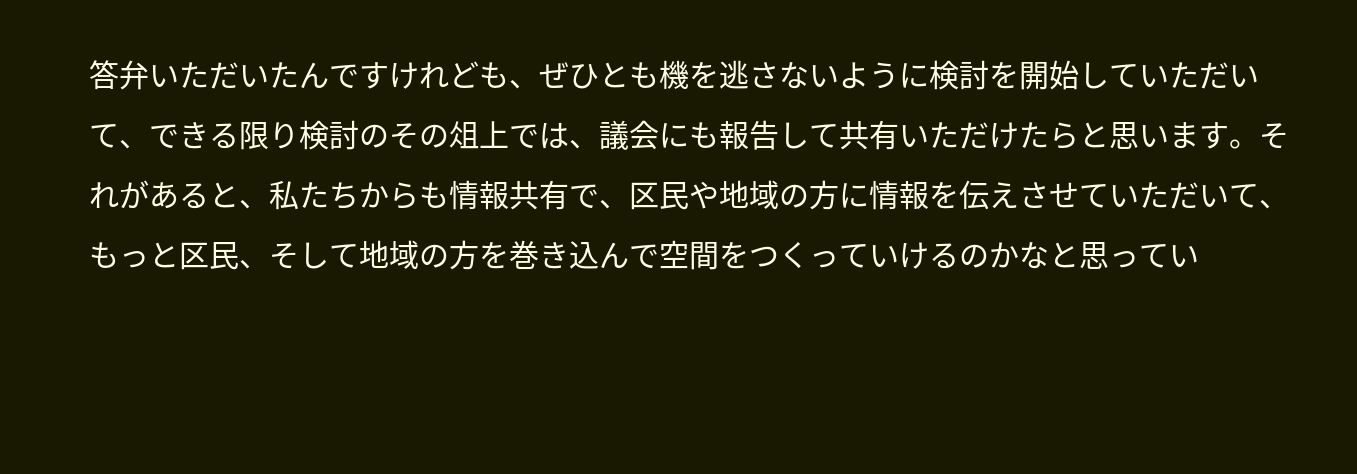答弁いただいたんですけれども、ぜひとも機を逃さないように検討を開始していただいて、できる限り検討のその俎上では、議会にも報告して共有いただけたらと思います。それがあると、私たちからも情報共有で、区民や地域の方に情報を伝えさせていただいて、もっと区民、そして地域の方を巻き込んで空間をつくっていけるのかなと思ってい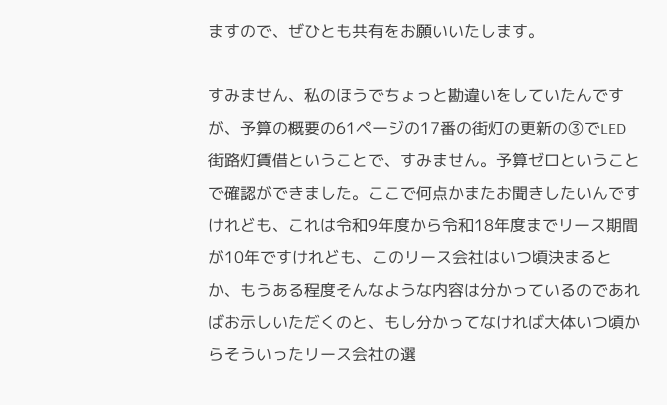ますので、ぜひとも共有をお願いいたします。

すみません、私のほうでちょっと勘違いをしていたんですが、予算の概要の61ページの17番の街灯の更新の③でLED街路灯賃借ということで、すみません。予算ゼロということで確認ができました。ここで何点かまたお聞きしたいんですけれども、これは令和9年度から令和18年度までリース期間が10年ですけれども、このリース会社はいつ頃決まるとか、もうある程度そんなような内容は分かっているのであればお示しいただくのと、もし分かってなければ大体いつ頃からそういったリース会社の選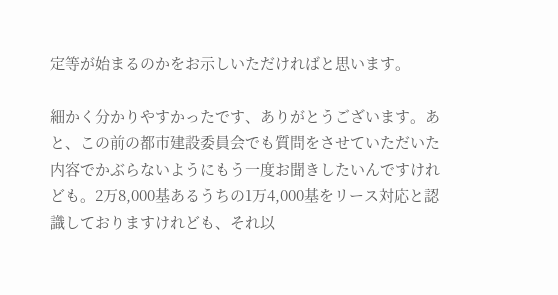定等が始まるのかをお示しいただければと思います。

細かく分かりやすかったです、ありがとうございます。あと、この前の都市建設委員会でも質問をさせていただいた内容でかぶらないようにもう一度お聞きしたいんですけれども。2万8,000基あるうちの1万4,000基をリース対応と認識しておりますけれども、それ以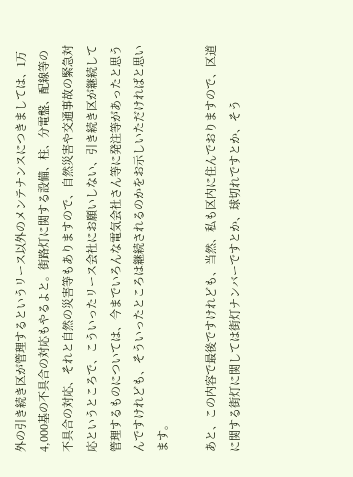外の引き続き区が管理するというリース以外のメンテナンスにつきましては、1万4,000基の不具合の対応もやるよと。街路灯に関する設備、柱、分電盤、配線等の不具合の対応、それと自然の災害等もありますので、自然災害や交通事故の緊急対応というところで、こういったリース会社にお願いしない、引き続き区が継続して管理するものについては、今までいろんな電気会社さん等に発注等があったと思うんですけれども、そういったところは継続されるのかをお示しいただければと思います。

あと、この内容で最後ですけれども、当然、私も区内に住んでおりますので、区道に関する街灯に関しては街灯ナンバーですとか、球切れですとか、そう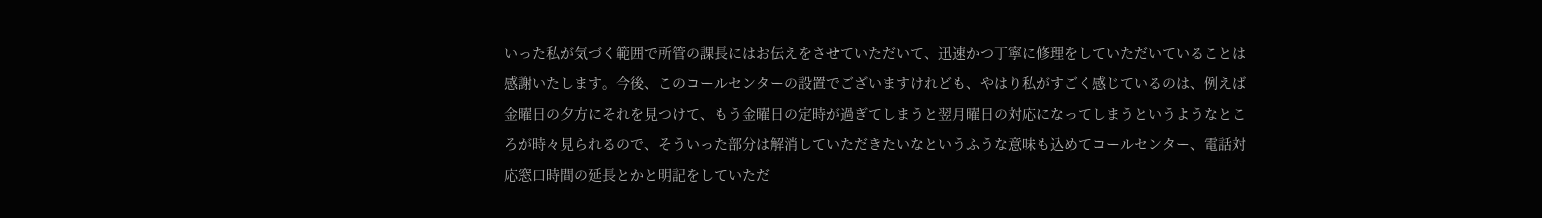いった私が気づく範囲で所管の課長にはお伝えをさせていただいて、迅速かつ丁寧に修理をしていただいていることは感謝いたします。今後、このコールセンターの設置でございますけれども、やはり私がすごく感じているのは、例えば金曜日の夕方にそれを見つけて、もう金曜日の定時が過ぎてしまうと翌月曜日の対応になってしまうというようなところが時々見られるので、そういった部分は解消していただきたいなというふうな意味も込めてコールセンター、電話対応窓口時間の延長とかと明記をしていただ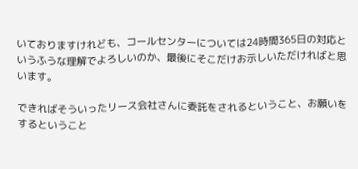いておりますけれども、コールセンターについては24時間365日の対応というふうな理解でよろしいのか、最後にそこだけお示しいただければと思います。

できればそういったリース会社さんに委託をされるということ、お願いをするということ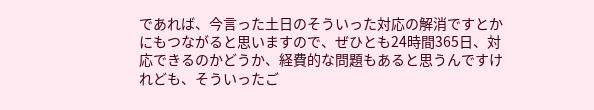であれば、今言った土日のそういった対応の解消ですとかにもつながると思いますので、ぜひとも24時間365日、対応できるのかどうか、経費的な問題もあると思うんですけれども、そういったご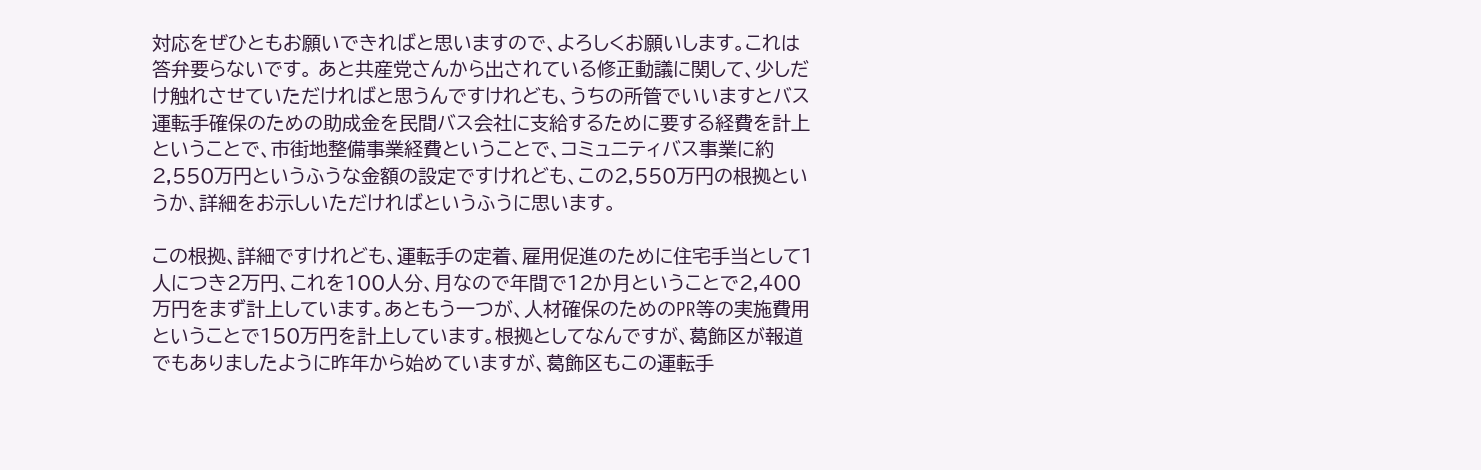対応をぜひともお願いできればと思いますので、よろしくお願いします。これは答弁要らないです。 あと共産党さんから出されている修正動議に関して、少しだけ触れさせていただければと思うんですけれども、うちの所管でいいますとバス運転手確保のための助成金を民間バス会社に支給するために要する経費を計上ということで、市街地整備事業経費ということで、コミュニティバス事業に約2,550万円というふうな金額の設定ですけれども、この2,550万円の根拠というか、詳細をお示しいただければというふうに思います。

この根拠、詳細ですけれども、運転手の定着、雇用促進のために住宅手当として1人につき2万円、これを100人分、月なので年間で12か月ということで2,400万円をまず計上しています。あともう一つが、人材確保のためのPR等の実施費用ということで150万円を計上しています。根拠としてなんですが、葛飾区が報道でもありましたように昨年から始めていますが、葛飾区もこの運転手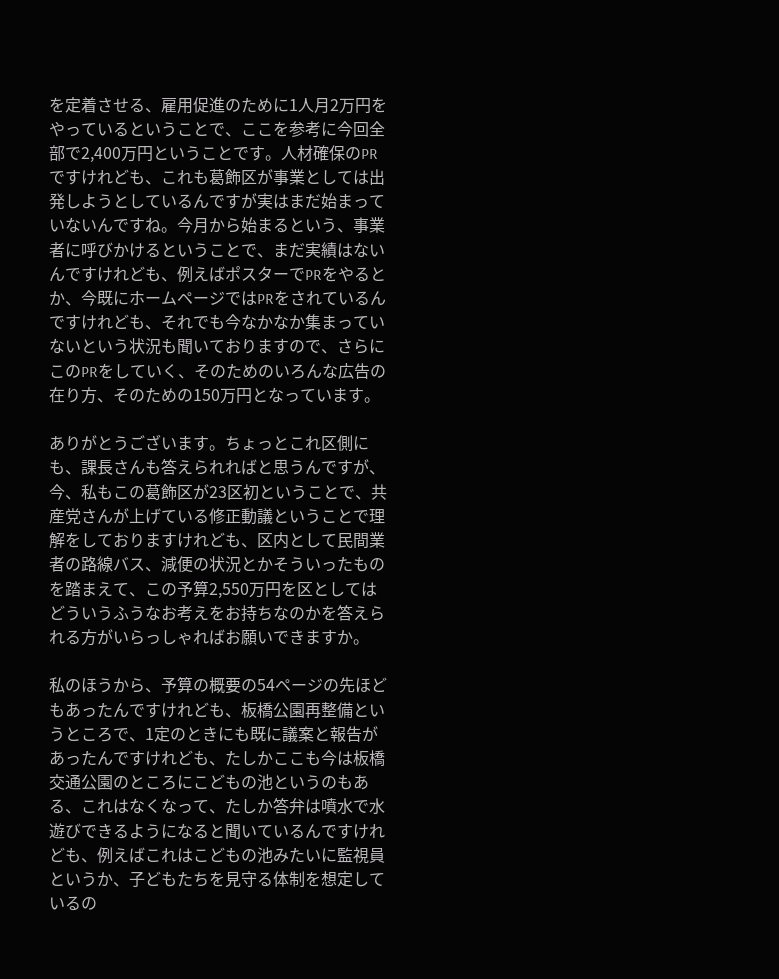を定着させる、雇用促進のために1人月2万円をやっているということで、ここを参考に今回全部で2,400万円ということです。人材確保のPRですけれども、これも葛飾区が事業としては出発しようとしているんですが実はまだ始まっていないんですね。今月から始まるという、事業者に呼びかけるということで、まだ実績はないんですけれども、例えばポスターでPRをやるとか、今既にホームページではPRをされているんですけれども、それでも今なかなか集まっていないという状況も聞いておりますので、さらにこのPRをしていく、そのためのいろんな広告の在り方、そのための150万円となっています。

ありがとうございます。ちょっとこれ区側にも、課長さんも答えられればと思うんですが、今、私もこの葛飾区が23区初ということで、共産党さんが上げている修正動議ということで理解をしておりますけれども、区内として民間業者の路線バス、減便の状況とかそういったものを踏まえて、この予算2,550万円を区としてはどういうふうなお考えをお持ちなのかを答えられる方がいらっしゃればお願いできますか。

私のほうから、予算の概要の54ページの先ほどもあったんですけれども、板橋公園再整備というところで、1定のときにも既に議案と報告があったんですけれども、たしかここも今は板橋交通公園のところにこどもの池というのもある、これはなくなって、たしか答弁は噴水で水遊びできるようになると聞いているんですけれども、例えばこれはこどもの池みたいに監視員というか、子どもたちを見守る体制を想定しているの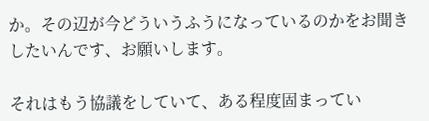か。その辺が今どういうふうになっているのかをお聞きしたいんです、お願いします。

それはもう協議をしていて、ある程度固まってい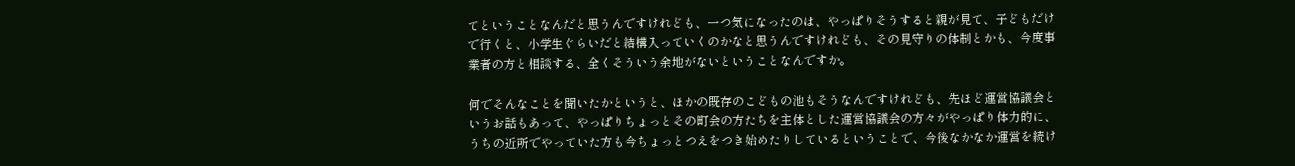てということなんだと思うんですけれども、一つ気になったのは、やっぱりそうすると親が見て、子どもだけで行くと、小学生ぐらいだと結構入っていくのかなと思うんですけれども、その見守りの体制とかも、今度事業者の方と相談する、全くそういう余地がないということなんですか。

何でそんなことを聞いたかというと、ほかの既存のこどもの池もそうなんですけれども、先ほど運営協議会というお話もあって、やっぱりちょっとその町会の方たちを主体とした運営協議会の方々がやっぱり体力的に、うちの近所でやっていた方も今ちょっとつえをつき始めたりしているということで、今後なかなか運営を続け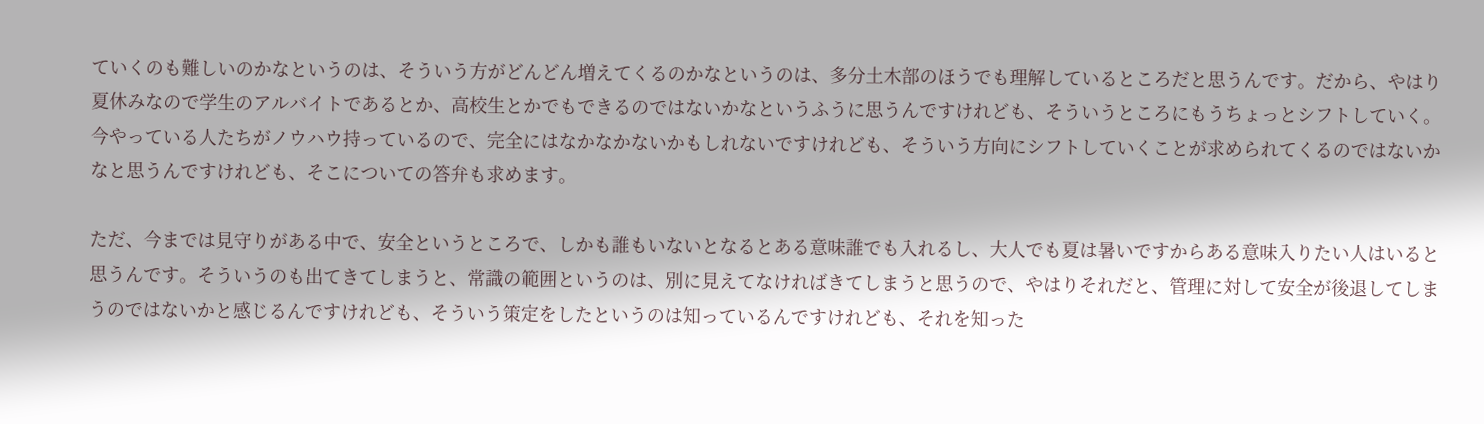ていくのも難しいのかなというのは、そういう方がどんどん増えてくるのかなというのは、多分土木部のほうでも理解しているところだと思うんです。だから、やはり夏休みなので学生のアルバイトであるとか、高校生とかでもできるのではないかなというふうに思うんですけれども、そういうところにもうちょっとシフトしていく。今やっている人たちがノウハウ持っているので、完全にはなかなかないかもしれないですけれども、そういう方向にシフトしていくことが求められてくるのではないかなと思うんですけれども、そこについての答弁も求めます。

ただ、今までは見守りがある中で、安全というところで、しかも誰もいないとなるとある意味誰でも入れるし、大人でも夏は暑いですからある意味入りたい人はいると思うんです。そういうのも出てきてしまうと、常識の範囲というのは、別に見えてなければきてしまうと思うので、やはりそれだと、管理に対して安全が後退してしまうのではないかと感じるんですけれども、そういう策定をしたというのは知っているんですけれども、それを知った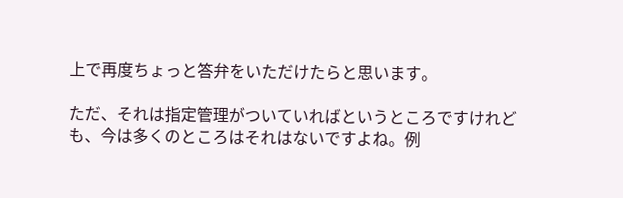上で再度ちょっと答弁をいただけたらと思います。

ただ、それは指定管理がついていればというところですけれども、今は多くのところはそれはないですよね。例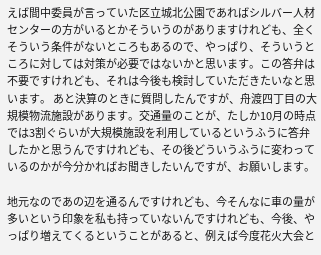えば間中委員が言っていた区立城北公園であればシルバー人材センターの方がいるとかそういうのがありますけれども、全くそういう条件がないところもあるので、やっぱり、そういうところに対しては対策が必要ではないかと思います。この答弁は不要ですけれども、それは今後も検討していただきたいなと思います。 あと決算のときに質問したんですが、舟渡四丁目の大規模物流施設があります。交通量のことが、たしか10月の時点では3割ぐらいが大規模施設を利用しているというふうに答弁したかと思うんですけれども、その後どういうふうに変わっているのかが今分かればお聞きしたいんですが、お願いします。

地元なのであの辺を通るんですけれども、今そんなに車の量が多いという印象を私も持っていないんですけれども、今後、やっぱり増えてくるということがあると、例えば今度花火大会と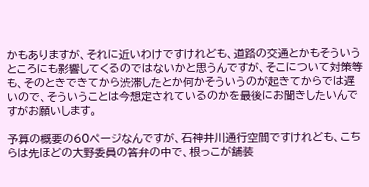かもありますが、それに近いわけですけれども、道路の交通とかもそういうところにも影響してくるのではないかと思うんですが、そこについて対策等も、そのときできてから渋滞したとか何かそういうのが起きてからでは遅いので、そういうことは今想定されているのかを最後にお聞きしたいんですがお願いします。

予算の概要の60ページなんですが、石神井川通行空間ですけれども、こちらは先ほどの大野委員の答弁の中で、根っこが舗装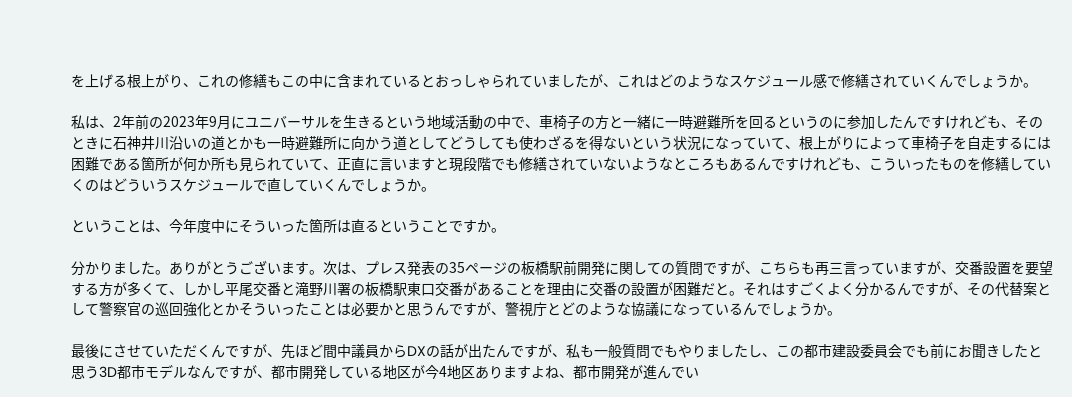を上げる根上がり、これの修繕もこの中に含まれているとおっしゃられていましたが、これはどのようなスケジュール感で修繕されていくんでしょうか。

私は、2年前の2023年9月にユニバーサルを生きるという地域活動の中で、車椅子の方と一緒に一時避難所を回るというのに参加したんですけれども、そのときに石神井川沿いの道とかも一時避難所に向かう道としてどうしても使わざるを得ないという状況になっていて、根上がりによって車椅子を自走するには困難である箇所が何か所も見られていて、正直に言いますと現段階でも修繕されていないようなところもあるんですけれども、こういったものを修繕していくのはどういうスケジュールで直していくんでしょうか。

ということは、今年度中にそういった箇所は直るということですか。

分かりました。ありがとうございます。次は、プレス発表の35ページの板橋駅前開発に関しての質問ですが、こちらも再三言っていますが、交番設置を要望する方が多くて、しかし平尾交番と滝野川署の板橋駅東口交番があることを理由に交番の設置が困難だと。それはすごくよく分かるんですが、その代替案として警察官の巡回強化とかそういったことは必要かと思うんですが、警視庁とどのような協議になっているんでしょうか。

最後にさせていただくんですが、先ほど間中議員からDXの話が出たんですが、私も一般質問でもやりましたし、この都市建設委員会でも前にお聞きしたと思う3D都市モデルなんですが、都市開発している地区が今4地区ありますよね、都市開発が進んでい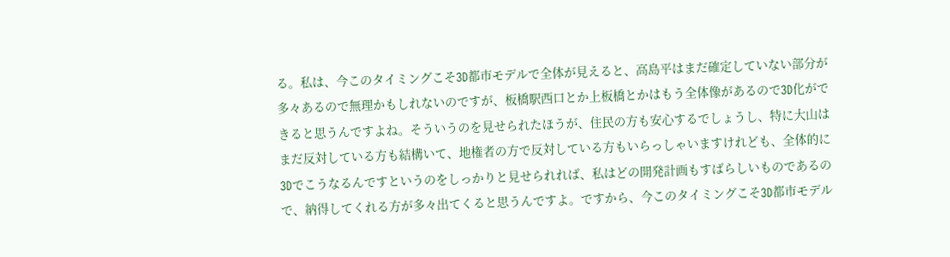る。私は、今このタイミングこそ3D都市モデルで全体が見えると、高島平はまだ確定していない部分が多々あるので無理かもしれないのですが、板橋駅西口とか上板橋とかはもう全体像があるので3D化ができると思うんですよね。そういうのを見せられたほうが、住民の方も安心するでしょうし、特に大山はまだ反対している方も結構いて、地権者の方で反対している方もいらっしゃいますけれども、全体的に3Dでこうなるんですというのをしっかりと見せられれば、私はどの開発計画もすばらしいものであるので、納得してくれる方が多々出てくると思うんですよ。ですから、今このタイミングこそ3D都市モデル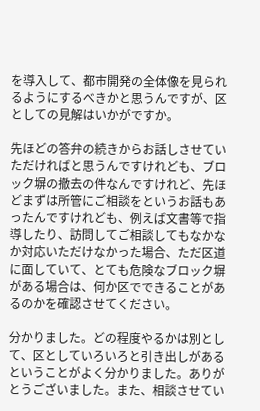を導入して、都市開発の全体像を見られるようにするべきかと思うんですが、区としての見解はいかがですか。

先ほどの答弁の続きからお話しさせていただければと思うんですけれども、ブロック塀の撤去の件なんですけれど、先ほどまずは所管にご相談をというお話もあったんですけれども、例えば文書等で指導したり、訪問してご相談してもなかなか対応いただけなかった場合、ただ区道に面していて、とても危険なブロック塀がある場合は、何か区でできることがあるのかを確認させてください。

分かりました。どの程度やるかは別として、区としていろいろと引き出しがあるということがよく分かりました。ありがとうございました。また、相談させてい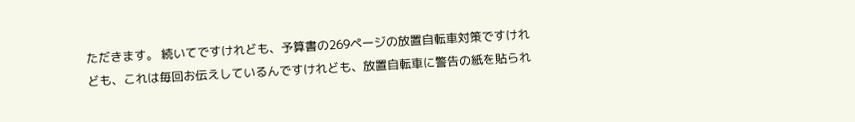ただきます。 続いてですけれども、予算書の269ページの放置自転車対策ですけれども、これは毎回お伝えしているんですけれども、放置自転車に警告の紙を貼られ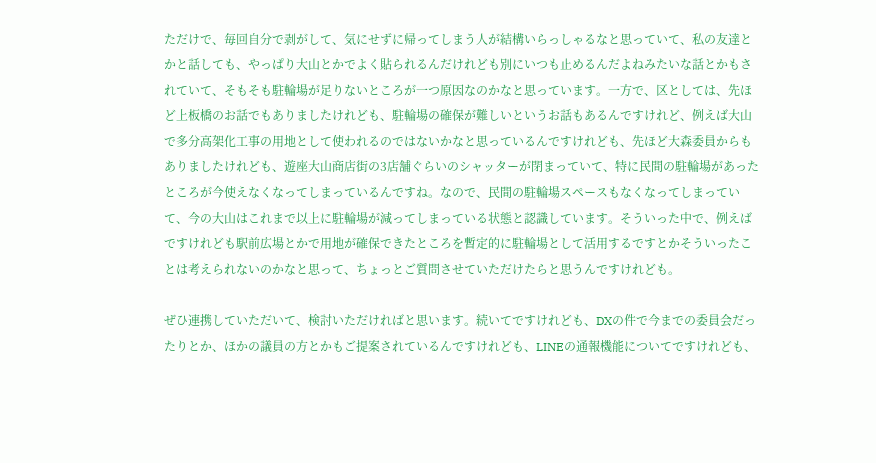ただけで、毎回自分で剥がして、気にせずに帰ってしまう人が結構いらっしゃるなと思っていて、私の友達とかと話しても、やっぱり大山とかでよく貼られるんだけれども別にいつも止めるんだよねみたいな話とかもされていて、そもそも駐輪場が足りないところが一つ原因なのかなと思っています。一方で、区としては、先ほど上板橋のお話でもありましたけれども、駐輪場の確保が難しいというお話もあるんですけれど、例えば大山で多分高架化工事の用地として使われるのではないかなと思っているんですけれども、先ほど大森委員からもありましたけれども、遊座大山商店街の3店舗ぐらいのシャッターが閉まっていて、特に民間の駐輪場があったところが今使えなくなってしまっているんですね。なので、民間の駐輪場スペースもなくなってしまっていて、今の大山はこれまで以上に駐輪場が減ってしまっている状態と認識しています。そういった中で、例えばですけれども駅前広場とかで用地が確保できたところを暫定的に駐輪場として活用するですとかそういったことは考えられないのかなと思って、ちょっとご質問させていただけたらと思うんですけれども。

ぜひ連携していただいて、検討いただければと思います。続いてですけれども、DXの件で今までの委員会だったりとか、ほかの議員の方とかもご提案されているんですけれども、LINEの通報機能についてですけれども、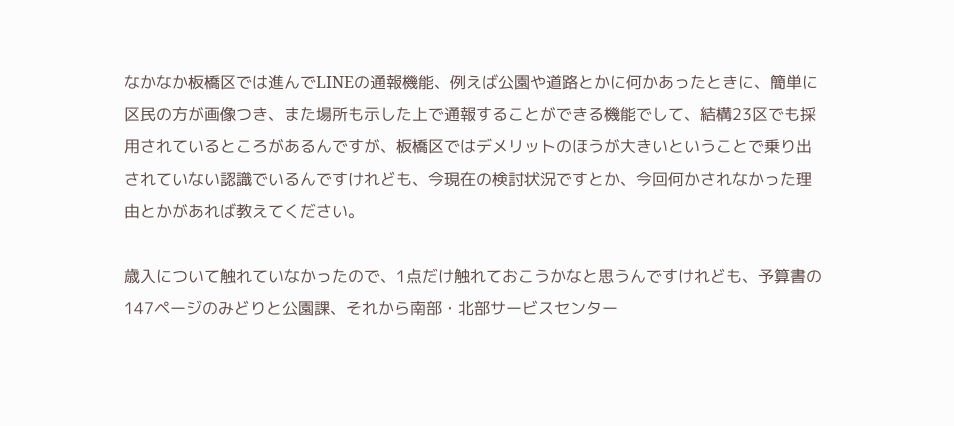なかなか板橋区では進んでLINEの通報機能、例えば公園や道路とかに何かあったときに、簡単に区民の方が画像つき、また場所も示した上で通報することができる機能でして、結構23区でも採用されているところがあるんですが、板橋区ではデメリットのほうが大きいということで乗り出されていない認識でいるんですけれども、今現在の検討状況ですとか、今回何かされなかった理由とかがあれば教えてください。

歳入について触れていなかったので、1点だけ触れておこうかなと思うんですけれども、予算書の147ページのみどりと公園課、それから南部・北部サービスセンター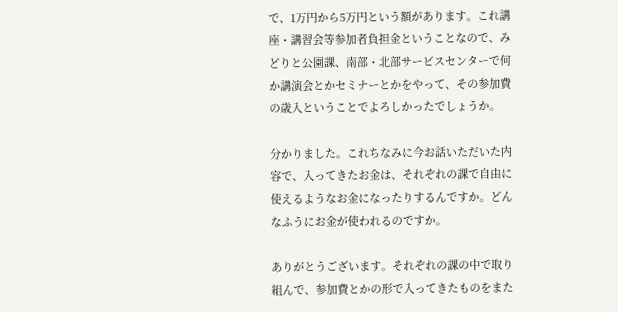で、1万円から5万円という額があります。これ講座・講習会等参加者負担金ということなので、みどりと公園課、南部・北部サービスセンターで何か講演会とかセミナーとかをやって、その参加費の歳入ということでよろしかったでしょうか。

分かりました。これちなみに今お話いただいた内容で、入ってきたお金は、それぞれの課で自由に使えるようなお金になったりするんですか。どんなふうにお金が使われるのですか。

ありがとうございます。それぞれの課の中で取り組んで、参加費とかの形で入ってきたものをまた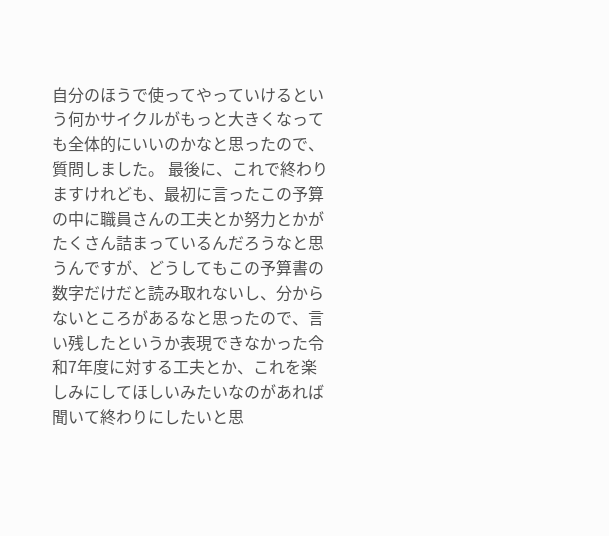自分のほうで使ってやっていけるという何かサイクルがもっと大きくなっても全体的にいいのかなと思ったので、質問しました。 最後に、これで終わりますけれども、最初に言ったこの予算の中に職員さんの工夫とか努力とかがたくさん詰まっているんだろうなと思うんですが、どうしてもこの予算書の数字だけだと読み取れないし、分からないところがあるなと思ったので、言い残したというか表現できなかった令和7年度に対する工夫とか、これを楽しみにしてほしいみたいなのがあれば聞いて終わりにしたいと思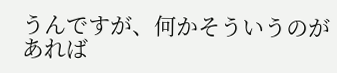うんですが、何かそういうのがあれば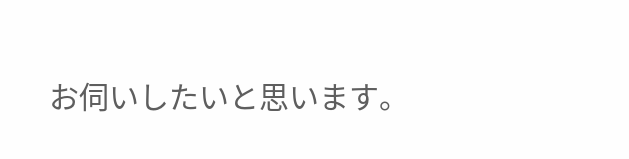お伺いしたいと思います。